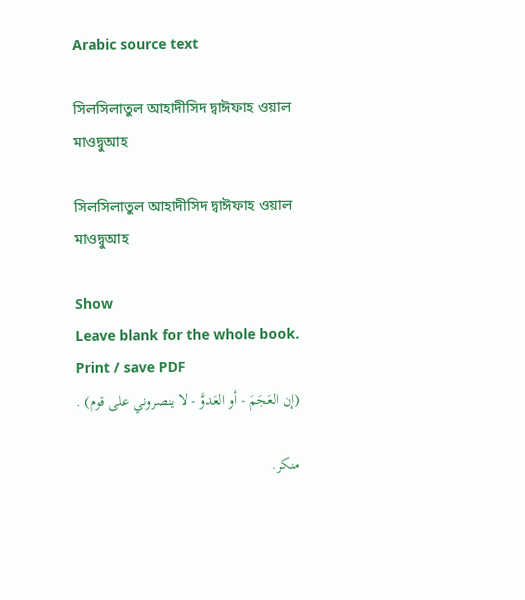Arabic source text

সিলসিলাতুল আহাদীসিদ দ্বাঈফাহ ওয়াল মাওদ্বুআহ

সিলসিলাতুল আহাদীসিদ দ্বাঈফাহ ওয়াল মাওদ্বুআহ

Show
Leave blank for the whole book.
Print / save PDF
(إن العَجَمَ - أو العَدوَّ - لا ينصروني على قوم) .

منكر.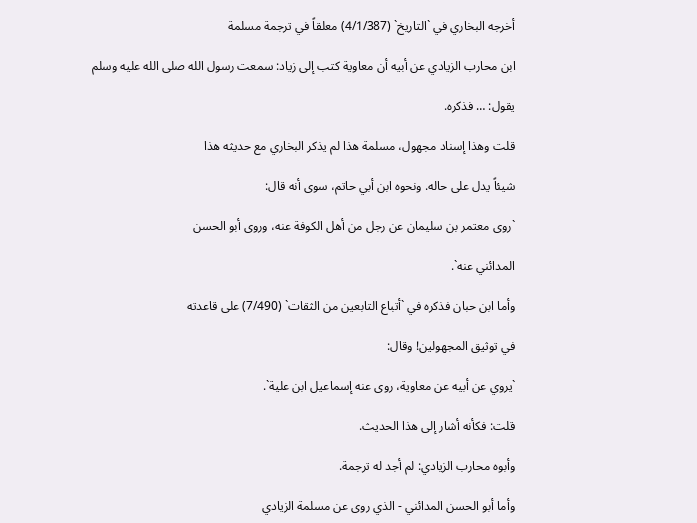أخرجه البخاري في `التاريخ` (4/1/387) معلقاً في ترجمة مسلمة

ابن محارب الزيادي عن أبيه أن معاوية كتب إلى زياد: سمعت رسول الله صلى الله عليه وسلم

يقول: … فذكره.

قلت وهذا إسناد مجهول، مسلمة هذا لم يذكر البخاري مع حديثه هذا

شيئاً يدل على حاله. ونحوه ابن أبي حاتم، سوى أنه قال:

`روى معتمر بن سليمان عن رجل من أهل الكوفة عنه، وروى أبو الحسن

المدائني عنه`.

وأما ابن حبان فذكره في `أتباع التابعين من الثقات` (7/490) على قاعدته

في توثيق المجهولين! وقال:

`يروي عن أبيه عن معاوية، روى عنه إسماعيل ابن علية`.

قلت: فكأنه أشار إلى هذا الحديث.

وأبوه محارب الزيادي: لم أجد له ترجمة.

وأما أبو الحسن المدائني - الذي روى عن مسلمة الزيادي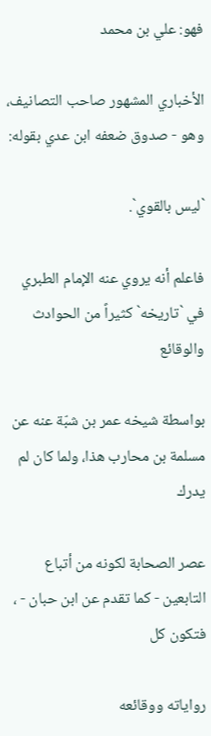فهو: علي بن محمد

الأخباري المشهور صاحب التصانيف، وهو - صدوق ضعفه ابن عدي بقوله:

`ليس بالقوي`.

فاعلم أنه يروي عنه الإمام الطبري في `تاريخه` كثيراً من الحوادث والوقائع

بواسطة شيخه عمر بن شبّة عنه عن مسلمة بن محارب هذا، ولما كان لم يدرك

عصر الصحابة لكونه من أتباع التابعين - كما تقدم عن ابن حبان - ، فتكون كل

رواياته ووقائعه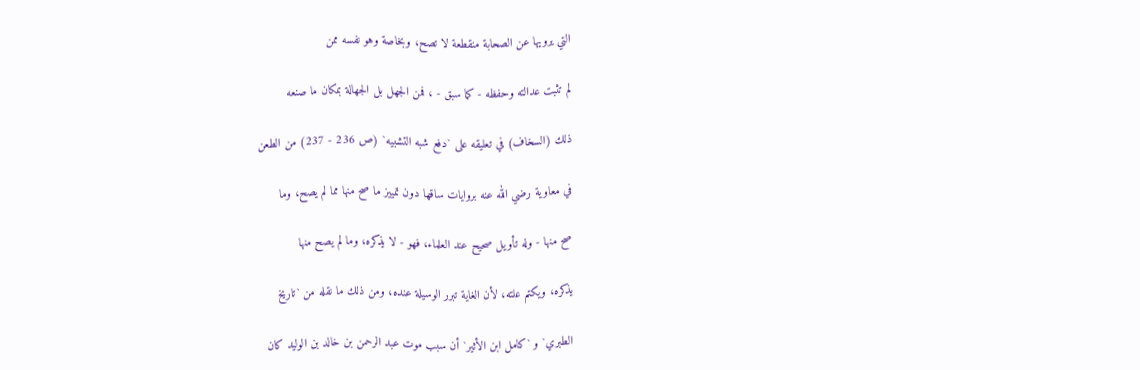التي يرويها عن الصحابة منقطعة لا تصح، وبخاصة وهو نفسه ممن

لم تثبت عدالته وحفظه - كما سبق - ، فمن الجهل بل الجهالة بمكان ما صنعه

ذلك (السخاف) في تعليقه على `دفع شبه التشبيه` (ص 236 - 237) من الطعن

في معاوية رضي الله عنه بروايات ساقها دون تمييز ما صح منها مما لم يصح، وما

صح منها - وله تأويل صحيح عند العلماء، فهو - لا يذكره، وما لم يصح منها

يذكره، ويكتم علته، لأن الغاية تبرر الوسيلة عنده، ومن ذلك ما نقله من `تاريخ

الطبري` و `كامل ابن الأثير` أن سبب موت عبد الرحمن بن خالد بن الوليد كان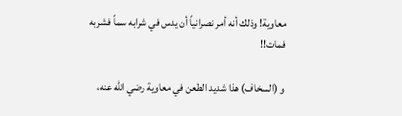معاوية! وذلك أنه أمر نصرانياً أن يدس في شرابه سماً فشربه فمات!!

و (السخاف) هذا شديد الطعن في معاوية رضي الله عنه،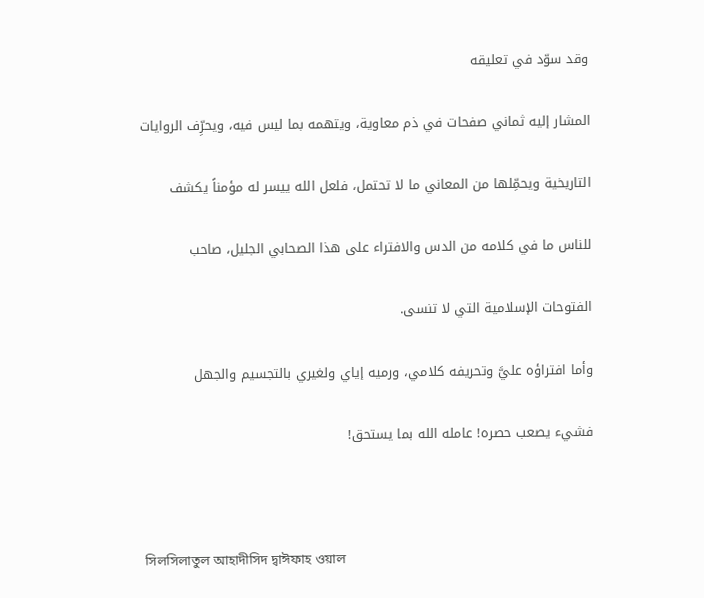وقد سوّد في تعليقه

المشار إليه ثماني صفحات في ذم معاوية، ويتهمه بما ليس فيه، ويحرِّف الروايات

التاريخية ويحمِّلها من المعاني ما لا تحتمل، فلعل الله ييسر له مؤمناً يكشف

للناس ما في كلامه من الدس والافتراء على هذا الصحابي الجليل، صاحب

الفتوحات الإسلامية التي لا تنسى.

وأما افتراؤه عليَّ وتحريفه كلامي، ورميه إياي ولغيري بالتجسيم والجهل

فشيء يصعب حصره! عامله الله بما يستحق!



সিলসিলাতুল আহাদীসিদ দ্বাঈফাহ ওয়াল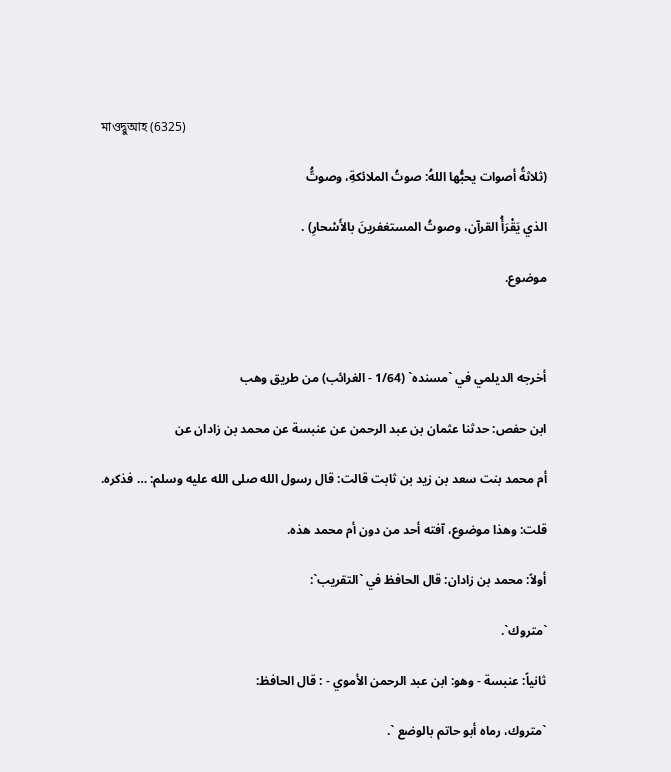মাওদ্বুআহ (6325)

(ثلاثةُ أصوات يحبُّها اللهُ: صوتُ الملائكةِ، وصوتًُ

الذي يَقْرَأُ القرآن، وصوتُ المستغفرينَ بالأَسْحارِ) .

موضوع.



أخرجه الديلمي في `مسنده` (1/64 - الغرائب) من طريق وهب

ابن حفص: حدثنا عثمان بن عبد الرحمن عن عنبسة عن محمد بن زادان عن

أم محمد بنت سعد بن زيد بن ثابت قالت: قال رسول الله صلى الله عليه وسلم: … فذكره.

قلت: وهذا موضوع، آفته أحد من دون أم محمد هذه.

أولاً: محمد بن زادان: قال الحافظ في `التقريب`:

`متروك`.

ثانياً: عنبسة - وهو: ابن عبد الرحمن الأموي - : قال الحافظ:

`متروك، رماه أبو حاتم بالوضع `.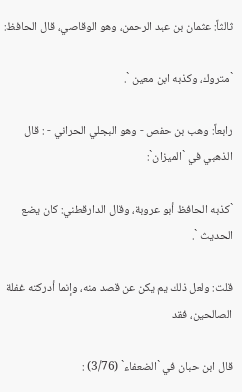ثالثاً: عثمان بن عبد الرحمن، وهو الوقاصي، قال الحافظ:

`متروك، وكذبه ابن معين `.

رابعاً: وهب بن حفص - وهو البجلي الحراني - : قال الذهبي في `الميزان`:

`كذبه الحافظ أبو عروبة، وقال الدارقطني: كان يضع الحديث `.

قلت: ولعل ذلك يم يكن عن قصد منه، وإنما أدركته غفلة الصالحين، فقد

قال ابن حبان في `الضعفاء` (3/76) :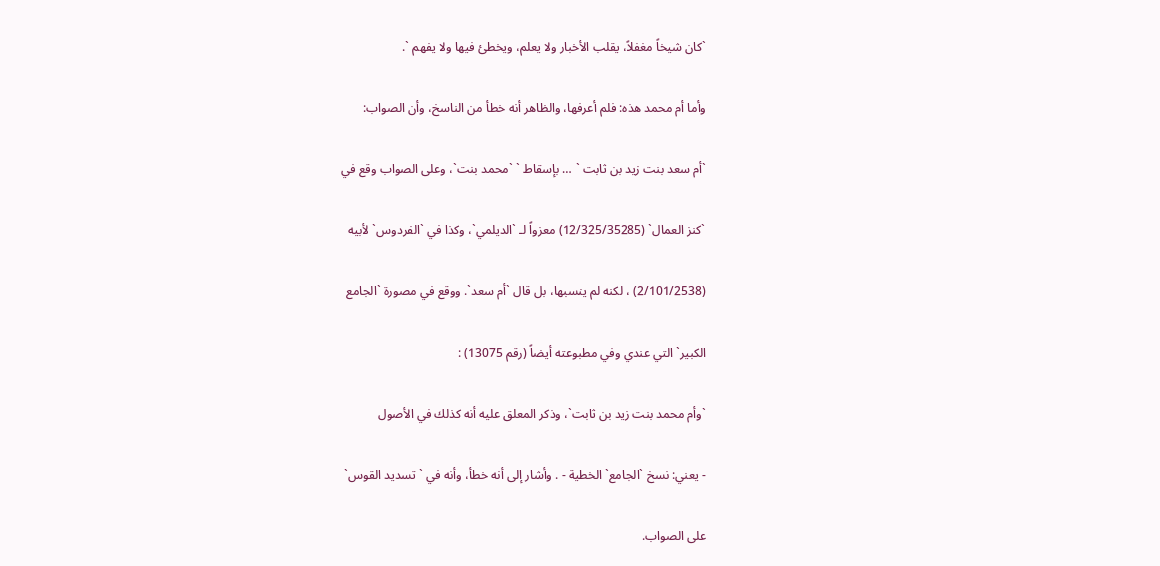`كان شيخاً مغفلاً، يقلب الأخبار ولا يعلم، ويخطئ فيها ولا يفهم `.

وأما أم محمد هذه: فلم أعرفها، والظاهر أنه خطأ من الناسخ، وأن الصواب:

`أم سعد بنت زيد بن ثابت ` … بإسقاط ` `محمد بنت`، وعلى الصواب وقع في

`كنز العمال` (12/325/35285) معزواً لـ `الديلمي`، وكذا في `الفردوس` لأبيه

(2/101/2538) ، لكنه لم ينسبها، بل قال `أم سعد`. ووقع في مصورة `الجامع

الكبير` التي عندي وفي مطبوعته أيضاً (رقم 13075) :

`وأم محمد بنت زيد بن ثابت`، وذكر المعلق عليه أنه كذلك في الأصول

- يعني: نسخ `الجامع` الخطية - . وأشار إلى أنه خطأ، وأنه في ` تسديد القوس`

على الصواب.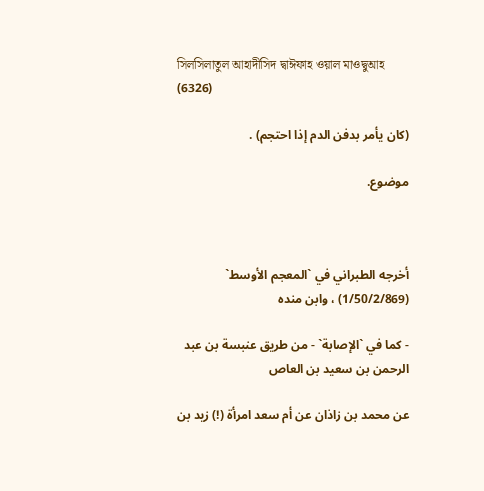সিলসিলাতুল আহাদীসিদ দ্বাঈফাহ ওয়াল মাওদ্বুআহ (6326)

(كان يأمر بدفن الدم إذا احتجم) .

موضوع.



أخرجه الطبراني في `المعجم الأوسط` (1/50/2/869) ، وابن منده

- كما في `الإصابة` - من طريق عنبسة بن عبد الرحمن بن سعيد بن العاص

عن محمد بن زاذان عن أم سعد امرأة (!) زيد بن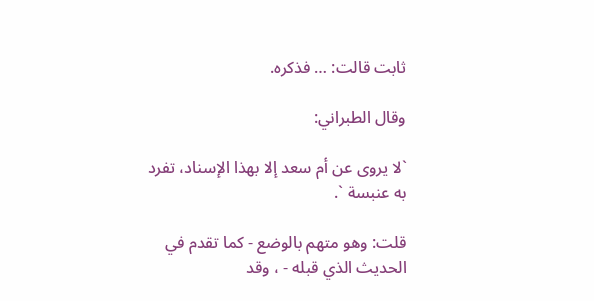ثابت قالت: … فذكره.

وقال الطبراني:

`لا يروى عن أم سعد إلا بهذا الإسناد، تفرد به عنبسة `.

قلت: وهو متهم بالوضع - كما تقدم في الحديث الذي قبله - ، وقد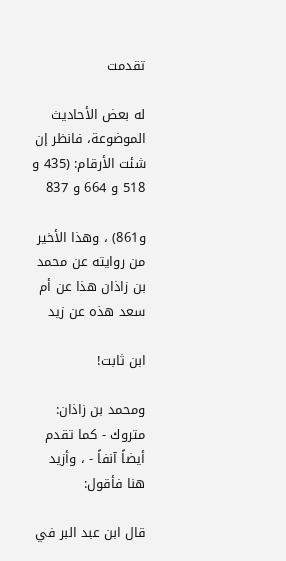تقدمت

له بعض الأحاديث الموضوعة، فانظر إن شئت الأرقام: (435 و 518 و 664 و 837

و861) ، وهذا الأخير من روايته عن محمد بن زاذان هذا عن أم سعد هذه عن زيد

ابن ثابت!

ومحمد بن زاذان: متروك - كما تقدم أيضاً آنفاً - ، وأزيد هنا فأقول:

قال ابن عبد البر في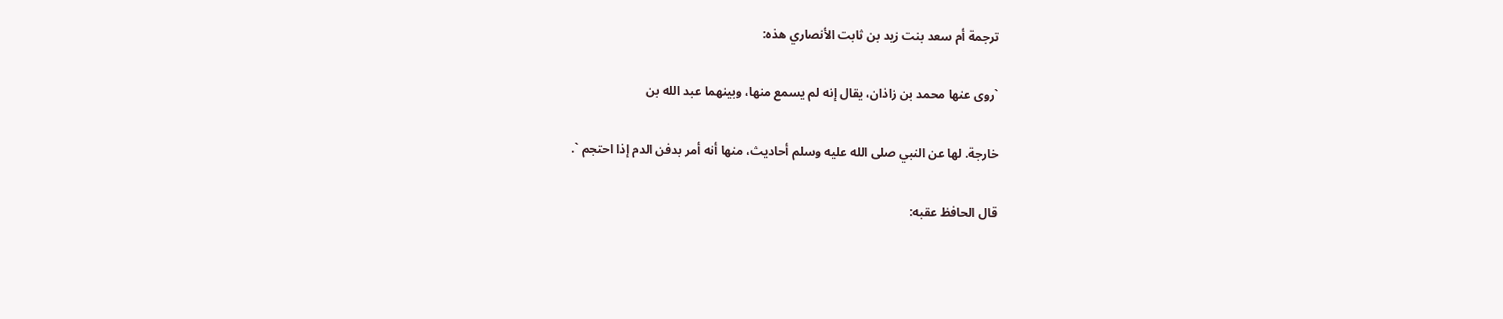ترجمة أم سعد بنت زيد بن ثابت الأنصاري هذه:

`روى عنها محمد بن زاذان، يقال إنه لم يسمع منها، وبينهما عبد الله بن

خارجة. لها عن النبي صلى الله عليه وسلم أحاديث، منها أنه أمر بدفن الدم إذا احتجم `.

قال الحافظ عقبه: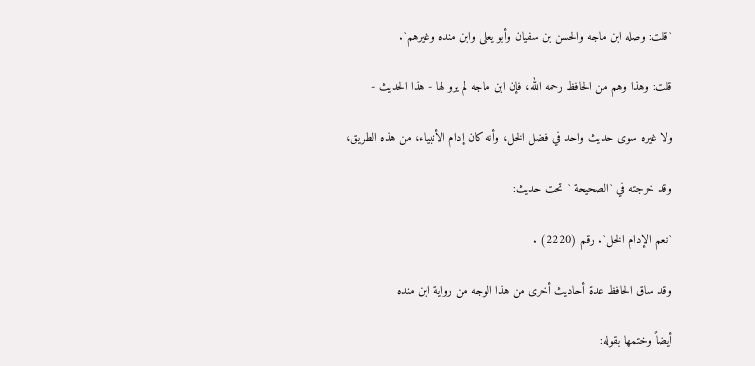`قلت: وصله ابن ماجه والحسن بن سفيان وأبو يعلى وابن منده وغيرهم`.

قلت: وهذا وهم من الحافظ رحمه الله، فإن ابن ماجه لم يرو لها - هذا الحديث -

ولا غيره سوى حديث واحد في فضل الخل، وأنه كان إدام الأنبياء، من هذه الطريق،

وقد خرجته في `الصحيحة ` تحت حديث:

`نعم الإدام الخل`. رقم (2220) .

وقد ساق الحافظ عدة أحاديث أخرى من هذا الوجه من رواية ابن منده

أيضاً وختمها بقوله: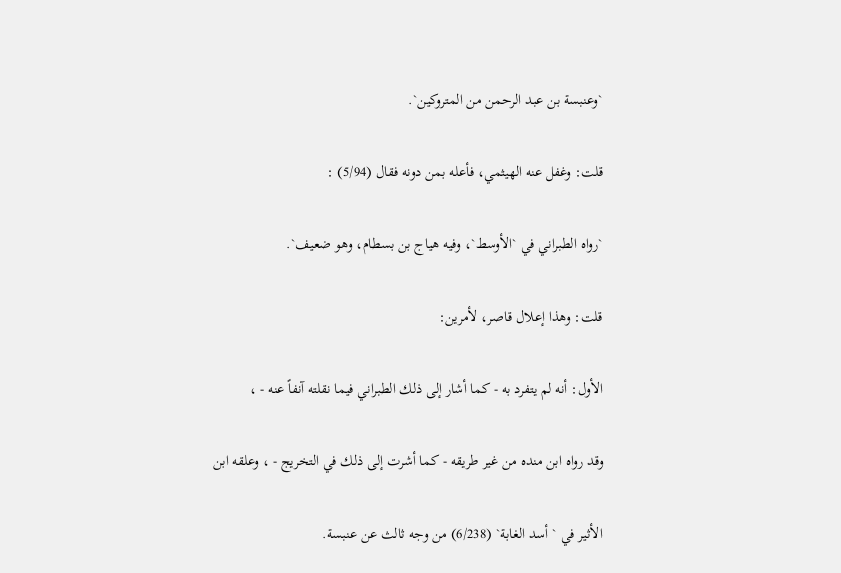`وعنبسة بن عبد الرحمن من المتروكين`.

قلت: وغفل عنه الهيثمي، فأعله بمن دونه فقال (5/94) :

`رواه الطبراني في `الأوسط`، وفيه هياج بن بسطام، وهو ضعيف`.

قلت: وهذا إعلال قاصر، لأمرين:

الأول: أنه لم يتفرد به - كما أشار إلى ذلك الطبراني فيما نقلته آنفاً عنه - ،

وقد رواه ابن منده من غير طريقه - كما أشرت إلى ذلك في التخريج - ، وعلقه ابن

الأثير في ` أسد الغابة` (6/238) من وجه ثالث عن عنبسة.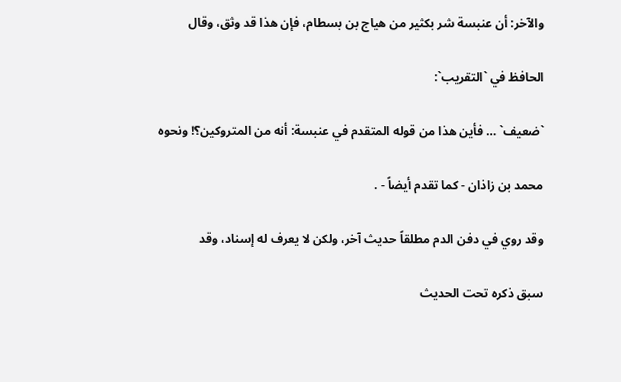والآخر: أن عنبسة شر بكثير من هياج بن بسطام، فإن هذا قد وثق، وقال

الحافظ في `التقريب`:

`ضعيف` … فأين هذا من قوله المتقدم في عنبسة: أنه من المتروكين؟! ونحوه

محمد بن زاذان - كما تقدم أيضاً - .

وقد روي في دفن الدم مطلقاً حديث آخر، ولكن لا يعرف له إسناد، وقد

سبق ذكره تحت الحديث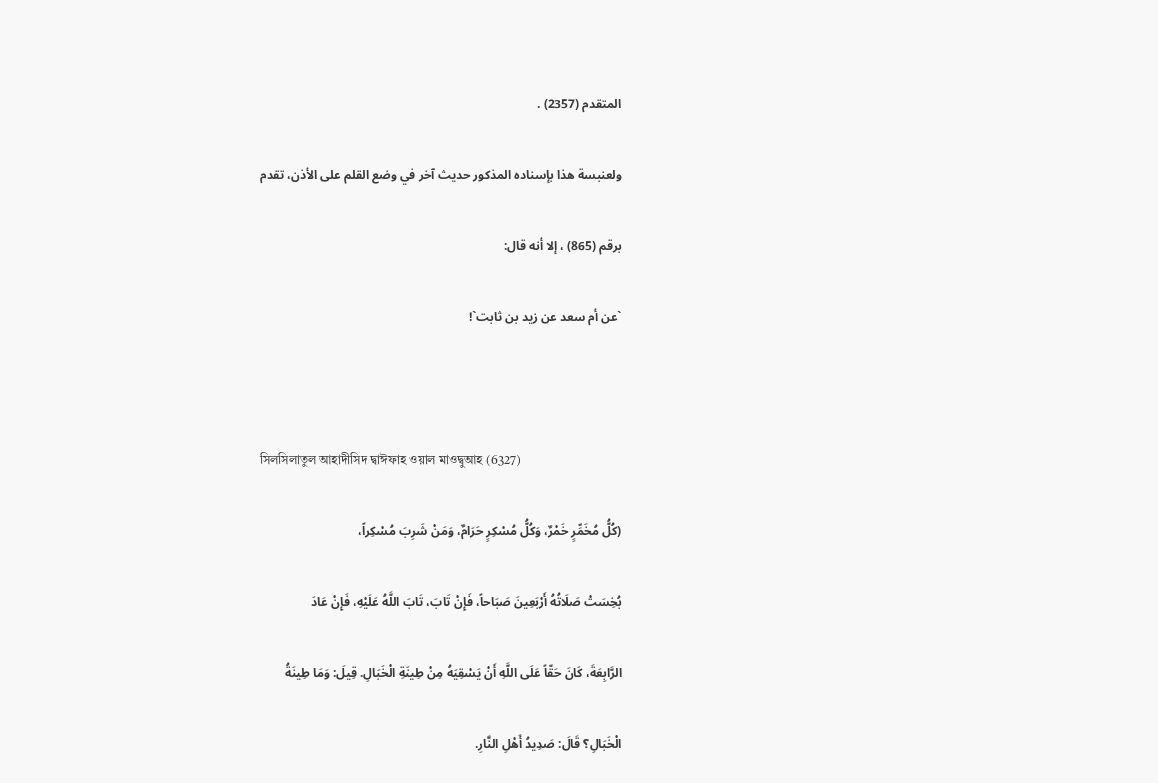المتقدم (2357) .

ولعنبسة هذا بإسناده المذكور حديث آخر في وضع القلم على الأذن، تقدم

برقم (865) ، إلا أنه قال:

`عن أم سعد عن زيد بن ثابت`!



সিলসিলাতুল আহাদীসিদ দ্বাঈফাহ ওয়াল মাওদ্বুআহ (6327)

(كُلُّ مُخَمِّرٍ خَمْرٌ، وَكُلُّ مُسْكِرٍ حَرَامٌ، وَمَنْ شَرِبَ مُسْكِراً،

بُخِسَتْ صَلَاتُهُ أَرْبَعِينَ صَبَاحاً، فَإِنْ تَابَ، تَابَ اللَّهُ عَلَيْهِ، فَإِنْ عَادَ

الرَّابِعَةَ، كَانَ حَقّاً عَلَى اللَّهِ أَنْ يَسْقِيَهُ مِنْ طِينَةِ الْخَبَالِ. قِيلَ: وَمَا طِينَةُ

الْخَبَالِ؟ قَالَ: صَدِيدُ أَهْلِ النَّارِ.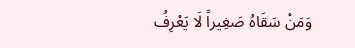وَمَنْ سَقَاهُ صَغِيراً لَا يَعْرِفُ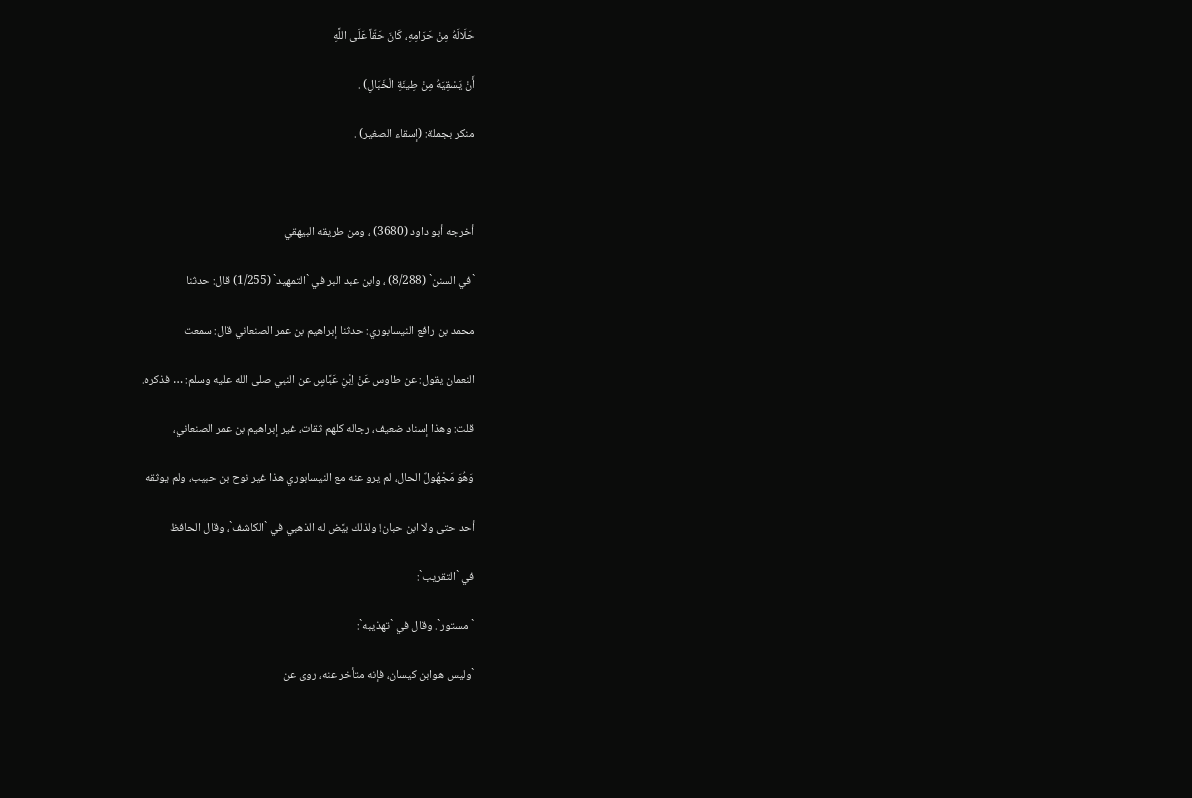حَلَالَهُ مِنْ حَرَامِهِ، كَانَ حَقّاً عَلَى اللَّهِ

أَنْ يَسْقِيَهُ مِنْ طِينَةِ الْخَبَالِ) .

منكر بجملة: (إسقاء الصغير) .



أخرجه أبو داود (3680) ، ومن طريقه البيهقي

`في السنن` (8/288) ، وابن عبد البر في `التمهيد` (1/255) قال: حدثنا

محمد بن رافع النيسابوري: حدثنا إبراهيم بن عمر الصنعاني قال: سمعت

النعمان يقول: عن طاوس عَنْ اِبْنِ عَبَّاسٍ عن النبي صلى الله عليه وسلم: … فذكره.

قلت: وهذا إسناد ضعيف، رجاله كلهم ثقات، غير إبراهيم بن عمر الصنعاني،

وَهُوَ مَجْهُولٌ الحال، لم يرو عنه مع النيسابوري هذا غير نوح بن حبيب، ولم يوثقه

أحد حتى ولا ابن حبان! ولذلك بيَّض له الذهبي في `الكاشف`، وقال الحافظ

في `التقريب`:

` مستور`. وقال في `تهذيبه`:

`وليس هوابن كيسان، فإنه متأخر عنه، روى عن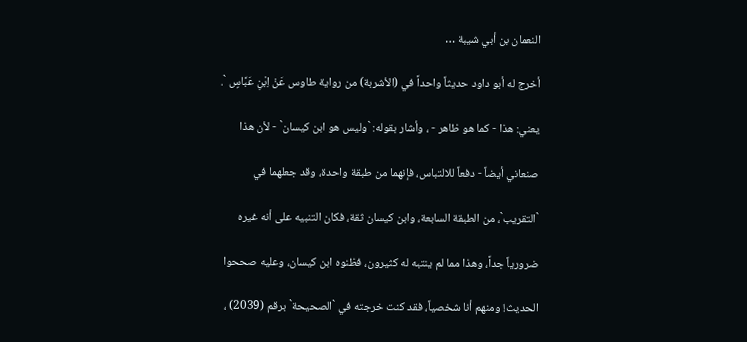النعمان بن أبي شيبة …

أخرج له أبو داود حديثاً واحداً في (الأشربة) من رواية طاوس عَنْ اِبْنِ عَبَّاسٍ `.

يعني: هذا - كما هو ظاهر - ، وأشار بقوله: `وليس هو ابن كيسان` - لأن هذا

صنعاني أيضاً - دفعاً للالتباس، فإنهما من طبقة واحدة، وقد جعلهما في

`التقريب`، من الطبقة السابعة، وابن كيسان ثقة، فكان التنبيه على أنه غيره

ضرورياً جداً، وهذا مما لم ينتبه له كثيرون، فظنوه ابن كيسان، وعليه صححوا

الحديث! ومنهم أنا شخصياً، فقد كنت خرجته في `الصحيحة` برقم (2039) ،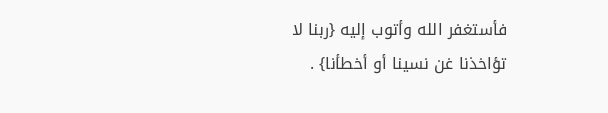فأستغفر الله وأتوب إليه {ربنا لا تؤاخذنا غن نسينا أو أخطأنا} .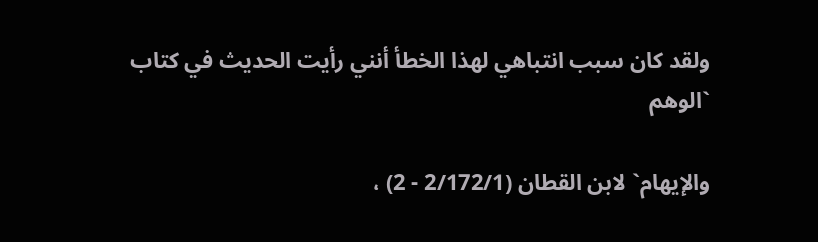ولقد كان سبب انتباهي لهذا الخطأ أنني رأيت الحديث في كتاب `الوهم

والإيهام` لابن القطان (2/172/1 - 2) ،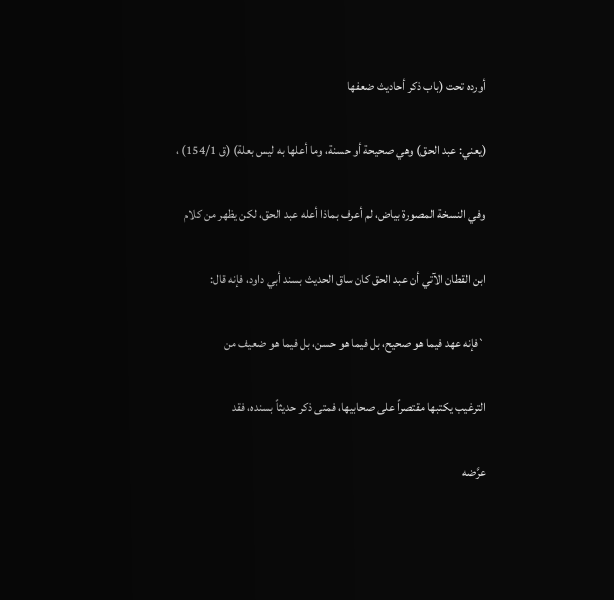أورده تحت (باب ذكر أحاديث ضعفها

(يعني: عبد الحق) وهي صحيحة أو حسنة، وما أعلها به ليس بعلة) (ق 154/1) ،

وفي النسخة المصورة بياض، لم أعرف بماذا أعله عبد الحق، لكن يظهر من كلام

ابن القطان الآتي أن عبد الحق كان ساق الحديث بسند أبي داود، فإنه قال:

`فإنه عهد فيما هو صحيح، بل فيما هو حسن، بل فيما هو ضعيف من

الترغيب يكتبها مقتصراً على صحابيها، فمتى ذكر حديثاً بسنده، فقد

عرَّضه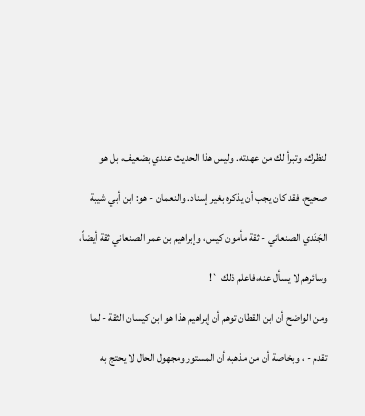لنظرك، وتبرأ لك من عهدته. وليس هذا الحديث عندي بضعيف، بل هو

صحيح، فقد كان يجب أن يذكره بغير إسناد. والنعمان - هو: ابن أبي شيبة

الجَنَدي الصنعاني - ثقة مأمون كيس، وإبراهيم بن عمر الصنعاني ثقة أيضاً،

وسائرهم لا يسأل عنه،فاعلم ذلك `!

ومن الواضح أن ابن القطان توهم أن إبراهيم هذا هو ابن كيسان الثقة - لما

تقدم - ، وبخاصة أن من مذهبه أن المستور ومجهول الحال لا يحتج به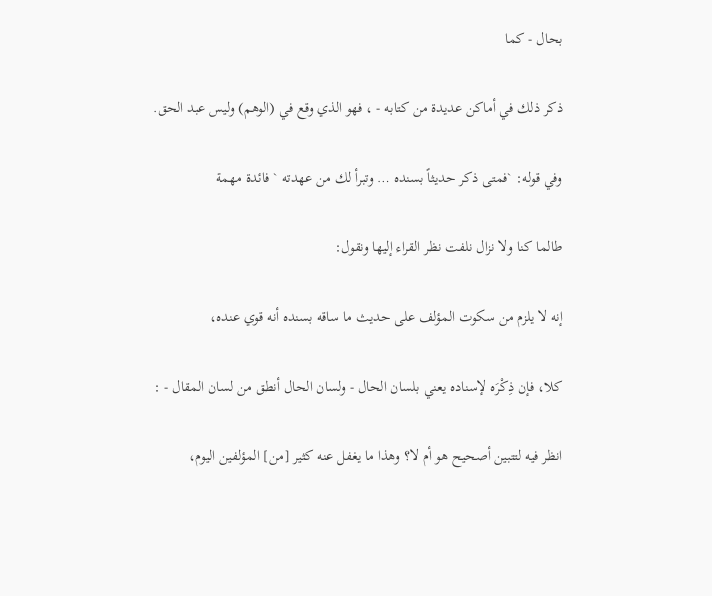بحال - كما

ذكر ذلك في أماكن عديدة من كتابه - ، فهو الذي وقع في (الوهم) وليس عبد الحق.

وفي قوله: `فمتى ذكر حديثاً بسنده … وتبرأ لك من عهدته ` فائدة مهمة

طالما كنا ولا نزال نلفت نظر القراء إليها ونقول:

إنه لا يلزم من سكوت المؤلف على حديث ما ساقه بسنده أنه قوي عنده،

كلا، فإن ذِكْرَه لإسناده يعني بلسان الحال - ولسان الحال أنطق من لسان المقال - :

انظر فيه لتتبين أصحيح هو أم لا؟ وهذا ما يغفل عنه كثير [من] المؤلفين اليوم،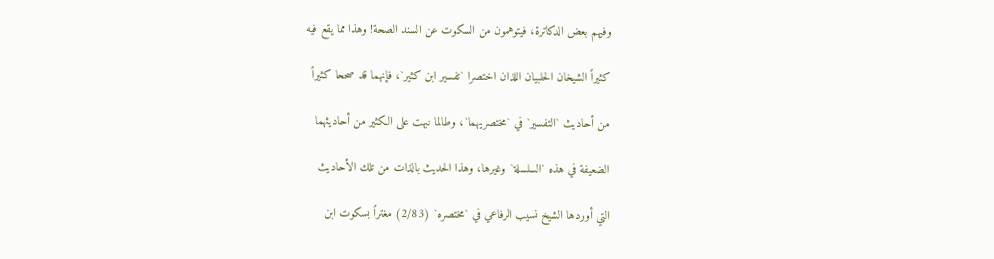وفيهم بعض الدكاترة، فيتوهمون من السكوت عن السند الصحة! وهذا مما يقع فيه

كثيراً الشيخان الحلبيان اللذان اختصرا `تفسير ابن كثير`، فإنهما قد صححا كثيراً

من أحاديث `التفسير` في `مختصريهما`، وطالما نبهت على الكثير من أحاديثهما

الضعيفة في هذه `السلسلة` وغيرها، وهذا الحديث بالذات من تلك الأحاديث

التي أوردها الشيخ نسيب الرفاعي في `مختصره` (2/83) مغتراً بسكوت ابن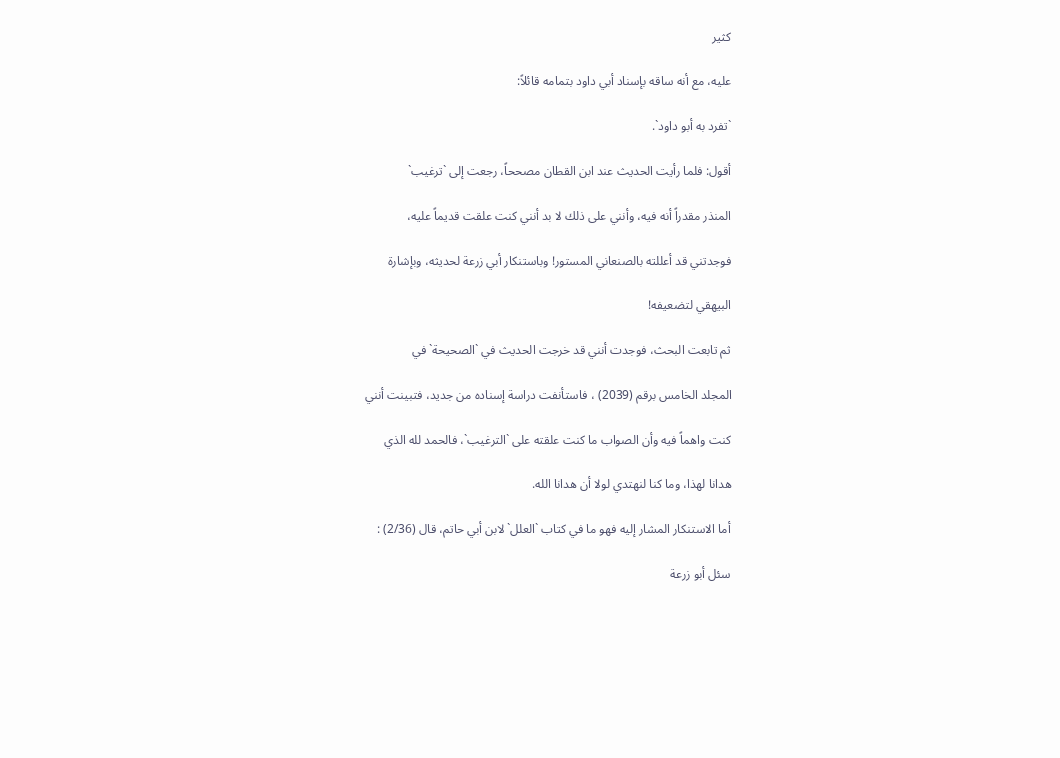كثير

عليه، مع أنه ساقه بإسناد أبي داود بتمامه قائلاً:

`تفرد به أبو داود`.

أقول: فلما رأيت الحديث عند ابن القطان مصححاً، رجعت إلى `ترغيب`

المنذر مقدراً أنه فيه، وأنني على ذلك لا بد أنني كنت علقت قديماً عليه،

فوجدتني قد أعللته بالصنعاني المستور! وباستنكار أبي زرعة لحديثه، وبإشارة

البيهقي لتضعيفه!

ثم تابعت البحث، فوجدت أنني قد خرجت الحديث في `الصحيحة` في

المجلد الخامس برقم (2039) ، فاستأنفت دراسة إسناده من جديد، فتبينت أنني

كنت واهماً فيه وأن الصواب ما كنت علقته على `الترغيب`، فالحمد لله الذي

هدانا لهذا، وما كنا لنهتدي لولا أن هدانا الله.

أما الاستنكار المشار إليه فهو ما في كتاب `العلل` لابن أبي حاتم، قال (2/36) :

سئل أبو زرعة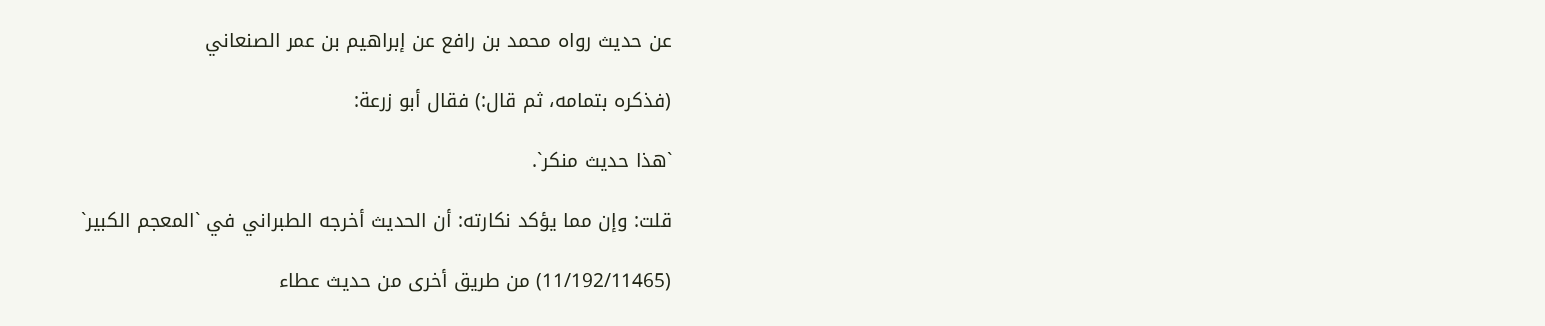عن حديث رواه محمد بن رافع عن إبراهيم بن عمر الصنعاني

(فذكره بتمامه، ثم قال:) فقال أبو زرعة:

`هذا حديث منكر`.

قلت: وإن مما يؤكد نكارته: أن الحديث أخرجه الطبراني في `المعجم الكبير`

(11/192/11465) من طريق أخرى من حديث عطاء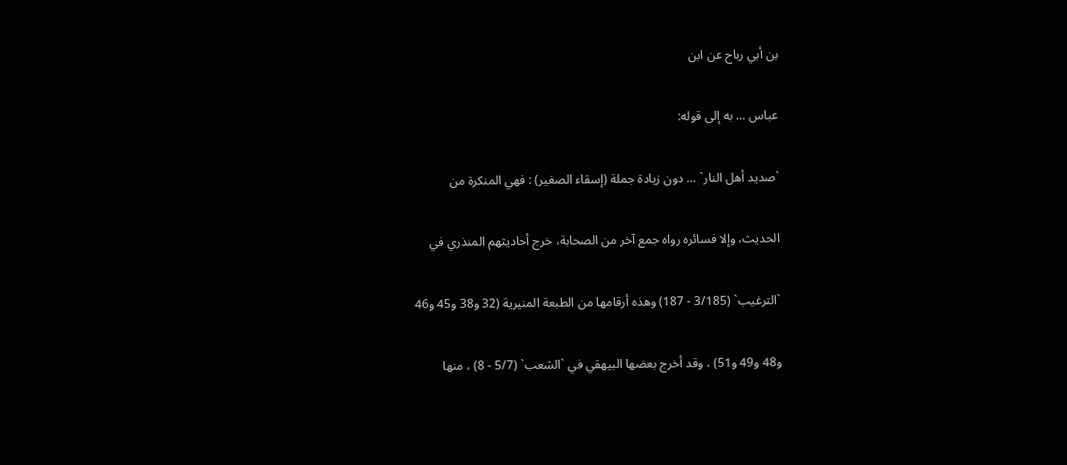بن أبي رباح عن ابن

عباس … به إلى قوله:

`صديد أهل النار` … دون زيادة جملة (إسقاء الصغير) : فهي المنكرة من

الحديث، وإلا فسائره رواه جمع آخر من الصحابة، خرج أحاديثهم المنذري في

`الترغيب` (3/185 - 187) وهذه أرقامها من الطبعة المنيرية (32 و38 و45 و46

و48 و49 و51) ، وقد أخرج بعضها البيهقي في `الشعب` (5/7 - 8) ، منها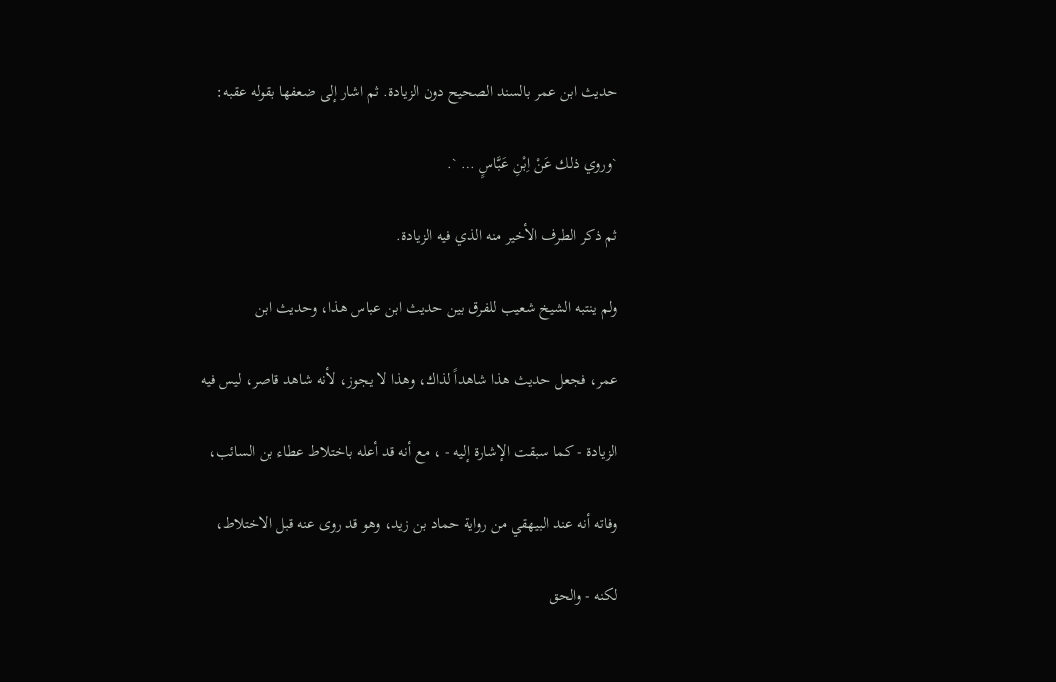حديث ابن عمر بالسند الصحيح دون الزيادة. ثم اشار إلى ضعفها بقوله عقبه:

`وروي ذلك عَنْ اِبْنِ عَبَّاسٍ … `.

ثم ذكر الطرف الأخير منه الذي فيه الزيادة.

ولم ينتبه الشيخ شعيب للفرق بين حديث ابن عباس هذا، وحديث ابن

عمر، فجعل حديث هذا شاهداً لذاك، وهذا لا يجوز، لأنه شاهد قاصر، ليس فيه

الزيادة - كما سبقت الإشارة إليه - ، مع أنه قد أعله باختلاط عطاء بن السائب،

وفاته أنه عند البيهقي من رواية حماد بن زيد، وهو قد روى عنه قبل الاختلاط،

لكنه - والحق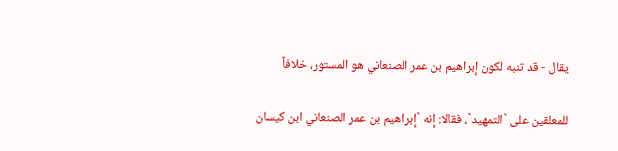يقال - قد تنبه لكون إبراهيم بن عمر الصنعاني هو المستور، خلافاً

للمعلقين على `التمهيد`، فقالا: إنه `إبراهيم بن عمر الصنعاني ابن كيسان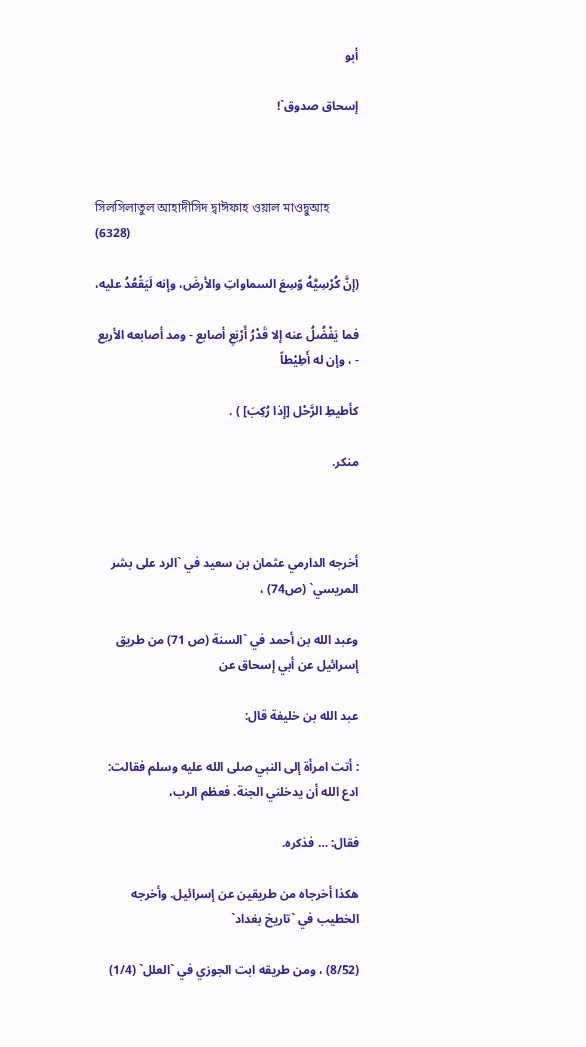أبو

إسحاق صدوق`!



সিলসিলাতুল আহাদীসিদ দ্বাঈফাহ ওয়াল মাওদ্বুআহ (6328)

(إنَّ كُرْسِيَّهُ وّسِعَ السماواتِ والأرضَ، وإنه لَيَقْعُدُ عليه،

فما يَفْضُلُ عنه إلا قَدْرُ أَرْبَعِ أصابع - ومد أصابعه الأربع - ، وإن له أَطِيْطاً

كأطيطِ الرَّحْل [إذا رُكِبَ] ) .

منكر.



أخرجه الدارمي عثمان بن سعيد في `الرد على بشر المريسي` (ص74) ،

وعبد الله بن أحمد في `السنة (ص 71) من طريق إسرائيل عن أبي إسحاق عن

عبد الله بن خليفة قال:

: أتت امرأة إلى النبي صلى الله عليه وسلم فقالت: ادع الله أن يدخلني الجنة. فعظم الرب،

فقال: … فذكره.

هكذا أخرجاه من طريقين عن إسرائيل. وأخرجه الخطيب في `تاريخ بغداد`

(8/52) ، ومن طريقه ابت الجوزي في `العلل` (1/4)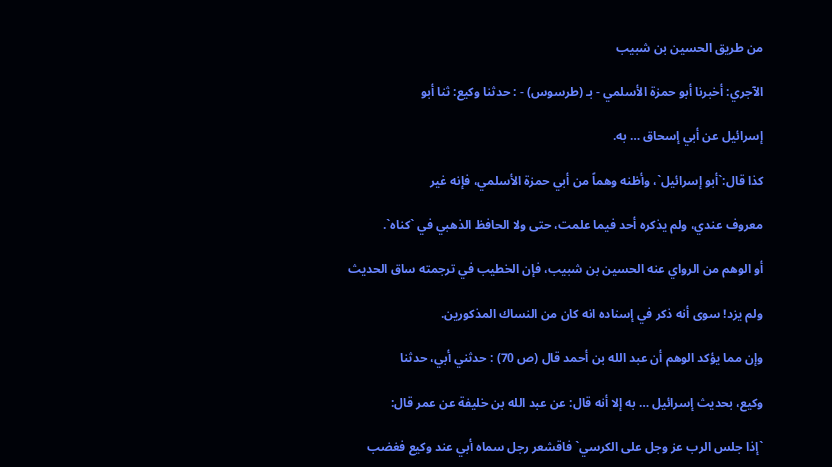من طريق الحسين بن شبيب

الآجري: أخبرنا أبو حمزة الأسلمي - بـ (طرسوس) - : حدثنا وكيع: ثنا أبو

إسرائيل عن أبي إسحاق … به.

كذا قال:`أبو إسرائيل`، وأظنه وهماً من أبي حمزة الأسلمي، فإنه غير

معروف عندي، ولم يذكره أحد فيما علمت، حتى ولا الحافظ الذهبي في `كناه`.

أو الوهم من الرواي عنه الحسين بن شبيب، فإن الخطيب في ترجمته ساق الحديث

ولم يزد! سوى أنه ذكر في إسناده انه كان من النساك المذكورين.

وإن مما يؤكد الوهم أن عبد الله بن أحمد قال (ص 70) : حدثني أبي، حدثنا

وكيع، بحديث إسرائيل … به إلا أنه قال: عن عبد الله بن خليفة عن عمر قال:

`إذا جلس الرب عز وجل على الكرسي` فاقشعر رجل سماه أبي عند وكيع فغضب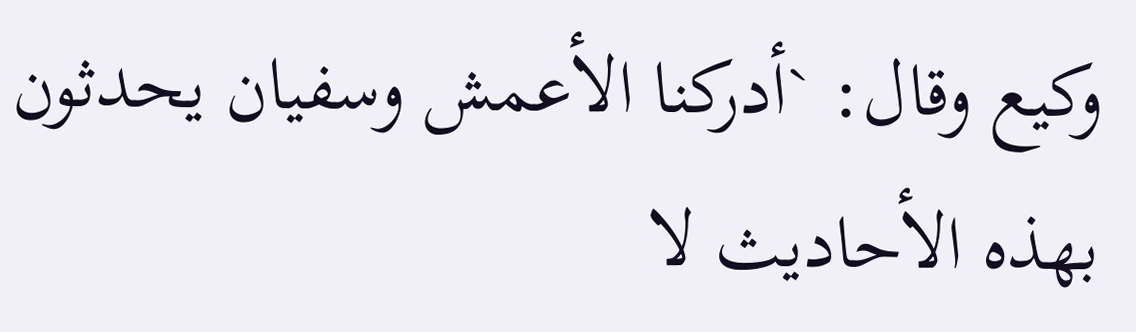وكيع وقال: `أدركنا الأعمش وسفيان يحدثون بهذه الأحاديث لا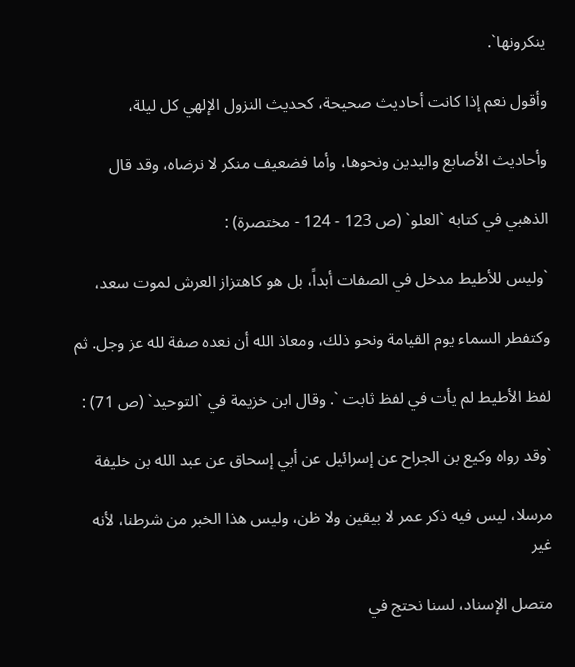ينكرونها`.

وأقول نعم إذا كانت أحاديث صحيحة، كحديث النزول الإلهي كل ليلة،

وأحاديث الأصابع واليدين ونحوها، وأما فضعيف منكر لا نرضاه، وقد قال

الذهبي في كتابه `العلو` (ص 123 - 124 - مختصرة) :

`وليس للأطيط مدخل في الصفات أبداً، بل هو كاهتزاز العرش لموت سعد،

وكتفطر السماء يوم القيامة ونحو ذلك، ومعاذ الله أن نعده صفة لله عز وجل. ثم

لفظ الأطيط لم يأت في لفظ ثابت `. وقال ابن خزيمة في `التوحيد` (ص 71) :

`وقد رواه وكيع بن الجراح عن إسرائيل عن أبي إسحاق عن عبد الله بن خليفة

مرسلا، ليس فيه ذكر عمر لا بيقين ولا ظن، وليس هذا الخبر من شرطنا، لأنه غير

متصل الإسناد، لسنا نحتج في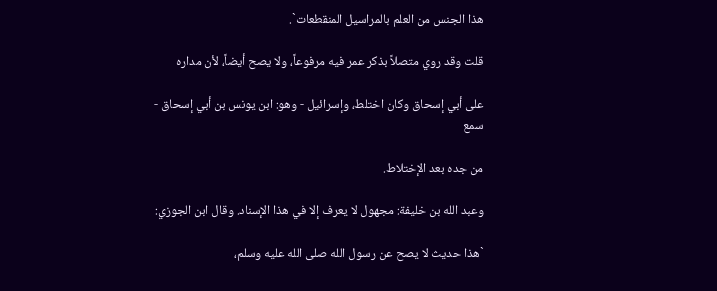هذا الجنس من العلم بالمراسيل المنقطعات`.

قلت وقد روي متصلاً بذكر عمر فيه مرفوعاً، ولا يصح أيضاً، لأن مداره

على أبي إسحاق وكان اختلط، وإسرائيل - وهو: ابن يونس بن أبي إسحاق - سمع

من جده بعد الإختلاط.

وعبد الله بن خليفة: مجهول لا يعرف إلا في هذا الإسناد. وقال ابن الجوزي:

`هذا حديث لا يصح عن رسول الله صلى الله عليه وسلم،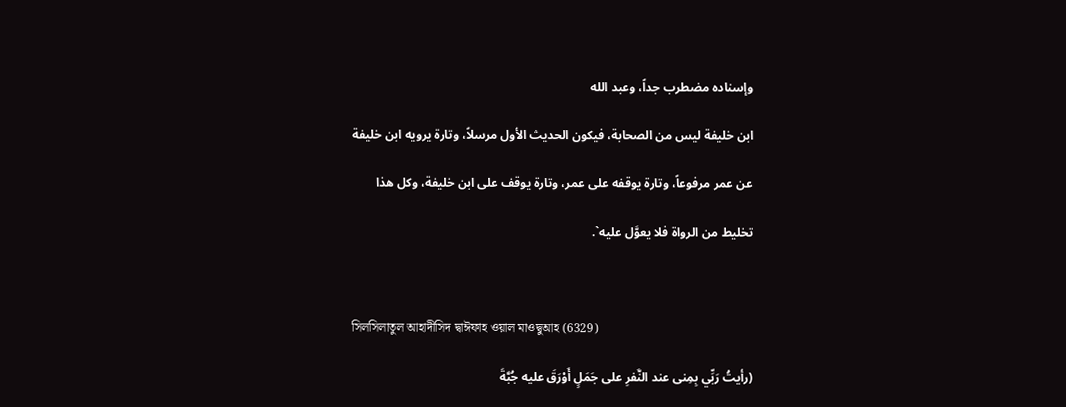وإسناده مضطرب جداً، وعبد الله

ابن خليفة ليس من الصحابة، فيكون الحديث الأول مرسلاً، وتارة يرويه ابن خليفة

عن عمر مرفوعاً، وتارة يوقفه على عمر، وتارة يوقف على ابن خليفة، وكل هذا

تخليط من الرواة فلا يعوَّل عليه`.



সিলসিলাতুল আহাদীসিদ দ্বাঈফাহ ওয়াল মাওদ্বুআহ (6329)

(رأيتُ رَبِّي بِمِنى عند النَّفرِ على جَمَلٍ أَوْرَقَ عليه جُبَّةَ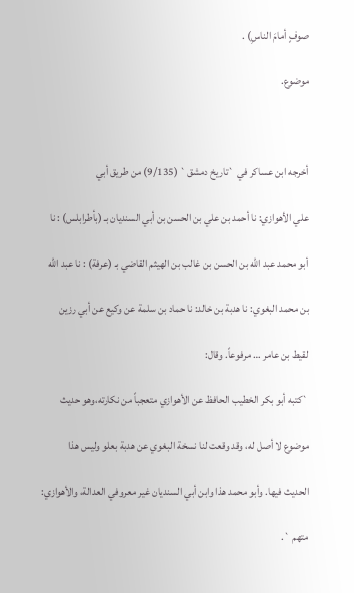صوفٍ أمامَ الناسِ) .

موضوع.



أخرجه ابن عساكر في `تاريخ دمشق` (9/135) من طريق أبي

علي الأهوازي: نا أحمد بن علي بن الحسن بن أبي السنديان بـ (بأطرابلس) : نا

أبو محمد عبد الله بن الحسن بن غالب بن الهيثم القاضي بـ (عرفة) : نا عبد الله

بن محمد البغوي: نا هدبة بن خالد: نا حماد بن سلمة عن وكيع عن أبي رزين

لقيط بن عامر … مرفوعاً. وقال:

`كتبه أبو بكر الخطيب الحافظ عن الأهوازي متعجباً من نكارته،وهو حديث

موضوع لا أصل له، وقد وقعت لنا نسخة البغوي عن هدبة بعلو وليس هذا

الحديث فيها. وأبو محمد هذا وابن أبي السنديان غير معروفي العدالة، والأهوازي:

متهم `.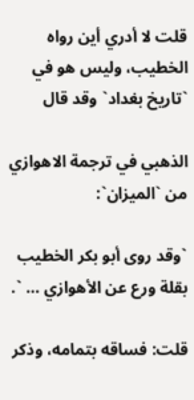قلت لا أدري أين رواه الخطيب، وليس هو في `تاريخ بغداد` وقد قال

الذهبي في ترجمة الاهوازي من `الميزان`:

`وقد روى أبو بكر الخطيب بقلة ورع عن الأهوازي … `.

قلت: فساقه بتمامه، وذكر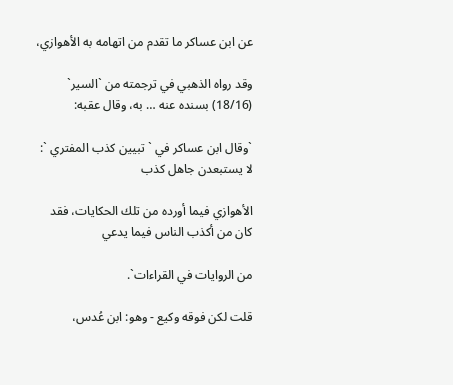عن ابن عساكر ما تقدم من اتهامه به الأهوازي،

وقد رواه الذهبي في ترجمته من `السير` (18/16) بسنده عنه … به، وقال عقبه:

`وقال ابن عساكر في ` تبيين كذب المفتري `: لا يستبعدن جاهل كذب

الأهوازي فيما أورده من تلك الحكايات، فقد كان من أكذب الناس فيما يدعي

من الروايات في القراءات`.

قلت لكن فوقه وكيع - وهو: ابن عُدس،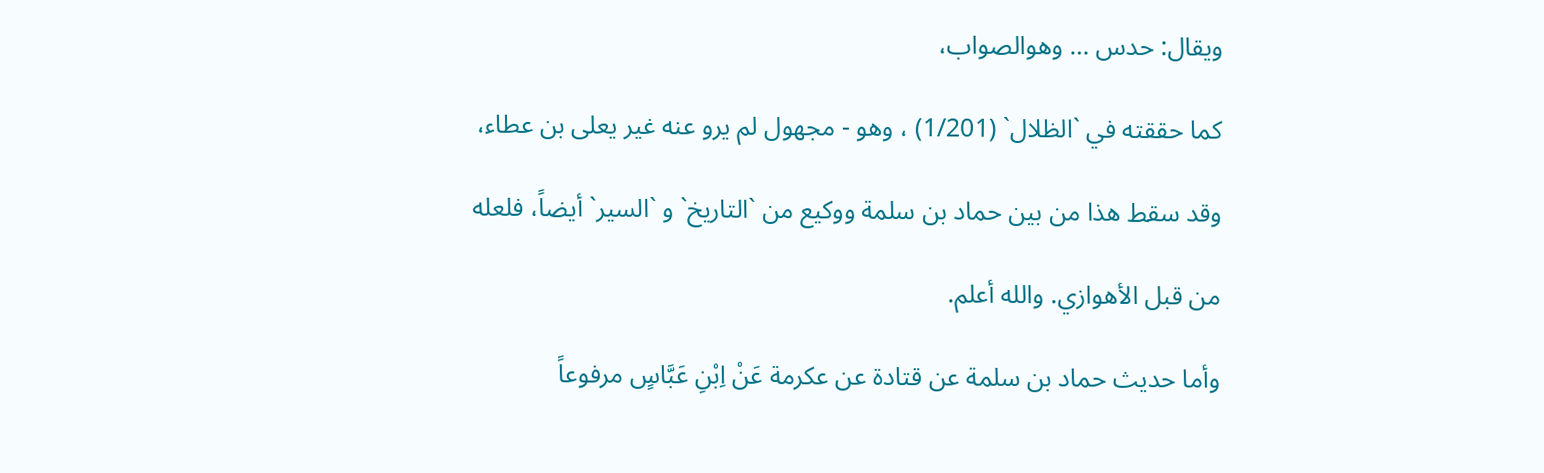ويقال: حدس … وهوالصواب،

كما حققته في `الظلال` (1/201) ، وهو - مجهول لم يرو عنه غير يعلى بن عطاء،

وقد سقط هذا من بين حماد بن سلمة ووكيع من `التاريخ` و `السير` أيضاً، فلعله

من قبل الأهوازي. والله أعلم.

وأما حديث حماد بن سلمة عن قتادة عن عكرمة عَنْ اِبْنِ عَبَّاسٍ مرفوعاً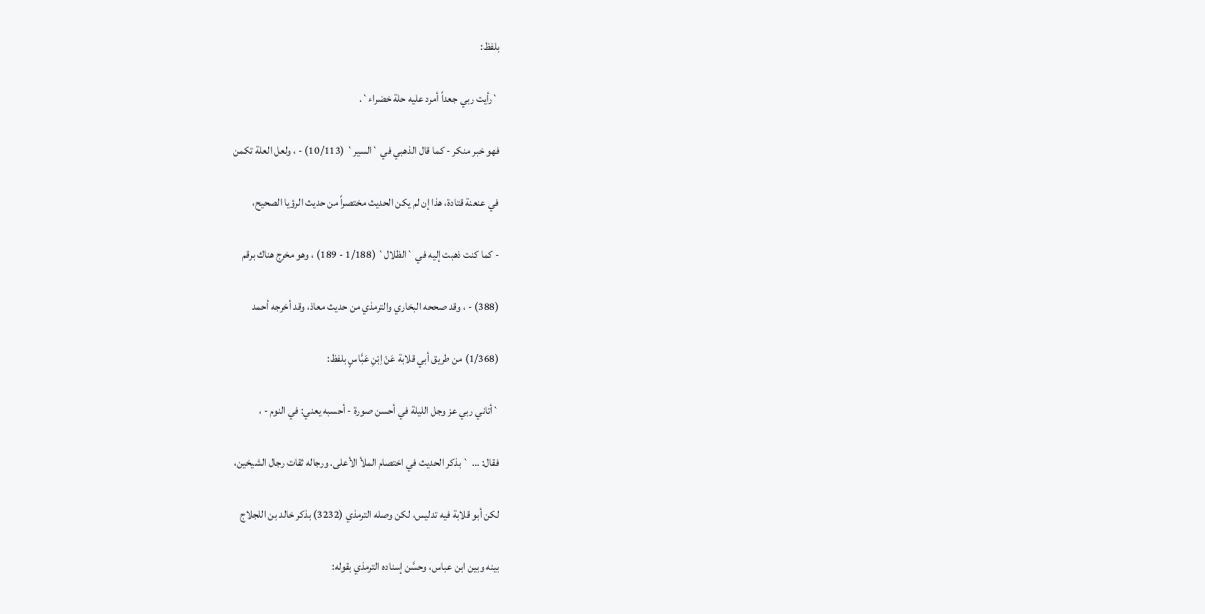بلفظ:

`رأيت ربي جعداً أمرد عليه حلة خضراء`.

فهو خبر منكر - كما قال الذهبي في `السير` (10/113) - ، ولعل العلة تكمن

في عنعنة قتادة، هذا إن لم يكن الحديث مختصراً من حديث الرؤيا الصحيح،

- كما كنت ذهبت إليه في `الظلال` (1/188 - 189) ، وهو مخرج هناك برقم

(388) - ، وقد صححه البخاري والترمذي من حديث معاذ، وقد أخرجه أحمد

(1/368) من طريق أبي قلابة عَنْ اِبْنِ عَبَّاسٍ بلفظ:

`أتاني ربي عز وجل الليلة في أحسن صورة - أحسبه يعني: في النوم - ،

فقال: … ` بذكر الحديث في اختصام الملأ الأعلى. ورجاله ثقات رجال الشيخين،

لكن أبو قلابة فيه تدليس، لكن وصله الترمذي (3232) بذكر خالد بن اللجلاج

بينه وبين ابن عباس، وحسَّن إسناده الترمذي بقوله: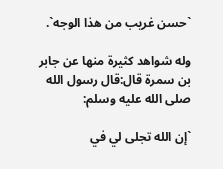`حسن غريب من هذا الوجه`.

وله شواهد كثيرة منها عن جابر بن سمرة قال:قال رسول الله صلى الله عليه وسلم:

`إن الله تجلى لي في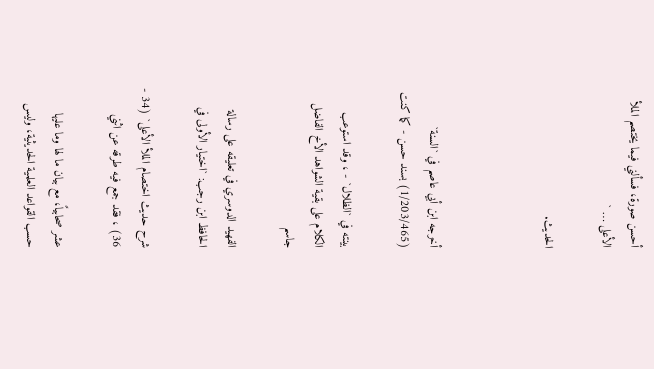أحسن صورة، فسألني فيما يختصم الملأ الأعلى … `

الحديث.



أخرجه ابن أبي عاصم في `السنة` (1/203/465) بسند حسن - كما كنت

بينته في `الظلال` - ، وقد استوعب الكلام على بقية الشواهد الأخ الفاضل جاسم

الفهيد الدوسري في تعليقه على رسالة الحافظ ابن رجب: `اختيار الأولى في

شرح حديث اختصام الملأ الأعلى` (34 - 36) ، فقد جمع فيه طرقه عن اثني

عشر صحابياً، مع بيان ما لها وما عليها حسب القواعد العلمية الحديثية، وليس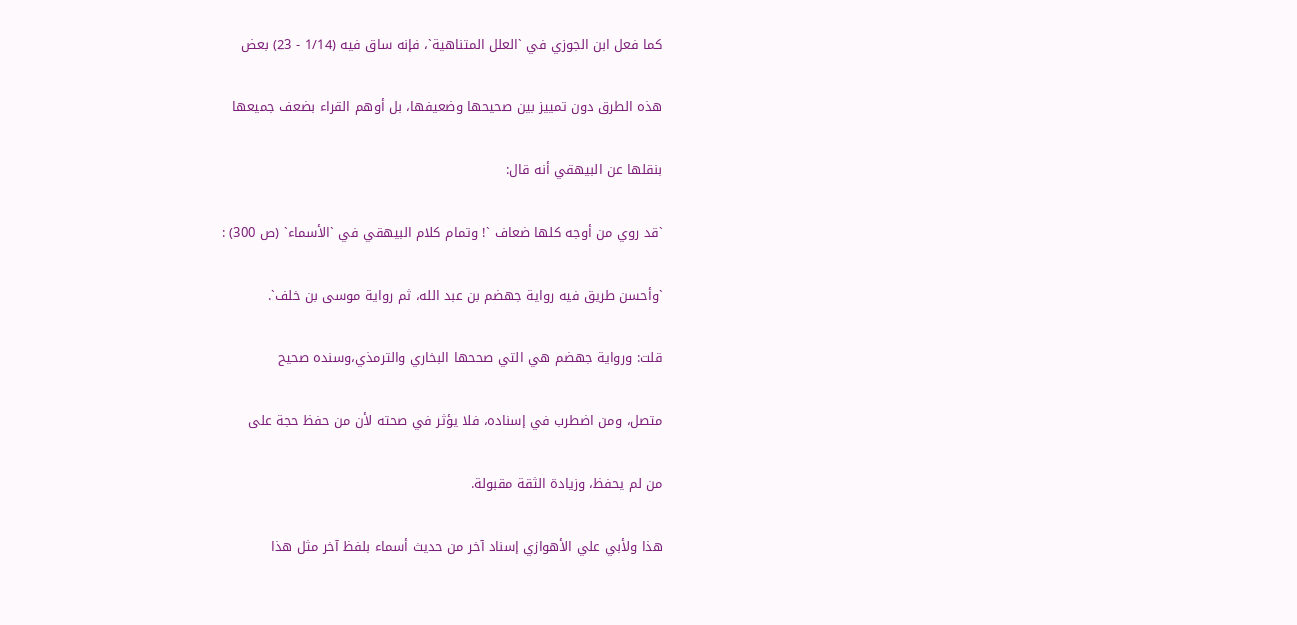كما فعل ابن الجوزي في `العلل المتناهية`، فإنه ساق فيه (1/14 - 23) بعض

هذه الطرق دون تمييز بين صحيحها وضعيفها، بل أوهم القراء بضعف جميعها

بنقلها عن البيهقي أنه قال:

`قد روي من أوجه كلها ضعاف `! وتمام كلام البيهقي في `الأسماء` (ص 300) :

`وأحسن طريق فيه رواية جهضم بن عبد الله، ثم رواية موسى بن خلف`.

قلت: ورواية جهضم هي التي صححها البخاري والترمذي،وسنده صحيح

متصل، ومن اضطرب في إسناده، فلا يؤثر في صحته لأن من حفظ حجة على

من لم يحفظ، وزيادة الثقة مقبولة.

هذا ولأبي علي الأهوازي إسناد آخر من حديث أسماء بلفظ آخر مثل هذا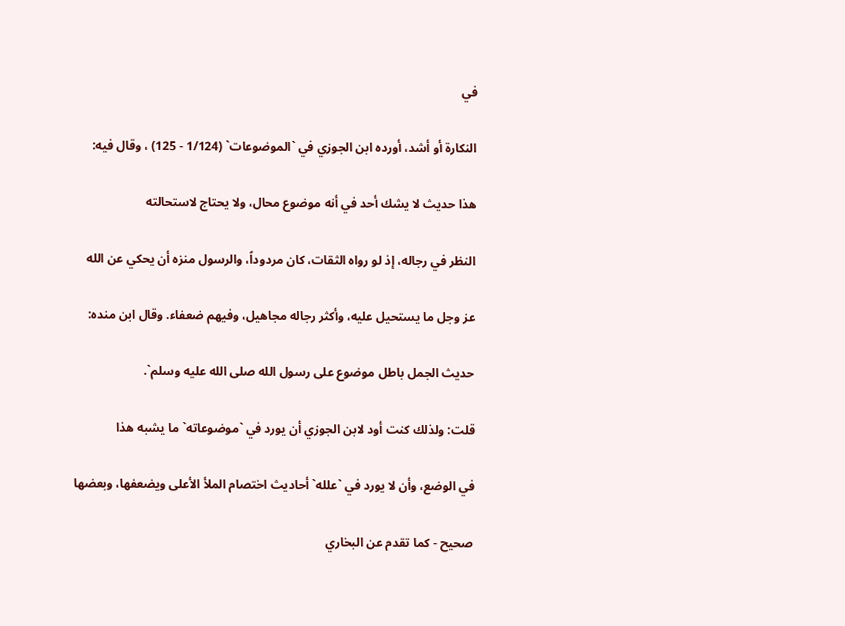في

النكارة أو أشد، أورده ابن الجوزي في `الموضوعات` (1/124 - 125) ، وقال فيه:

هذا حديث لا يشك أحد في أنه موضوع محال، ولا يحتاج لاستحالته

النظر في رجاله، إذ لو رواه الثقات، كان مردوداً، والرسول منزه أن يحكي عن الله

عز وجل ما يستحيل عليه، وأكثر رجاله مجاهيل، وفيهم ضعفاء. وقال ابن منده:

حديث الجمل باطل موضوع على رسول الله صلى الله عليه وسلم`.

قلت: ولذلك كنت أود لابن الجوزي أن يورد في `موضوعاته` ما يشبه هذا

في الوضع، وأن لا يورد في `علله` أحاديث اختصام الملأ الأعلى ويضعفها، وبعضها

صحيح - كما تقدم عن البخاري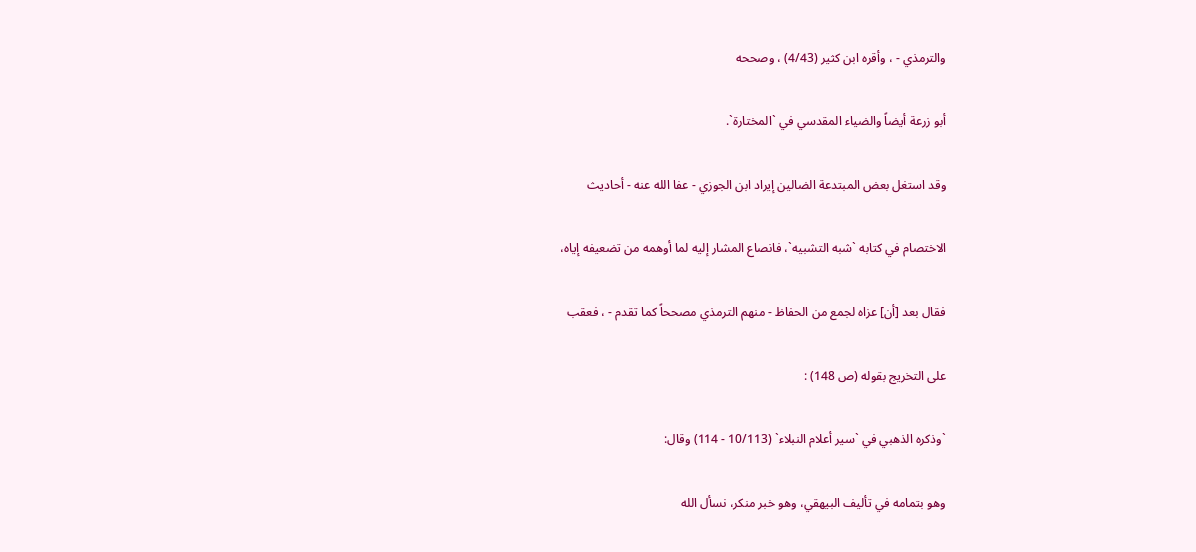والترمذي - ، وأقره ابن كثير (4/43) ، وصححه

أبو زرعة أيضاً والضياء المقدسي في `المختارة`.

وقد استغل بعض المبتدعة الضالين إيراد ابن الجوزي - عفا الله عنه - أحاديث

الاختصام في كتابه `شبه التشبيه`، فانصاع المشار إليه لما أوهمه من تضعيفه إياه،

فقال بعد [أن] عزاه لجمع من الحفاظ - منهم الترمذي مصححاً كما تقدم - ، فعقب

على التخريج بقوله (ص 148) :

`وذكره الذهبي في `سير أعلام النبلاء` (10/113 - 114) وقال:

وهو بتمامه في تأليف البيهقي، وهو خبر منكر، نسأل الله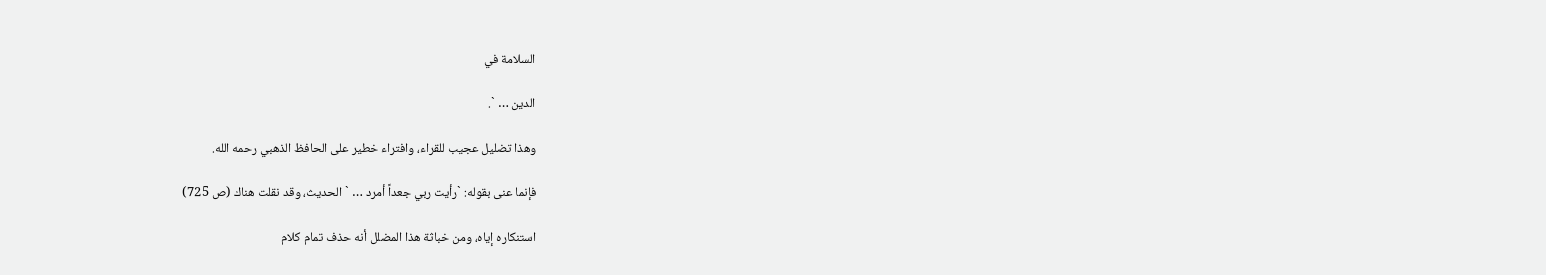السلامة في

الدين … `.

وهذا تضليل عجيب للقراء، وافتراء خطير على الحافظ الذهبي رحمه الله.

فإنما عنى بقوله: `رأيت ربي جعداً أمرد … ` الحديث، وقد نقلت هناك (ص 725)

استنكاره إياه، ومن خباثة هذا المضلل أنه حذف تمام كلام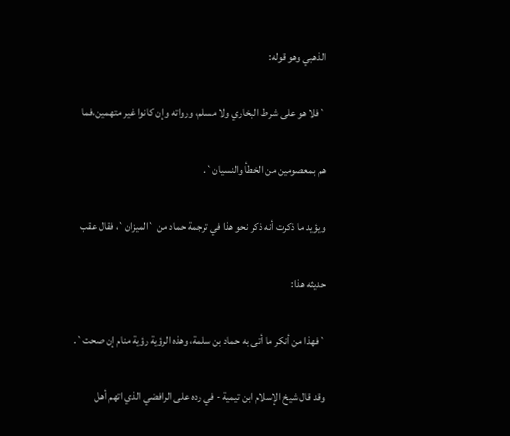الذهبي وهو قوله:

`فلا هو على شرط البخاري ولا مسلم، ورواته وإن كانوا غير متهمين،فما

هم بمعصومين من الخطأ والنسيان`.

ويؤيد ما ذكرت أنه ذكر نحو هذا في ترجمة حماد من `الميزان`، فقال عقب

حديثه هذا:

`فهذا من أنكر ما أتى به حماد بن سلمة، وهذه الرؤية رؤية منام إن صحت`.

وقد قال شيخ الإسلام ابن تيمية - في رده على الرافضي الذي اتهم أهل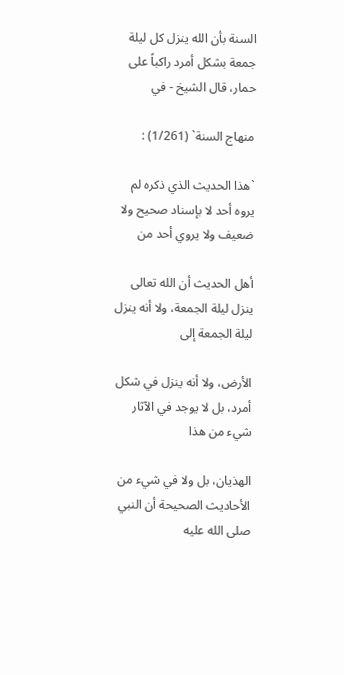السنة بأن الله ينزل كل ليلة جمعة بشكل أمرد راكباً على حمار، قال الشيخ - في

منهاج السنة` (1/261) :

`هذا الحديث الذي ذكره لم يروه أحد لا بإسناد صحيح ولا ضعيف ولا يروي أحد من

أهل الحديث أن الله تعالى ينزل ليلة الجمعة، ولا أنه ينزل ليلة الجمعة إلى

الأرض، ولا أنه ينزل في شكل أمرد، بل لا يوجد في الآثار شيء من هذا

الهذيان، بل ولا في شيء من الأحاديث الصحيحة أن النبي صلى الله عليه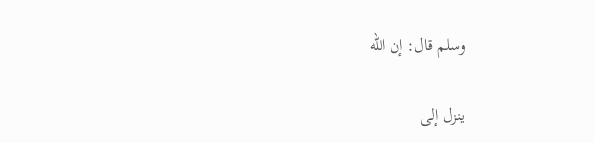وسلم قال: إن الله

ينزل إلى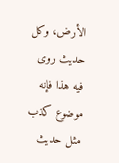الأرض، وكل حديث روى فيه هذا فإنه موضوع كذب مثل حديث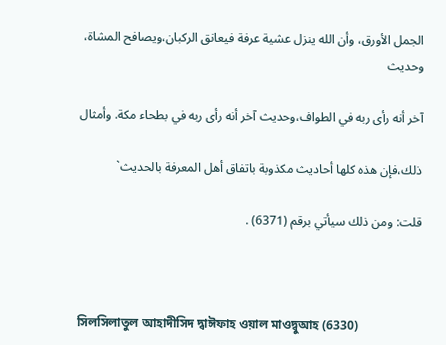الجمل الأورق، وأن الله ينزل عشية عرفة فيعانق الركبان،ويصافح المشاة، وحديث

آخر أنه رأى ربه في الطواف،وحديث آخر أنه رأى ربه في بطحاء مكة. وأمثال

ذلك،فإن هذه كلها أحاديث مكذوبة باتفاق أهل المعرفة بالحديث`

قلت: ومن ذلك سيأتي برقم (6371) .



সিলসিলাতুল আহাদীসিদ দ্বাঈফাহ ওয়াল মাওদ্বুআহ (6330)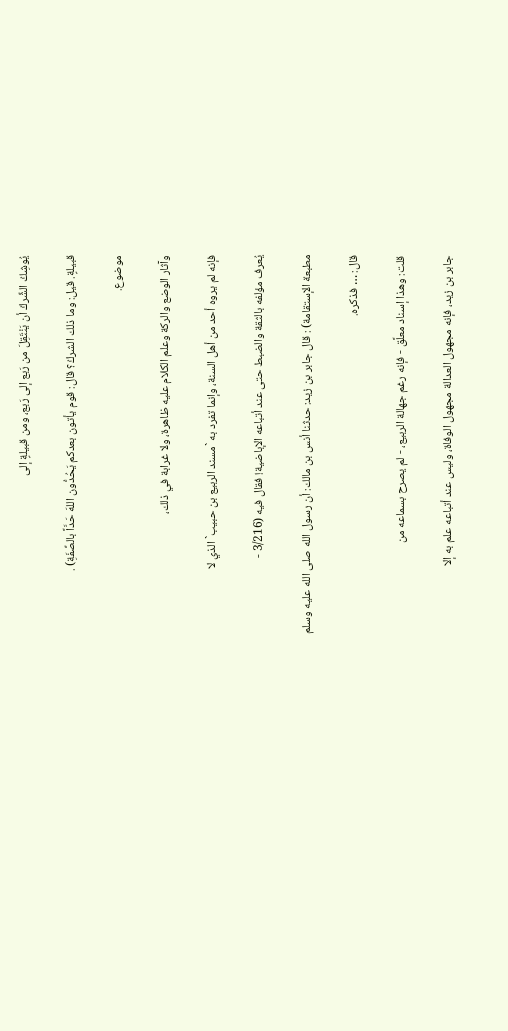يُوشِكُ الشِّركُ أن يَنْتَقِلَ من رَبع إلى رَبع، ومن قبيلةٍ إلى

قبيلةٍ. قيل: وما ذلك الشركُ؟ قال: قوم يأتون بعدكم يَحُدُّون اللهَ حَدَّاً بالصِّفَةِ) .

موضوع.

وآثار الوضع والركة وعلم الكلام عليه ظاهرة، ولا غرابة في ذلك،

فإنه لم يروه أحد من أهل السنة، وإنما تفرد به `مسند الربيع بن حبيب` الذي لا

يُعرف مؤلفه بالثقة والضبط حتى عند أتباعه الإباضية! فقال فيه (3/216 -

مطبعة الإستقامة) : قال جابر بن زيد: حدثنا أنس بن مالك: أن رسول الله صلى الله عليه وسلم

قال: … فذكره.

قلت: وهذا إسناد معلَّق - فإنه رغم جهالة الربيع، - لم يصرح بسماعه من

جابر بن زيد، فإنه مجهول العدالة مجهول الوفاة، وليس عند أتباعه علم به إلا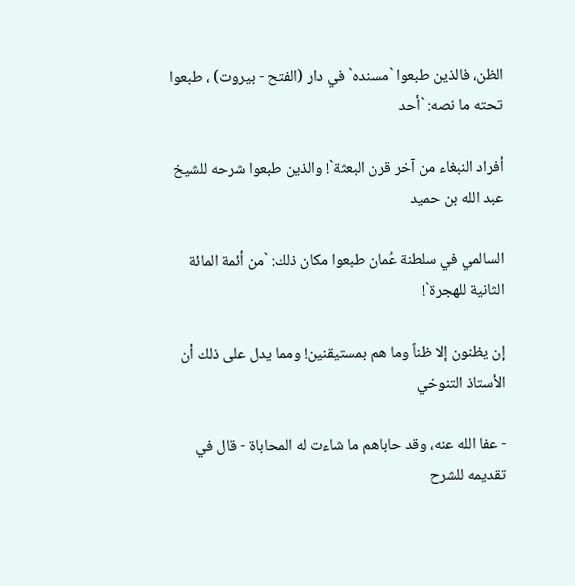الظن، فالذين طبعوا `مسنده` في دار (الفتح - بيروت) ، طبعوا تحته ما نصه: `أحد

أفراد النبغاء من آخر قرن البعثة`! والذين طبعوا شرحه للشيخ عبد الله بن حميد

السالمي في سلطنة عُمان طبعوا مكان ذلك: `من أئمة المائة الثانية للهجرة`!

إن يظنون إلا ظناً وما هم بمستيقنين! ومما يدل على ذلك أن الأستاذ التنوخي

- عفا الله عنه، وقد حاباهم ما شاءت له المحاباة - قال في تقديمه للشرح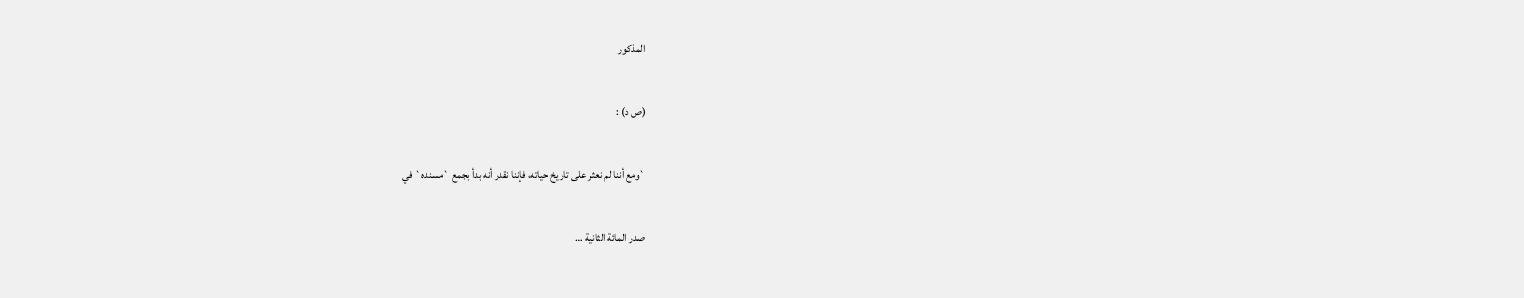المذكور

(ص د) :

`ومع أننا لم نعثر على تاريخ حياته، فإننا نقدر أنه بدأ بجمع `مسنده` في

صدر المائة الثانية …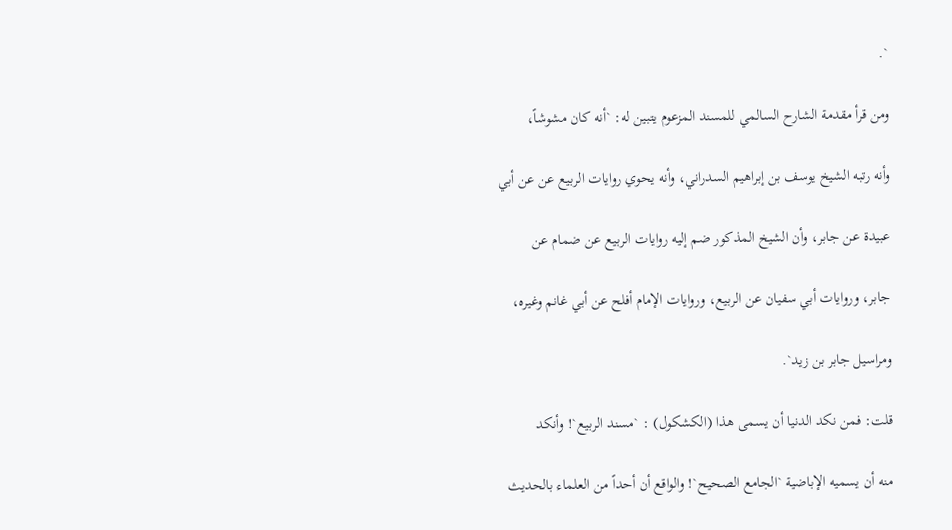`.

ومن قرأ مقدمة الشارح السالمي للمسند المزعوم يتبين له: `أنه كان مشوشاً،

وأنه رتبه الشيخ يوسف بن إبراهيم السدراني، وأنه يحوي روايات الربيع عن عن أبي

عبيدة عن جابر، وأن الشيخ المذكور ضم إليه روايات الربيع عن ضمام عن

جابر، وروايات أبي سفيان عن الربيع، وروايات الإمام أفلح عن أبي غانم وغيره،

ومراسيل جابر بن زيد`.

قلت: فمن نكد الدنيا أن يسمى هذا (الكشكول) : `مسند الربيع`! وأنكد

منه أن يسميه الإباضية `الجامع الصحيح`! والواقع أن أحداً من العلماء بالحديث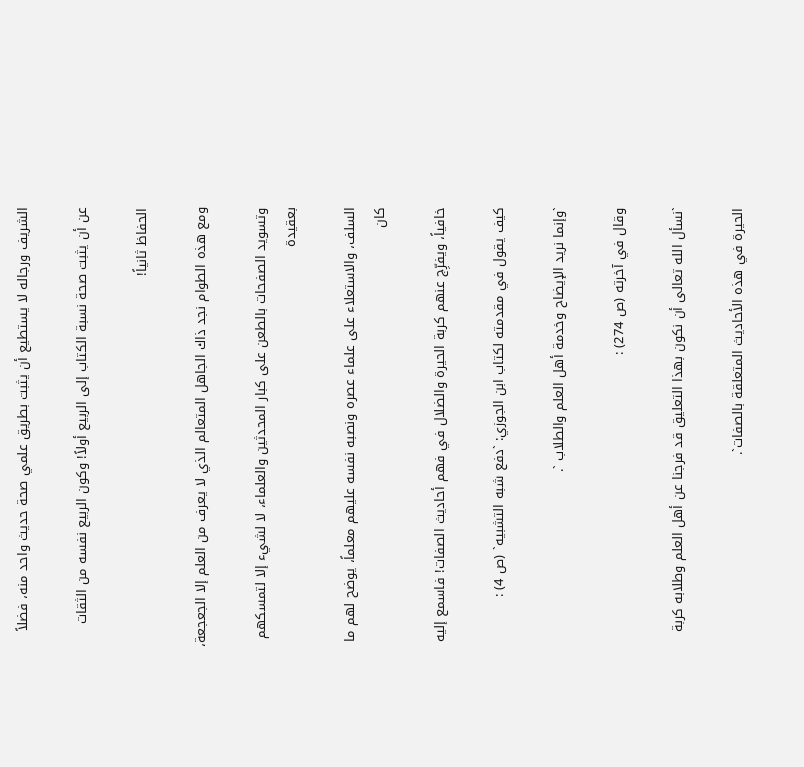الشريف ورجاله لا يستطيع أن يثبت بطريق علمي صحة حديث واحد منه، فضلاً

عن أن يثبت صحة نسبة الكتاب إلى الربيع أولاً! وكون الربيع نفسه من الثقات

الحفاظ ثانياً!

ومع هذه الطوام نجد ذاك الجاهل المتعالم الذي لا يعرف من العلم إلا الجعجعة،

وتسويد الصفحات بالطعن على كبار المحدثين والعلماء، لا لشيء إلا لتمسكهم بعقيدة

السلف، والاستعلاء على علماء عصره ونصبه نفسه عليهم معلماً، يوضح لهم ما كان

خافياً، ويفرِّج عنهم كربة الحيرة والضلال في فهم أحاديث الصفات! فاسمع إليه

كيف يقول في مقدمته لكتاب ابن الجوزي: `دفع شبه التشبيه` (ص 4) :

`وإنما نريد الإيضاح وخدمة أهل العلم والطلاب `.

وقال في آخرته (ص 274) :

`نسأل الله تعالى أن نكون بهذا التعليق قد فرجنا عن أهل العلم وطلابه كربة

الحيرة في هذه الأحاديث المتعلقة بالصفات`.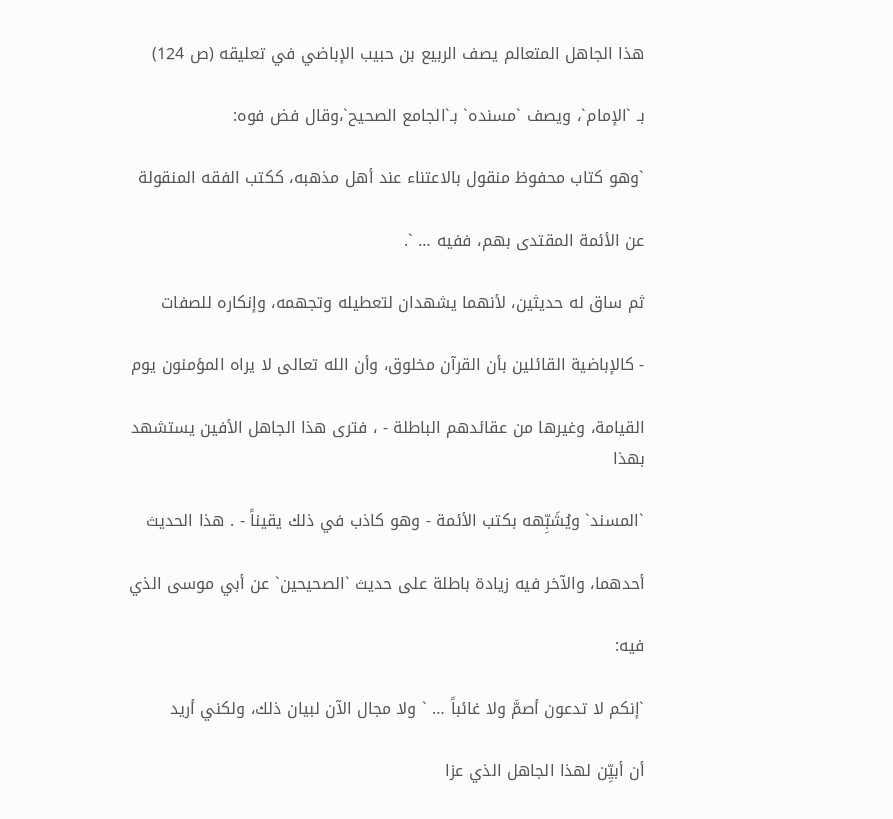هذا الجاهل المتعالم يصف الربيع بن حبيب الإباضي في تعليقه (ص 124)

بـ `الإمام`، ويصف `مسنده` بـ`الجامع الصحيح`،وقال فض فوه:

`وهو كتاب محفوظ منقول بالاعتناء عند أهل مذهبه، ككتب الفقه المنقولة

عن الأئمة المقتدى بهم، ففيه … `.

ثم ساق له حديثين، لأنهما يشهدان لتعطيله وتجهمه، وإنكاره للصفات

- كالإباضية القائلين بأن القرآن مخلوق، وأن الله تعالى لا يراه المؤمنون يوم

القيامة، وغيرها من عقائدهم الباطلة - ، فترى هذا الجاهل الأفين يستشهد بهذا

`المسند` ويُشَبِّهه بكتب الأئمة - وهو كاذب في ذلك يقيناً - . هذا الحديث

أحدهما، والآخر فيه زيادة باطلة على حديث `الصحيحين` عن أبي موسى الذي

فيه:

`إنكم لا تدعون أصمَّ ولا غائباً … ` ولا مجال الآن لبيان ذلك، ولكني أريد

أن أبيِّن لهذا الجاهل الذي عزا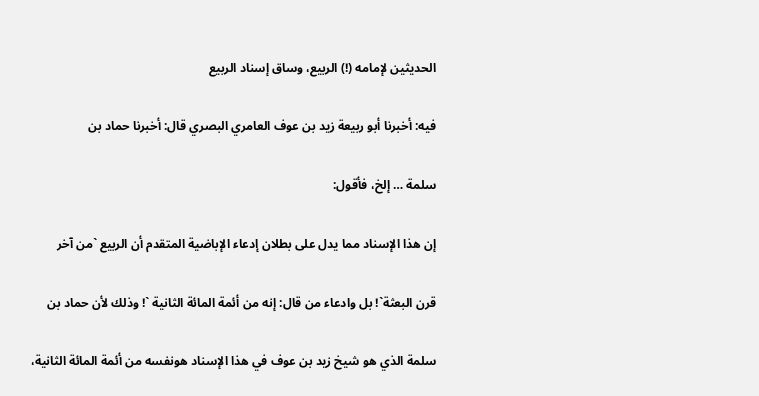الحديثين لإمامه (!) الربيع، وساق إسناد الربيع

فيه: أخبرنا أبو ربيعة زيد بن عوف العامري البصري قال: أخبرنا حماد بن

سلمة … إلخ، فأقول:

إن هذا الإسناد مما يدل على بطلان إدعاء الإباضية المتقدم أن الربيع `من آخر

قرن البعثة`! بل وادعاء من قال: إنه من أئمة المائة الثانية `! وذلك لأن حماد بن

سلمة الذي هو شيخ زيد بن عوف في هذا الإسناد هونفسه من أئمة المائة الثانية،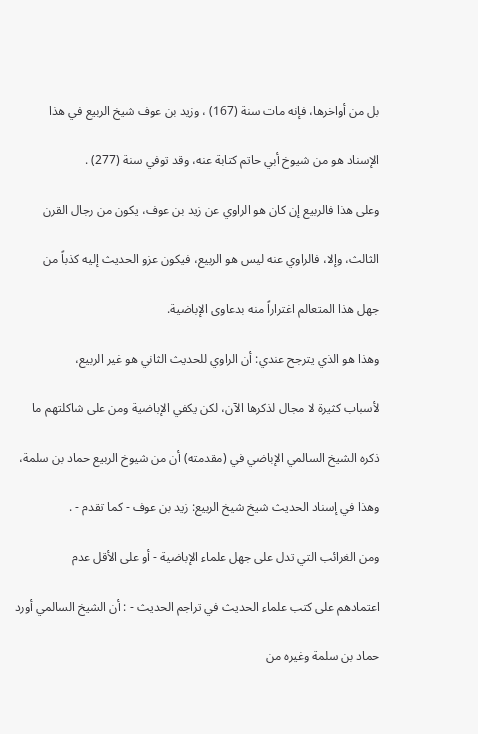بل من أواخرها، فإنه مات سنة (167) ، وزيد بن عوف شيخ الربيع في هذا

الإسناد هو من شيوخ أبي حاتم كتابة عنه، وقد توفي سنة (277) .

وعلى هذا فالربيع إن كان هو الراوي عن زيد بن عوف، يكون من رجال القرن

الثالث، وإلا، فالراوي عنه ليس هو الربيع، فيكون عزو الحديث إليه كذباً من

جهل هذا المتعالم اغتراراً منه بدعاوى الإباضية.

وهذا هو الذي يترجح عندي: أن الراوي للحديث الثاني هو غير الربيع،

لأسباب كثيرة لا مجال لذكرها الآن، لكن يكفي الإباضية ومن على شاكلتهم ما

ذكره الشيخ السالمي الإباضي في (مقدمته) أن من شيوخ الربيع حماد بن سلمة،

وهذا في إسناد الحديث شيخ شيخ الربيع: زيد بن عوف - كما تقدم - .

ومن الغرائب التي تدل على جهل علماء الإباضية - أو على الأقل عدم

اعتمادهم على كتب علماء الحديث في تراجم الحديث - : أن الشيخ السالمي أورد

حماد بن سلمة وغيره من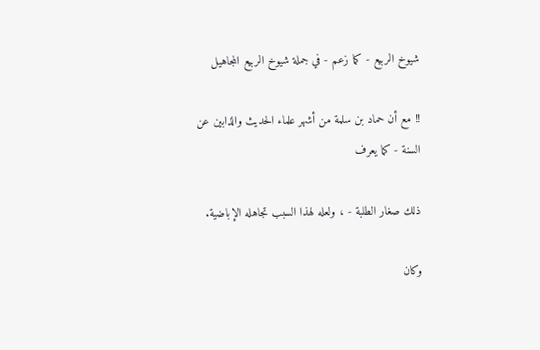شيوخ الربيع - كما زعم - في جملة شيوخ الربيع المجاهيل

!! مع أن حماد بن سلمة من أشهر علماء الحديث والذابين عن السنة - كما يعرف

ذلك صغار الطلبة - ، ولعله لهذا السبب تجاهله الإباضية.

وكان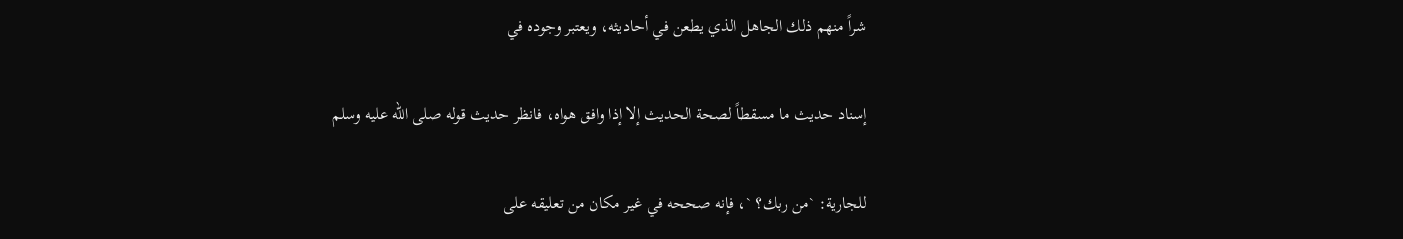شراً منهم ذلك الجاهل الذي يطعن في أحاديثه، ويعتبر وجوده في

إسناد حديث ما مسقطاً لصحة الحديث إلا إذا وافق هواه، فانظر حديث قوله صلى الله عليه وسلم

للجارية: `من ربك؟ `، فإنه صححه في غير مكان من تعليقه على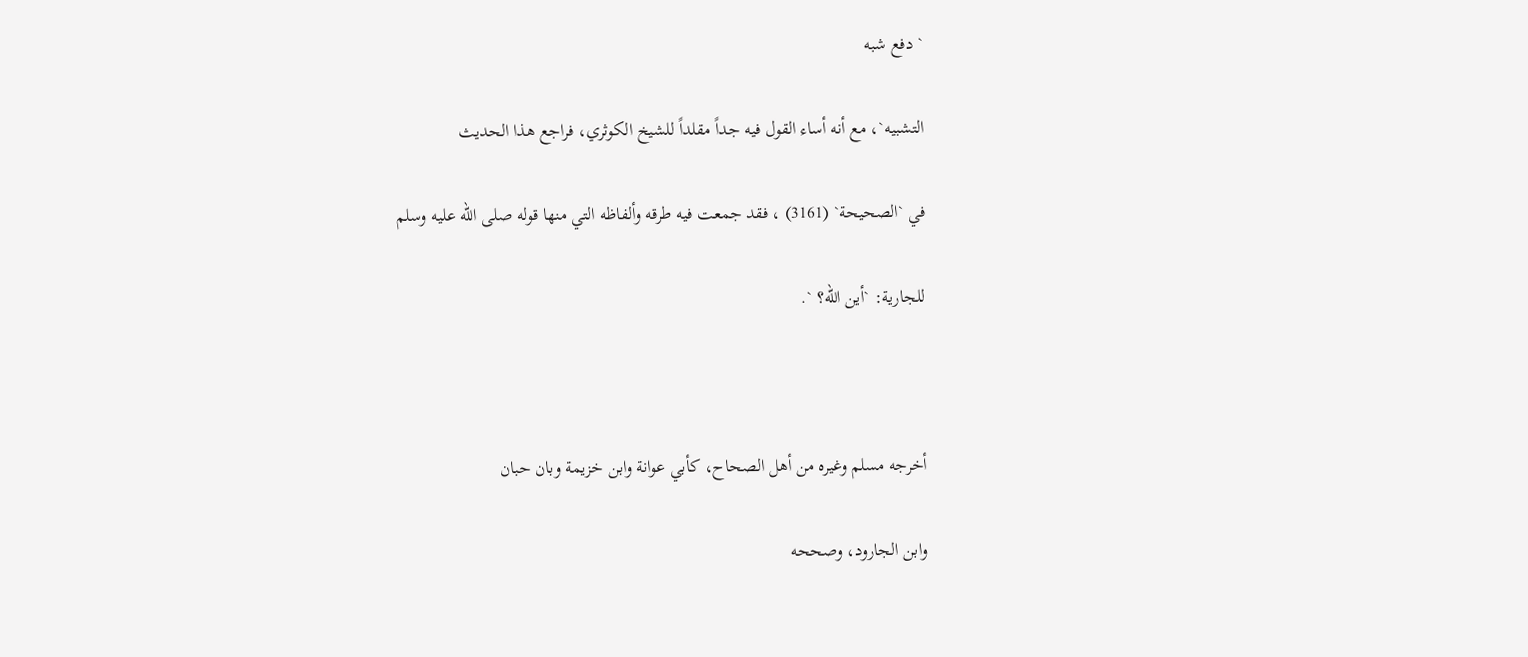` دفع شبه

التشبيه`، مع أنه أساء القول فيه جداً مقلداً للشيخ الكوثري، فراجع هذا الحديث

في `الصحيحة` (3161) ، فقد جمعت فيه طرقه وألفاظه التي منها قوله صلى الله عليه وسلم

للجارية: `أين الله؟ `.



أخرجه مسلم وغيره من أهل الصحاح، كأبي عوانة وابن خزيمة وبان حبان

وابن الجارود، وصححه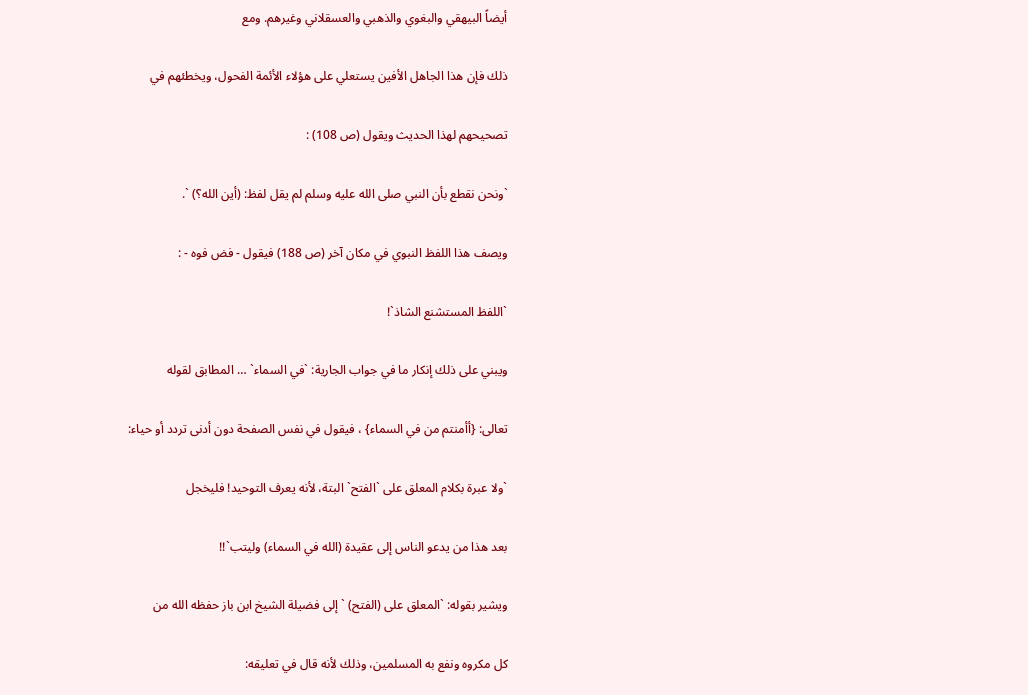أيضاً البيهقي والبغوي والذهبي والعسقلاني وغيرهم. ومع

ذلك فإن هذا الجاهل الأفين يستعلي على هؤلاء الأئمة الفحول، ويخطئهم في

تصحيحهم لهذا الحديث ويقول (ص 108) :

`ونحن نقطع بأن النبي صلى الله عليه وسلم لم يقل لفظ: (أين الله؟) `.

ويصف هذا اللفظ النبوي في مكان آخر (ص 188) فيقول - فض فوه - :

`اللفظ المستشنع الشاذ`!

ويبني على ذلك إنكار ما في جواب الجارية: `في السماء` … المطابق لقوله

تعالى: {أأمنتم من في السماء} ، فيقول في نفس الصفحة دون أدنى تردد أو حياء:

`ولا عبرة بكلام المعلق على `الفتح` البتة، لأنه يعرف التوحيد! فليخجل

بعد هذا من يدعو الناس إلى عقيدة (الله في السماء) وليتب`!!

ويشير بقوله: `المعلق على (الفتح) ` إلى فضيلة الشيخ ابن باز حفظه الله من

كل مكروه ونفع به المسلمين، وذلك لأنه قال في تعليقه: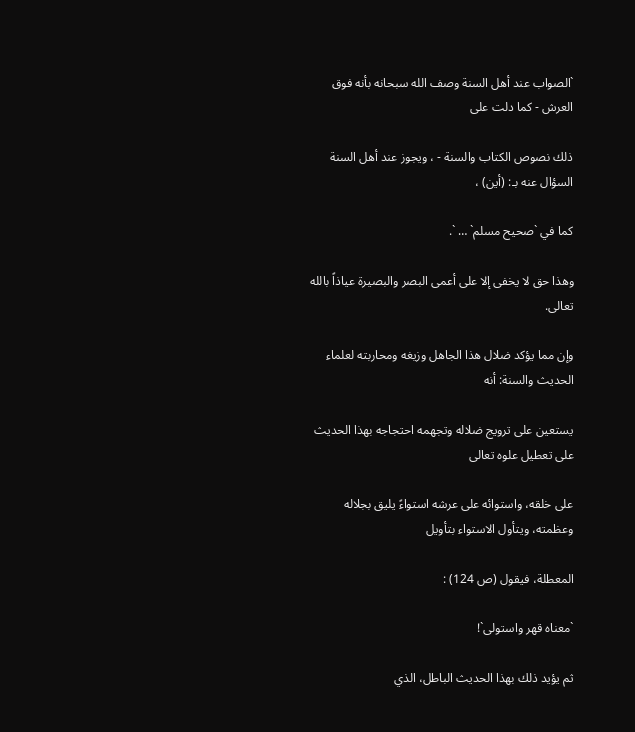`الصواب عند أهل السنة وصف الله سبحانه بأنه فوق العرش - كما دلت على

ذلك نصوص الكتاب والسنة - ، ويجوز عند أهل السنة السؤال عنه بـ: (أين) ،

كما في `صحيح مسلم` … `.

وهذا حق لا يخفى إلا على أعمى البصر والبصيرة عياذاً بالله تعالى.

وإن مما يؤكد ضلال هذا الجاهل وزيغه ومحاربته لعلماء الحديث والسنة: أنه

يستعين على ترويج ضلاله وتجهمه احتجاجه بهذا الحديث على تعطيل علوه تعالى

على خلقه، واستوائه على عرشه استواءً يليق بجلاله وعظمته، ويتأول الاستواء بتأويل

المعطلة، فيقول (ص 124) :

`معناه قهر واستولى`!

ثم يؤيد ذلك بهذا الحديث الباطل، الذي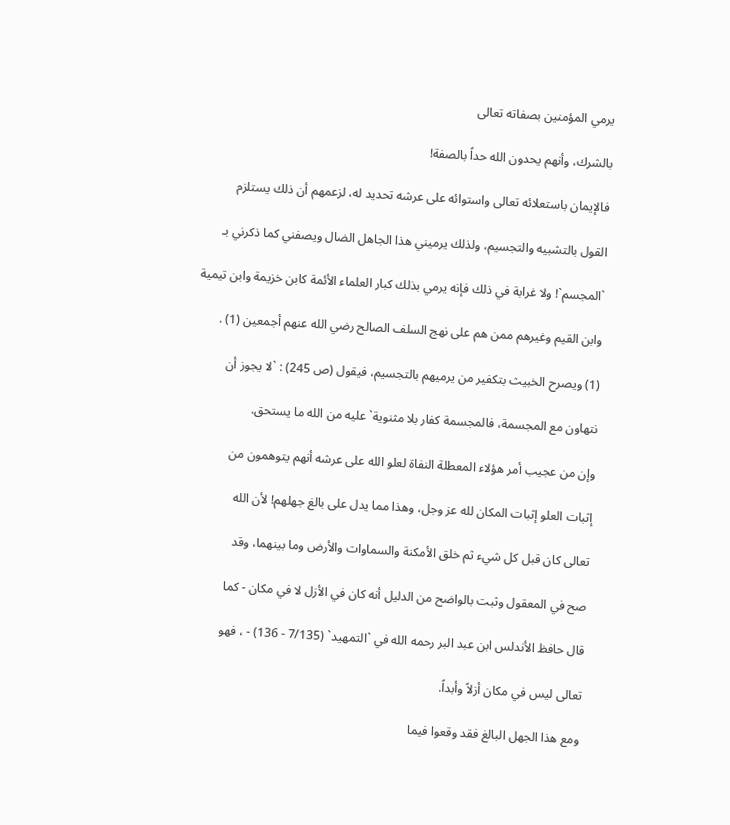يرمي المؤمنين بصفاته تعالى

بالشرك، وأنهم يحدون الله حداً بالصفة!

فالإيمان باستعلائه تعالى واستوائه على عرشه تحديد له، لزعمهم أن ذلك يستلزم

القول بالتشبيه والتجسيم، ولذلك يرميني هذا الجاهل الضال ويصفني كما ذكرني بـ

`المجسم`! ولا غرابة في ذلك فإنه يرمي بذلك كبار العلماء الأئمة كابن خزيمة وابن تيمية

وابن القيم وغيرهم ممن هم على نهج السلف الصالح رضي الله عنهم أجمعين (1) .

(1) ويصرح الخبيث بتكفير من يرميهم بالتجسيم، فيقول (ص 245) : `لا يجوز أن

نتهاون مع المجسمة، فالمجسمة كفار بلا مثنوية` عليه من الله ما يستحق.

وإن من عجيب أمر هؤلاء المعطلة النفاة لعلو الله على عرشه أنهم يتوهمون من

إثبات العلو إثبات المكان لله عز وجل، وهذا مما يدل على بالغ جهلهم! لأن الله

تعالى كان قبل كل شيء ثم خلق الأمكنة والسماوات والأرض وما بينهما، وقد

صح في المعقول وثبت بالواضح من الدليل أنه كان في الأزل لا في مكان - كما

قال حافظ الأندلس ابن عبد البر رحمه الله في `التمهيد` (7/135 - 136) - ، فهو

تعالى ليس في مكان أزلاً وأبداً.

ومع هذا الجهل البالغ فقد وقعوا فيما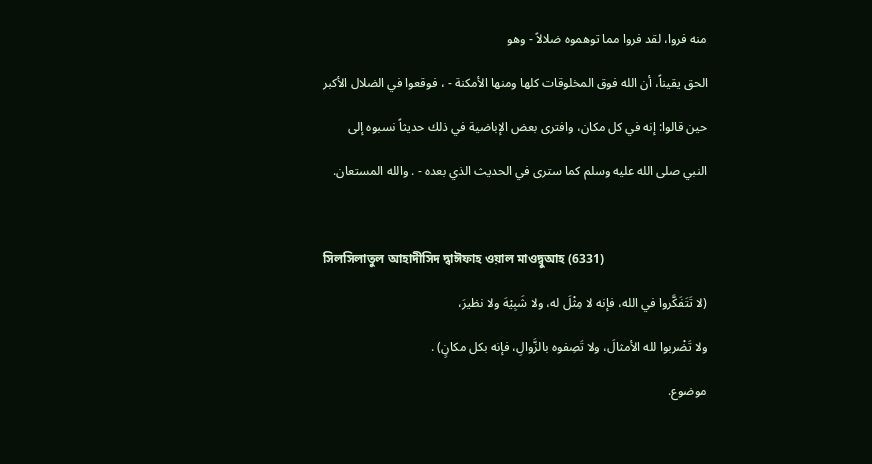منه فروا، لقد فروا مما توهموه ضلالاً - وهو

الحق يقيناً، أن الله فوق المخلوقات كلها ومنها الأمكنة - ، فوقعوا في الضلال الأكبر

حين قالوا: إنه في كل مكان، وافترى بعض الإباضية في ذلك حديثاً نسبوه إلى

النبي صلى الله عليه وسلم كما سترى في الحديث الذي بعده - . والله المستعان.



সিলসিলাতুল আহাদীসিদ দ্বাঈফাহ ওয়াল মাওদ্বুআহ (6331)

(لا تَتَفَكَّروا في الله، فإنه لا مِثْلَ له، ولا شَبِيْهَ ولا نظيرَ،

ولا تَضْربوا لله الأمثالَ، ولا تَصِفوه بالزَّوالِ، فإنه بكل مكانٍ) .

موضوع.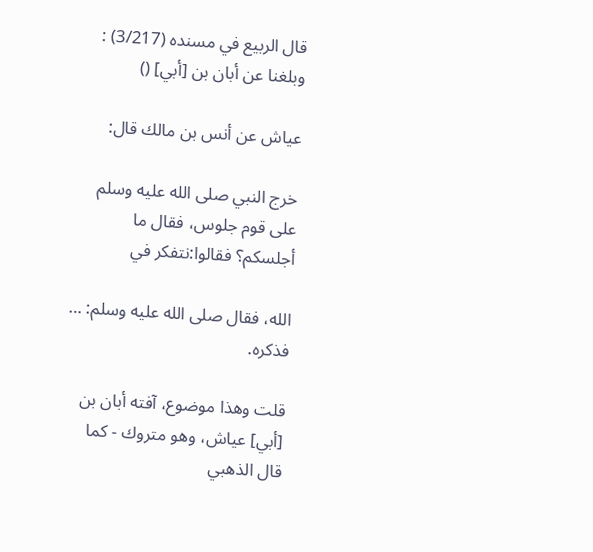قال الربيع في مسنده (3/217) : وبلغنا عن أبان بن [أبي] ()

عياش عن أنس بن مالك قال:

خرج النبي صلى الله عليه وسلم على قوم جلوس، فقال ما أجلسكم؟ فقالوا:نتفكر في

الله، فقال صلى الله عليه وسلم: … فذكره.

قلت وهذا موضوع، آفته أبان بن [أبي] عياش، وهو متروك - كما قال الذهبي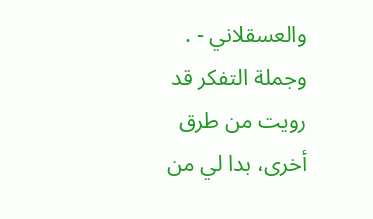والعسقلاني - . وجملة التفكر قد رويت من طرق أخرى، بدا لي من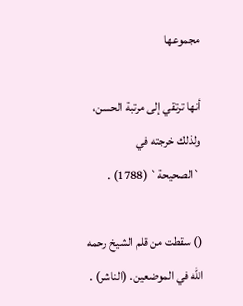مجموعها

أنها ترتقي إلى مرتبة الحسن، ولذلك خرجته في `الصحيحة` (1788) .

() سقطت من قلم الشيخ رحمه الله في الموضعين. (الناشر) .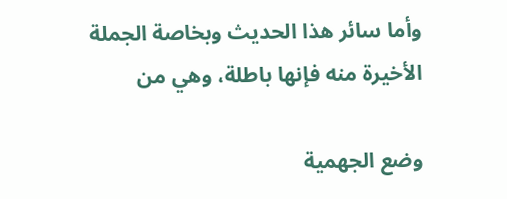وأما سائر هذا الحديث وبخاصة الجملة الأخيرة منه فإنها باطلة، وهي من

وضع الجهمية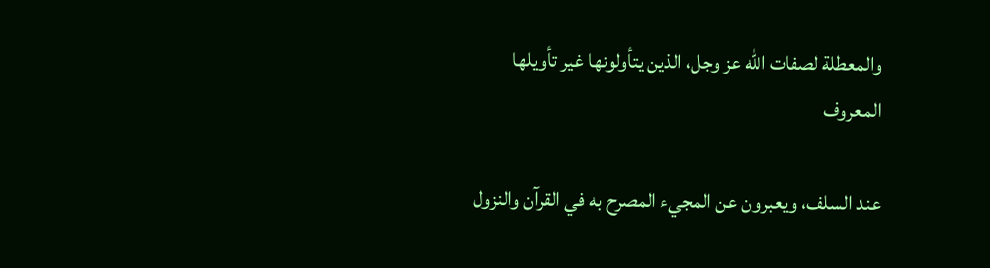والمعطلة لصفات الله عز وجل، الذين يتأولونها غير تأويلها المعروف

عند السلف، ويعبرون عن المجيء المصرح به في القرآن والنزول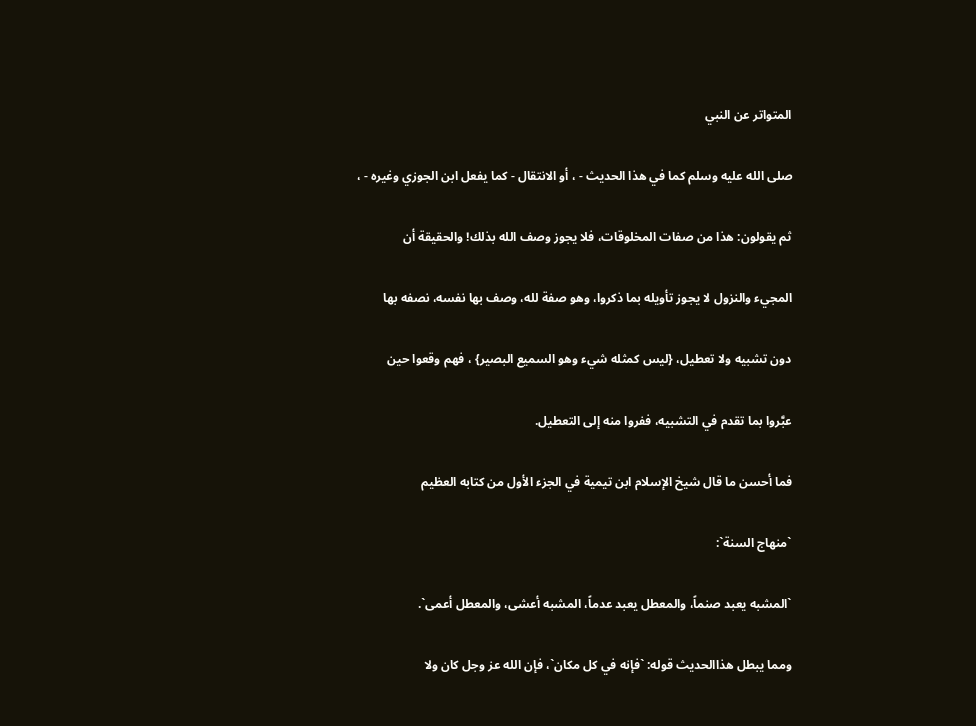المتواتر عن النبي

صلى الله عليه وسلم كما في هذا الحديث - ، أو الانتقال - كما يفعل ابن الجوزي وغيره - ،

ثم يقولون: هذا من صفات المخلوقات، فلا يجوز وصف الله بذلك! والحقيقة أن

المجيء والنزول لا يجوز تأويله بما ذكروا، وهو صفة لله، وصف بها نفسه، نصفه بها

دون تشبيه ولا تعطيل، {ليس كمثله شيء وهو السميع البصير} ، فهم وقعوا حين

عبَّروا بما تقدم في التشبيه، ففروا منه إلى التعطيل.

فما أحسن ما قال شيخ الإسلام ابن تيمية في الجزء الأول من كتابه العظيم

`منهاج السنة`:

`المشبه يعبد صنماً، والمعطل يعبد عدماً، المشبه أعشى، والمعطل أعمى`.

ومما يبطل هذاالحديث قوله: `فإنه في كل مكان`، فإن الله عز وجل كان ولا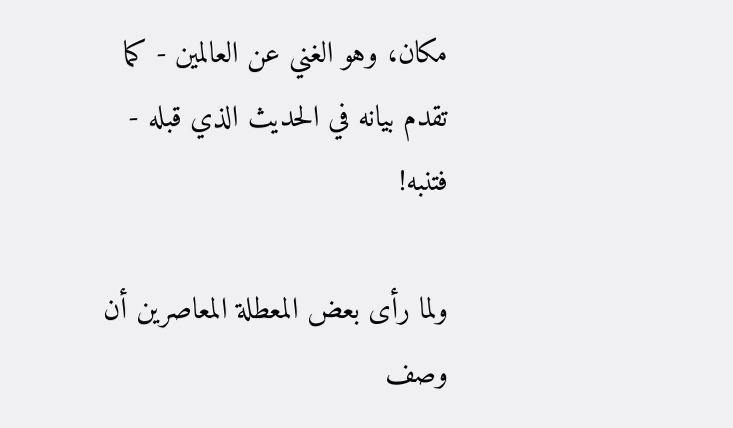مكان، وهو الغني عن العالمين - كما تقدم بيانه في الحديث الذي قبله - فتنبه!

ولما رأى بعض المعطلة المعاصرين أن وصف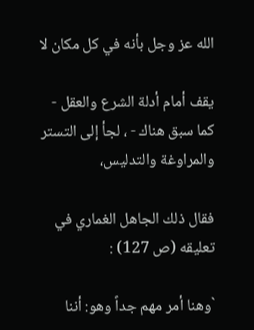الله عز وجل بأنه في كل مكان لا

يقف أمام أدلة الشرع والعقل - كما سبق هناك - ، لجأ إلى التستر والمراوغة والتدليس،

فقال ذلك الجاهل الغماري في تعليقه (ص 127) :

`وهنا أمر مهم جداً وهو: أننا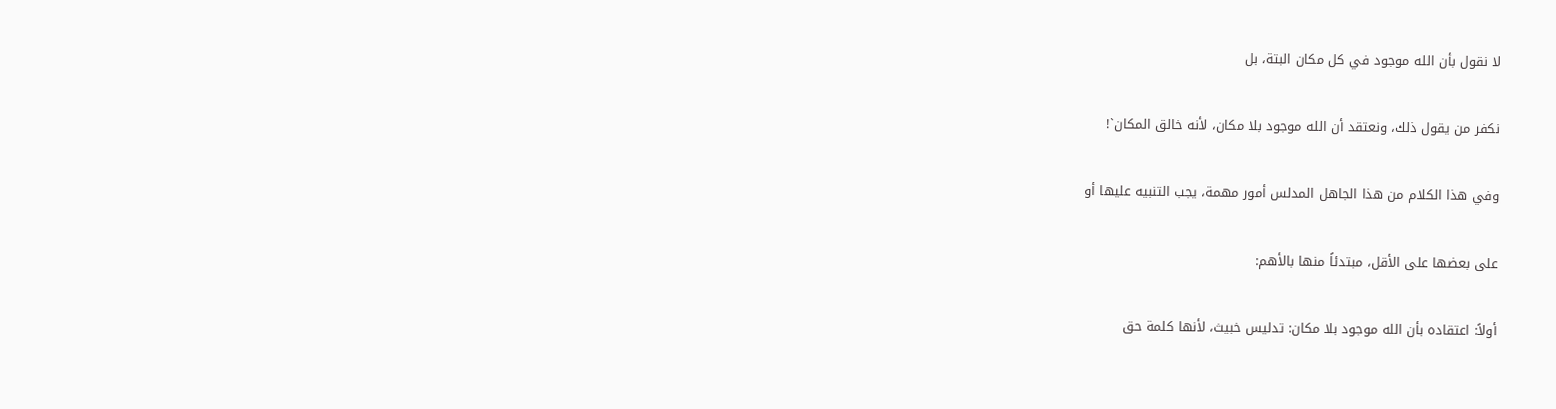لا نقول بأن الله موجود في كل مكان البتة، بل

نكفر من يقول ذلك، ونعتقد أن الله موجود بلا مكان، لأنه خالق المكان`!

وفي هذا الكلام من هذا الجاهل المدلس أمور مهمة، يجب التنبيه عليها أو

على بعضها على الأقل، مبتدئاً منها بالأهم:

أولاً: اعتقاده بأن الله موجود بلا مكان: تدليس خبيث، لأنها كلمة حق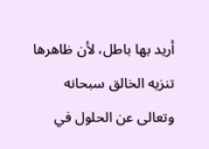أريد بها باطل، لأن ظاهرها تنزيه الخالق سبحانه وتعالى عن الحلول في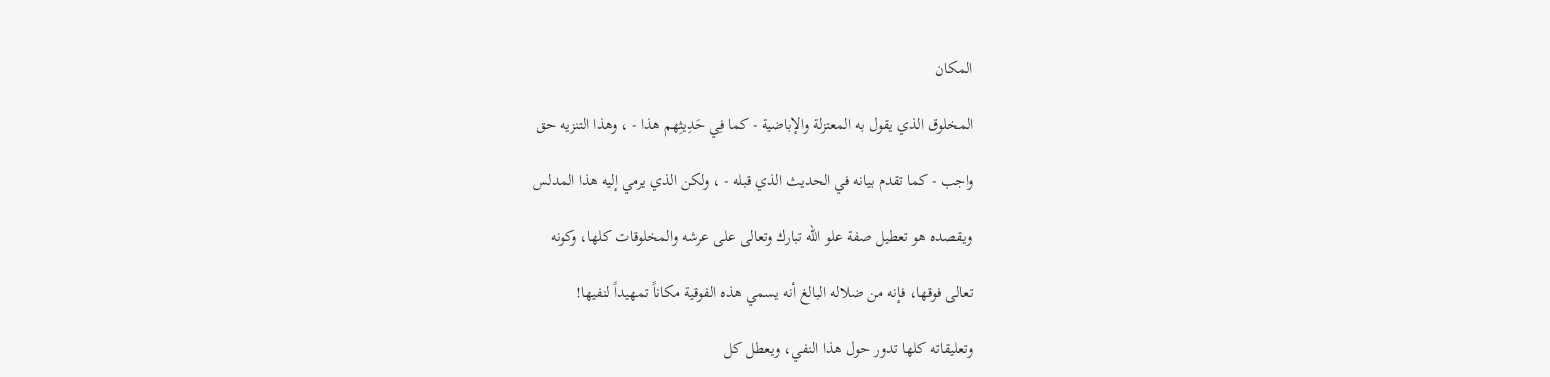المكان

المخلوق الذي يقول به المعتزلة والإباضية - كما فِي حَدِيثِهم هذا - ، وهذا التنزيه حق

واجب - كما تقدم بيانه في الحديث الذي قبله - ، ولكن الذي يرمي إليه هذا المدلس

ويقصده هو تعطيل صفة علو الله تبارك وتعالى على عرشه والمخلوقات كلها، وكونه

تعالى فوقها، فإنه من ضلاله البالغ أنه يسمي هذه الفوقية مكاناً تمهيداً لنفيها!

وتعليقاته كلها تدور حول هذا النفي، ويعطل كل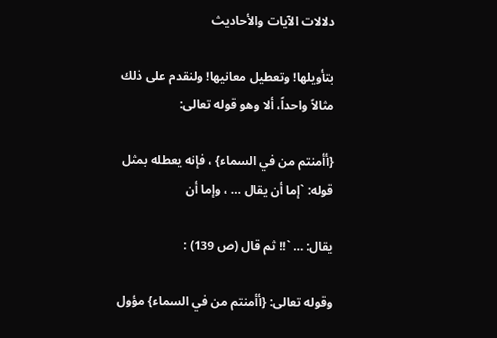دلالات الآيات والأحاديث

بتأويلها! وتعطيل معانيها! ولنقدم على ذلك مثالاً واحداً، ألا وهو قوله تعالى:

{أأمنتم من في السماء} ، فإنه يعطله بمثل قوله: `إما أن يقال … ، وإما أن

يقال: … `!! ثم قال (ص 139) :

وقوله تعالى: {أأمنتم من في السماء} مؤول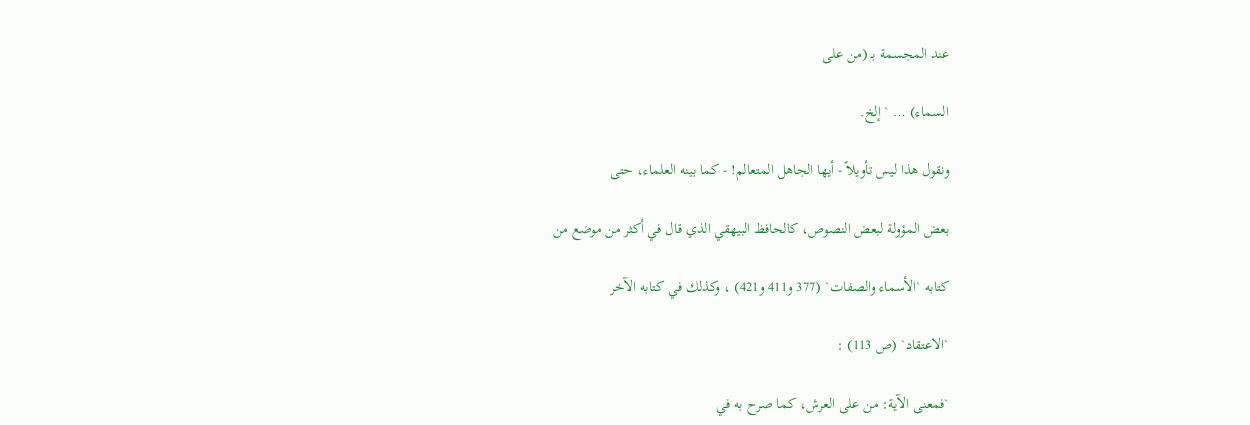عند المجسمة بـ (من على

السماء) … ` إلخ.

ونقول هذا ليس تأويلاً - أيها الجاهل المتعالم! - كما بينه العلماء، حتى

بعض المؤولة لبعض النصوص، كالحافظ البيهقي الذي قال في أكثر من موضع من

كتابه `الأسماء والصفات` (377 و411 و421) ، وكذلك في كتابه الآخر

`الاعتقاد` (ص 113) :

`فمعنى الآية: من على العرش، كما صرح به في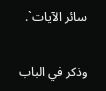سائر الآيات`.

وذكر في الباب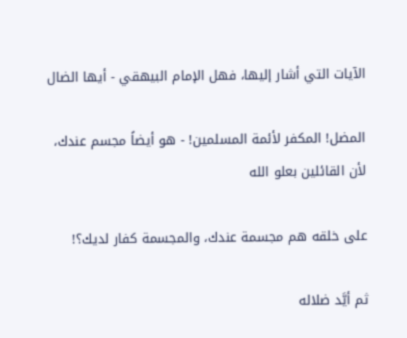الآيات التي أشار إليها، فهل الإمام البيهقي - أيها الضال

المضل! المكفر لأئمة المسلمين! - هو أيضاً مجسم عندك، لأن القائلين بعلو الله

على خلقه هم مجسمة عندك، والمجسمة كفار لديك؟!

ثم أيَّد ضلاله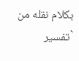بكلام نقله من `تفسير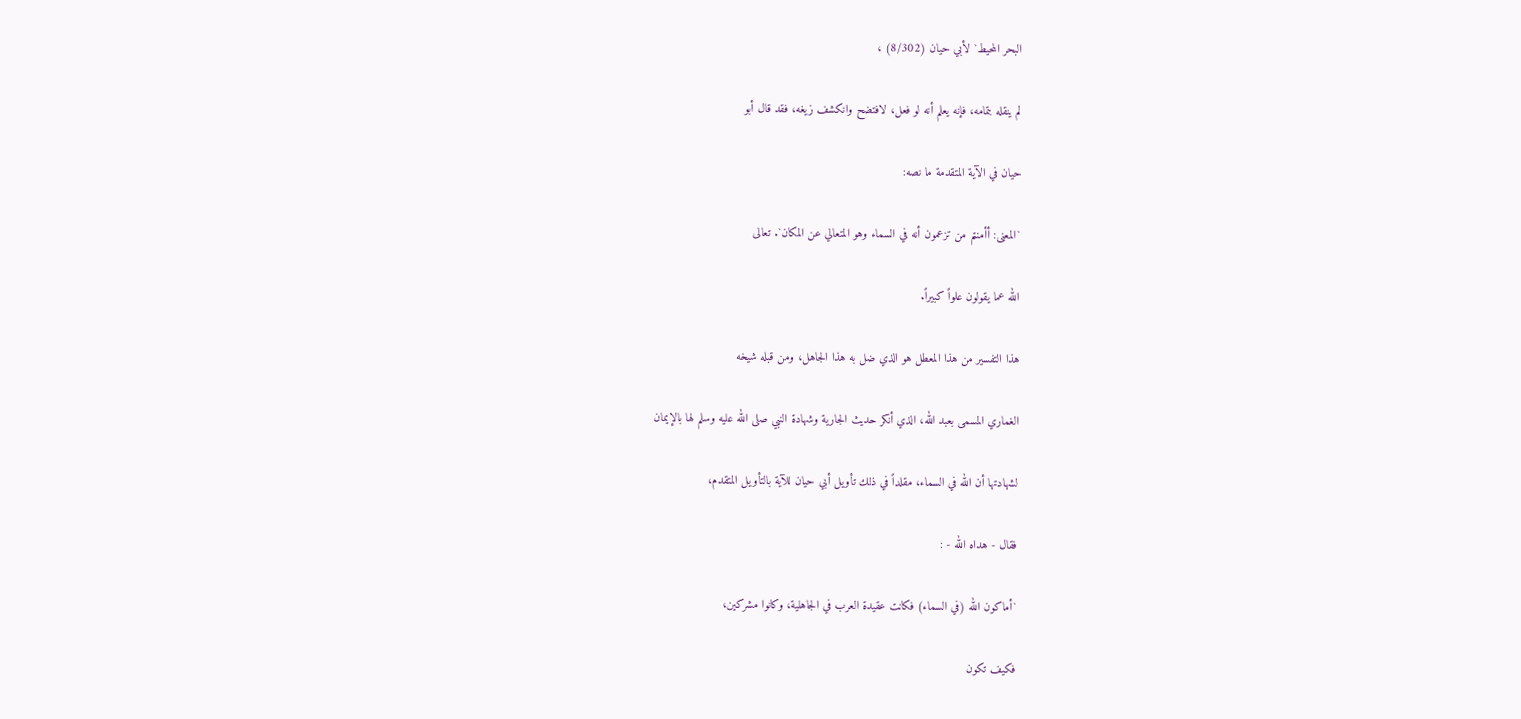البحر المحيط` لأبي حيان (8/302) ،

لم ينقله بتمامه، فإنه يعلم أنه لو فعل، لافتضح وانكشف زيغه، فقد قال أبو

حيان في الآية المتقدمة ما نصه:

`المعنى: أأمنتم من تزعمون أنه في السماء وهو المتعالي عن المكان`. تعالى

الله عما يقولون علواً كبيراً.

هذا التفسير من هذا المعطل هو الذي ضل به هذا الجاهل، ومن قبله شيخه

الغماري المسمى بعبد الله، الذي أنكر حديث الجارية وشهادة النبي صلى الله عليه وسلم لها بالإيمان

لشهادتها أن الله في السماء، مقلداً في ذلك تأويل أبي حيان للآية بالتأويل المتقدم،

فقال - هداه الله - :

`أماكون الله (في السماء) فكانت عقيدة العرب في الجاهلية، وكانوا مشركين،

فكيف تكون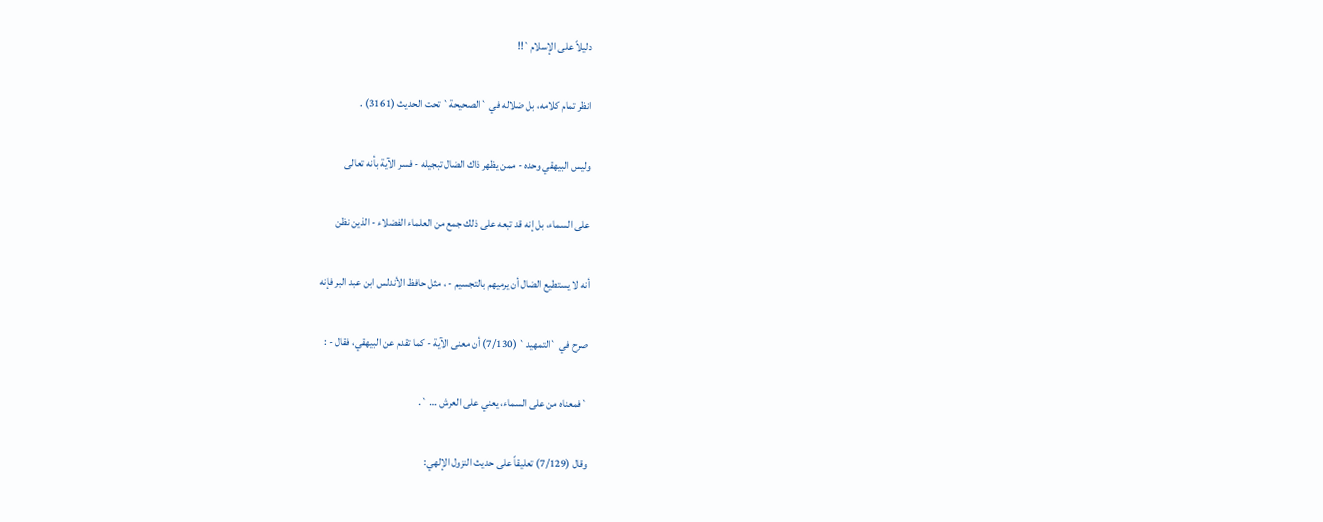دليلاً على الإسلام`!!

انظر تمام كلامه، بل ضلاله في `الصحيحة` تحت الحديث (3161) .

وليس البيهقي وحده - ممن يظهر ذاك الضال تبجيله - فسر الآية بأنه تعالى

على السماء، بل إنه قد تبعه على ذلك جمع من العلماء الفضلاء - الذين نظن

أنه لا يستطيع الضال أن يرميهم بالتجسيم - ، مثل حافظ الأندلس ابن عبد البر فإنه

صرح في `التمهيد` (7/130) أن معنى الآية - كما تقدم عن البيهقي، فقال - :

`فمعناه من على السماء، يعني على العرش … `.

وقال (7/129) تعليقاً على حديث النزول الإلهي: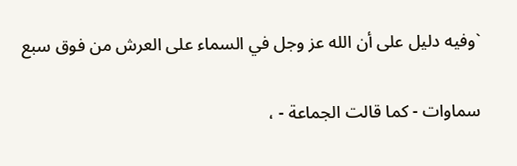`وفيه دليل على أن الله عز وجل في السماء على العرش من فوق سبع

سماوات - كما قالت الجماعة - ،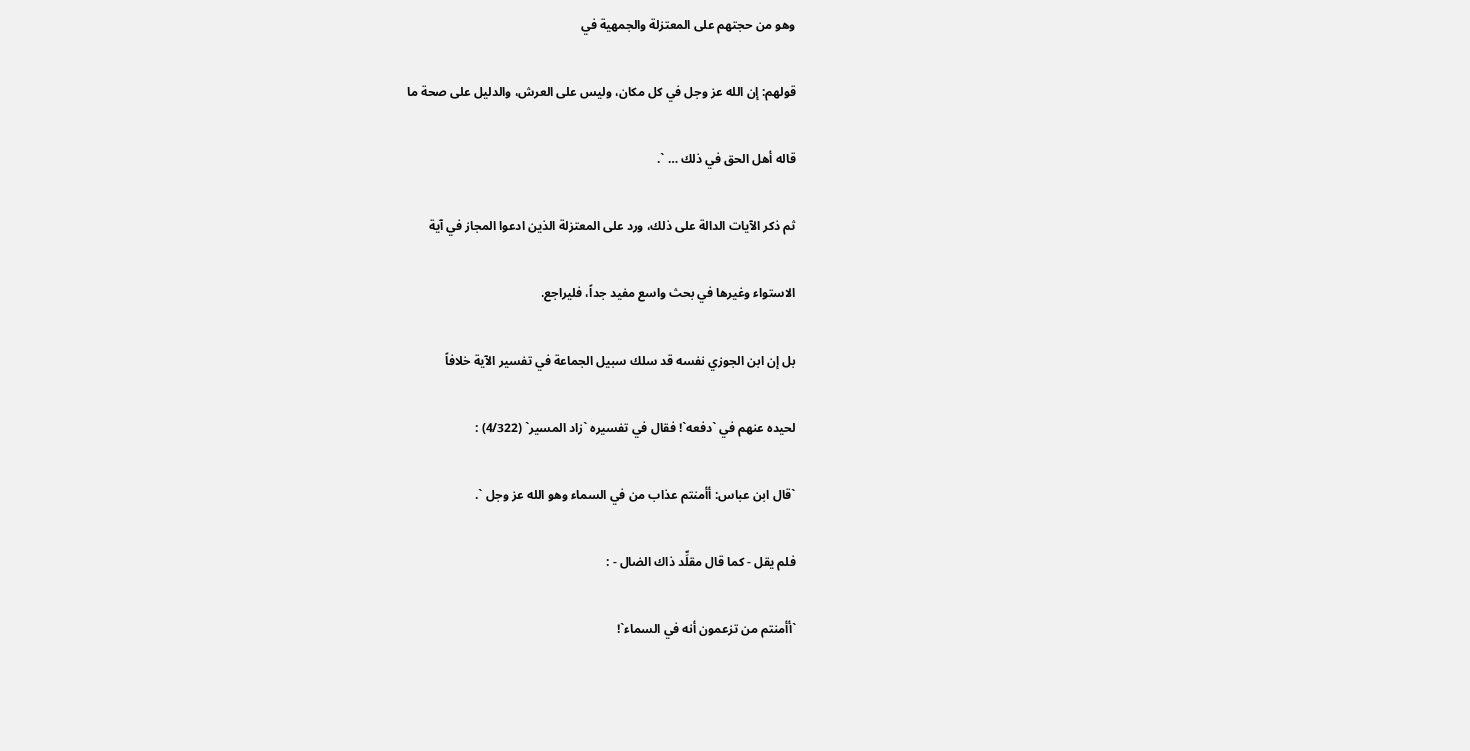وهو من حجتهم على المعتزلة والجمهية في

قولهم: إن الله عز وجل في كل مكان، وليس على العرش، والدليل على صحة ما

قاله أهل الحق في ذلك … `.

ثم ذكر الآيات الدالة على ذلك، ورد على المعتزلة الذين ادعوا المجاز في آية

الاستواء وغيرها في بحث واسع مفيد جداً، فليراجع.

بل إن ابن الجوزي نفسه قد سلك سبيل الجماعة في تفسير الآية خلافاً

لحيده عنهم في `دفعه`! فقال في تفسيره `زاد المسير` (4/322) :

`قال ابن عباس: أأمنتم عذاب من في السماء وهو الله عز وجل `.

فلم يقل - كما قال مقلِّد ذاك الضال - :

`أأمنتم من تزعمون أنه في السماء`!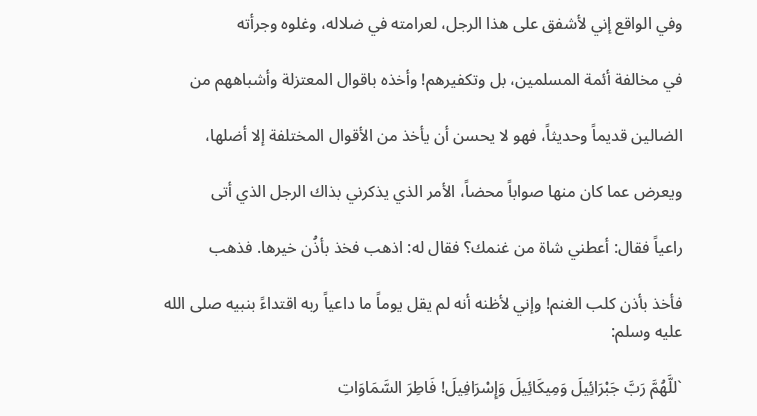وفي الواقع إني لأشفق على هذا الرجل، لعرامته في ضلاله، وغلوه وجرأته

في مخالفة أئمة المسلمين، بل وتكفيرهم! وأخذه باقوال المعتزلة وأشباههم من

الضالين قديماً وحديثاً، فهو لا يحسن أن يأخذ من الأقوال المختلفة إلا أضلها،

ويعرض عما كان منها صواباً محضاً، الأمر الذي يذكرني بذاك الرجل الذي أتى

راعياً فقال: أعطني شاة من غنمك؟ فقال له: اذهب فخذ بأذُن خيرها. فذهب

فأخذ بأذن كلب الغنم! وإني لأظنه أنه لم يقل يوماً ما داعياً ربه اقتداءً بنبيه صلى الله عليه وسلم:

`للَّهُمَّ رَبَّ جَبْرَائِيلَ وَمِيكَائِيلَ وَإِسْرَافِيلَ! فَاطِرَ السَّمَاوَاتِ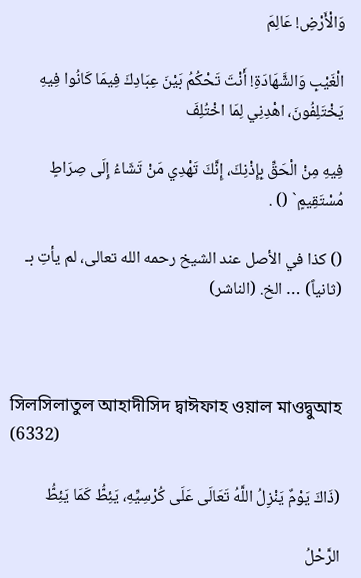وَالْأَرْضِ! عَالِمَ

الْغَيْبِ وَالشَّهَادَةِ! أَنْتَ تَحْكُمُ بَيْنَ عِبَادِكَ فِيمَا كَانُوا فِيهِ يَخْتَلِفُونَ، اهْدِنِي لِمَا اخْتُلِفَ

فِيهِ مِنْ الْحَقِّ بِإِذْنِكَ، إِنَّكَ تَهْدِي مَنْ تَشَاءُ إِلَى صِرَاطٍ مُسْتَقِيمٍ` () .

() كذا في الأصل عند الشيخ رحمه الله تعالى، لم يأتِ بـ (ثانياً) … الخ. (الناشر)



সিলসিলাতুল আহাদীসিদ দ্বাঈফাহ ওয়াল মাওদ্বুআহ (6332)

(ذَاكَ يَوْمٌ يَنْزِلُ اللَّهُ تَعَالَى عَلَى كُرْسِيِّهِ، يَئِطُّ كَمَا يَئِطُّ

الرَّحْلُ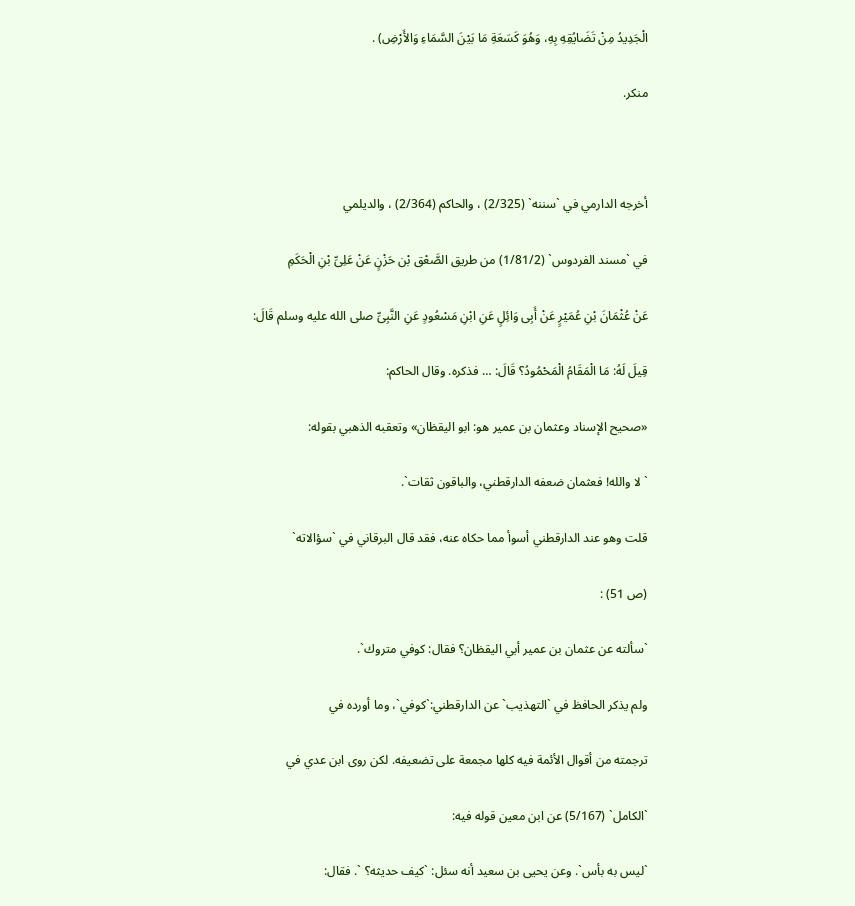الْجَدِيدُ مِنْ تَضَايُقِهِ بِهِ، وَهُوَ كَسَعَةِ مَا بَيْنَ السَّمَاءِ وَالأَرْضِ) .

منكر.



أخرجه الدارمي في `سننه` (2/325) ، والحاكم (2/364) ، والديلمي

في `مسند الفردوس` (1/81/2) من طريق الصَّعْق بْن حَزْنٍ عَنْ عَلِىِّ بْنِ الْحَكَمِ

عَنْ عُثْمَانَ بْنِ عُمَيْرٍ عَنْ أَبِى وَائِلٍ عَنِ ابْنِ مَسْعُودٍ عَنِ النَّبِىِّ صلى الله عليه وسلم قَالَ:

قِيلَ لَهُ: مَا الْمَقَامُ الْمَحْمُودُ؟ قَالَ: … فذكره. وقال الحاكم:

«صحيح الإسناد وعثمان بن عمير هو: ابو اليقظان» وتعقبه الذهبي بقوله:

` لا والله! فعثمان ضعفه الدارقطني، والباقون ثقات`.

قلت وهو عند الدارقطني أسوأ مما حكاه عنه، فقد قال البرقاني في `سؤالاته`

(ص 51) :

`سألته عن عثمان بن عمير أبي اليقظان؟ فقال: كوفي متروك`.

ولم يذكر الحافظ في `التهذيب` عن الدارقطني:`كوفي`، وما أورده في

ترجمته من أقوال الأئمة فيه كلها مجمعة على تضعيفه. لكن روى ابن عدي في

`الكامل` (5/167) عن ابن معين قوله فيه:

`ليس به بأس`. وعن يحيى بن سعيد أنه سئل: `كيف حديثه؟ `. فقال: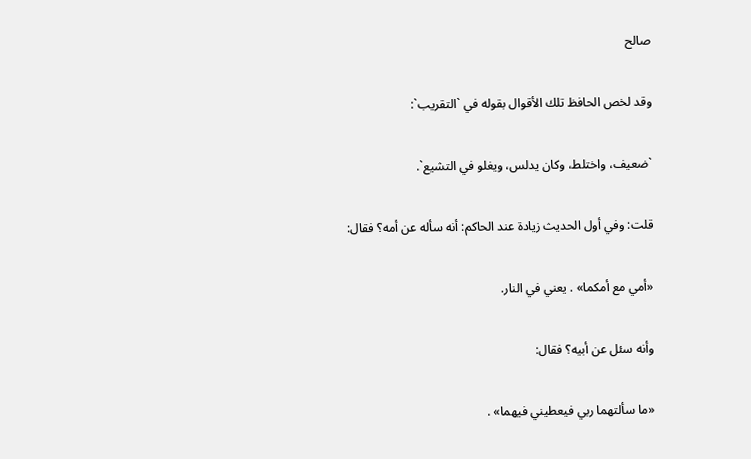صالح

وقد لخص الحافظ تلك الأقوال بقوله في `التقريب`:

`ضعيف، واختلط، وكان يدلس، ويغلو في التشيع`.

قلت: وفي أول الحديث زيادة عند الحاكم: أنه سأله عن أمه؟ فقال:

«أمي مع أمكما» . يعني في النار.

وأنه سئل عن أبيه؟ فقال:

«ما سألتهما ربي فيعطيني فيهما» .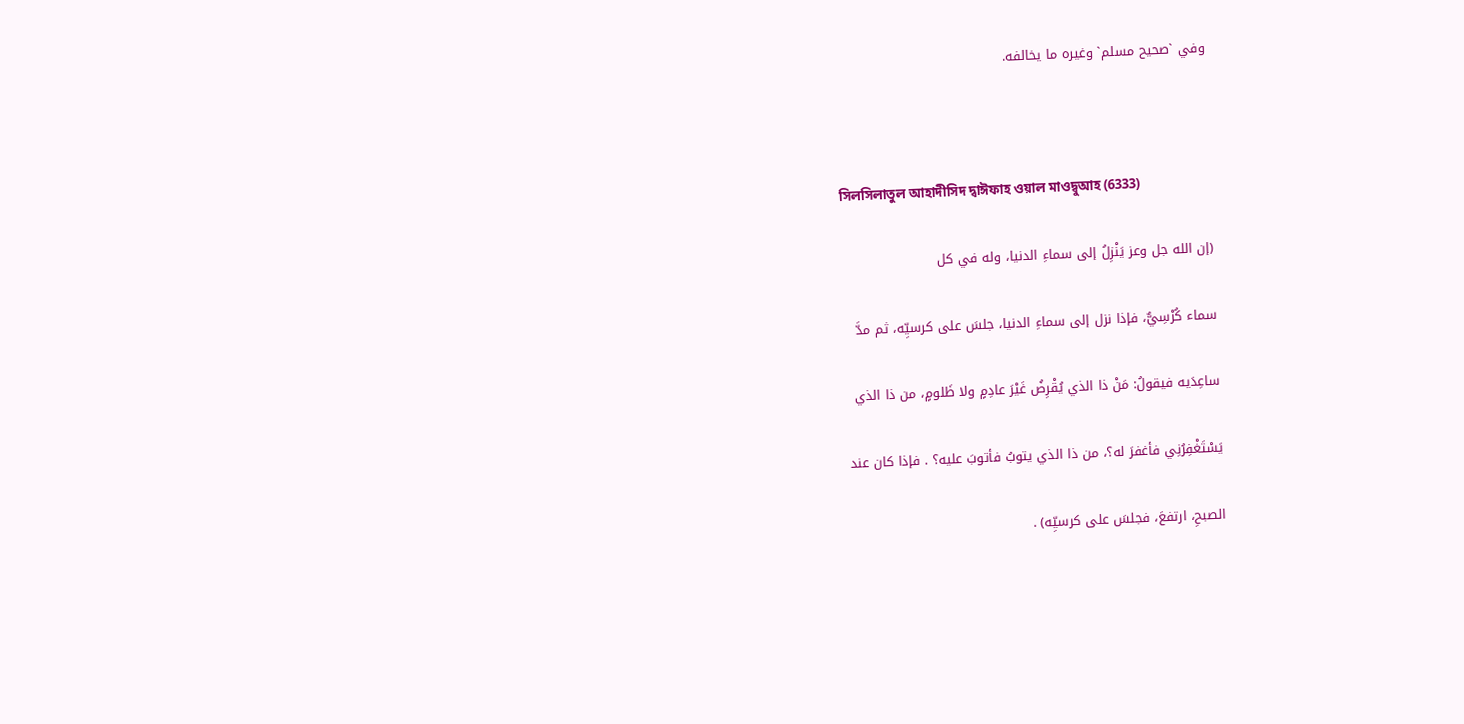وفي `صحيح مسلم` وغيره ما يخالفه.



সিলসিলাতুল আহাদীসিদ দ্বাঈফাহ ওয়াল মাওদ্বুআহ (6333)

(إن الله جل وعز يَنْزِلُ إلى سماءِ الدنيا، وله في كل

سماء كُرْسِيٌّ، فإذا نزل إلى سماءِ الدنيا، جلسَ على كرسيِّه، ثم مدَّ

ساعِدَيه فيقولُ: مَنْ ذا الذي يُقْرِضُ غَيْرَ عادِمٍ ولا ظَلومٍ، من ذا الذي

يَسْتَغْفِرُنِي فأغفرَ له؟، من ذا الذي يتوبُ فأتوبَ عليه؟ . فإذا كان عند

الصبحِ، ارتفعَ، فجلسَ على كرسيِّه) .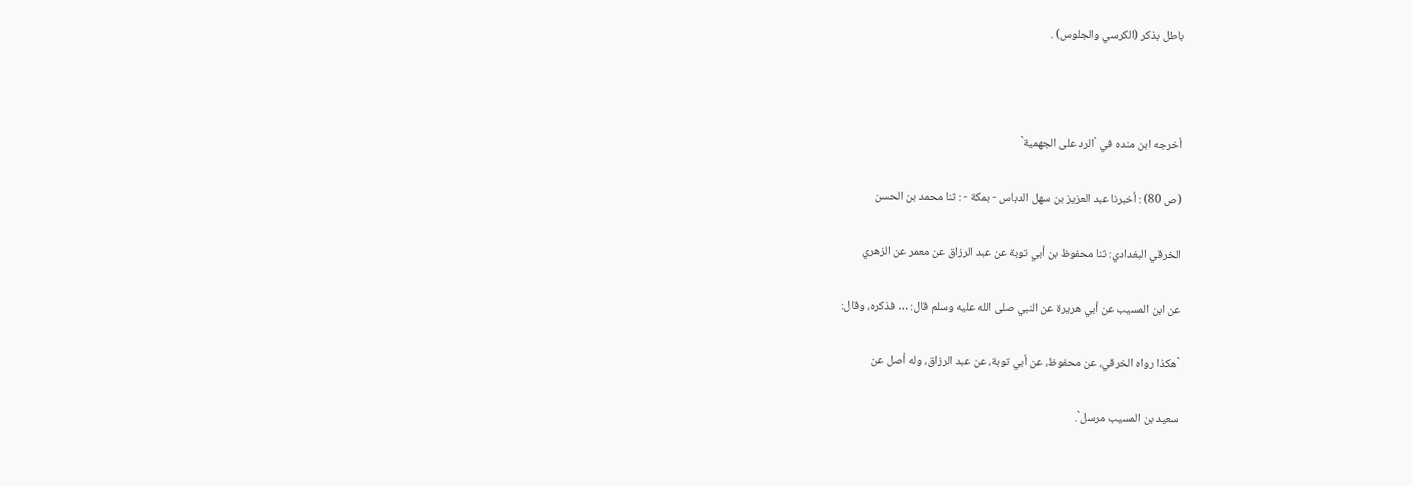باطل بذكر (الكرسي والجلوس) .



أخرجه ابن منده في `الرد على الجهمية`

(ص 80) : أخبرنا عبد العزيز بن سهل الدباس - بمكة - : ثنا محمد بن الحسن

الخرقي البغدادي: ثنا محفوظ بن أبي توبة عن عبد الرزاق عن معمر عن الزهري

عن ابن المسيب عن أبي هريرة عن النبي صلى الله عليه وسلم قال: … فذكره، وقال:

`هكذا رواه الخرقي، عن محفوظ، عن أبي توبة، عن عبد الرزاق، وله أصل عن

سعيد بن المسيب مرسل`.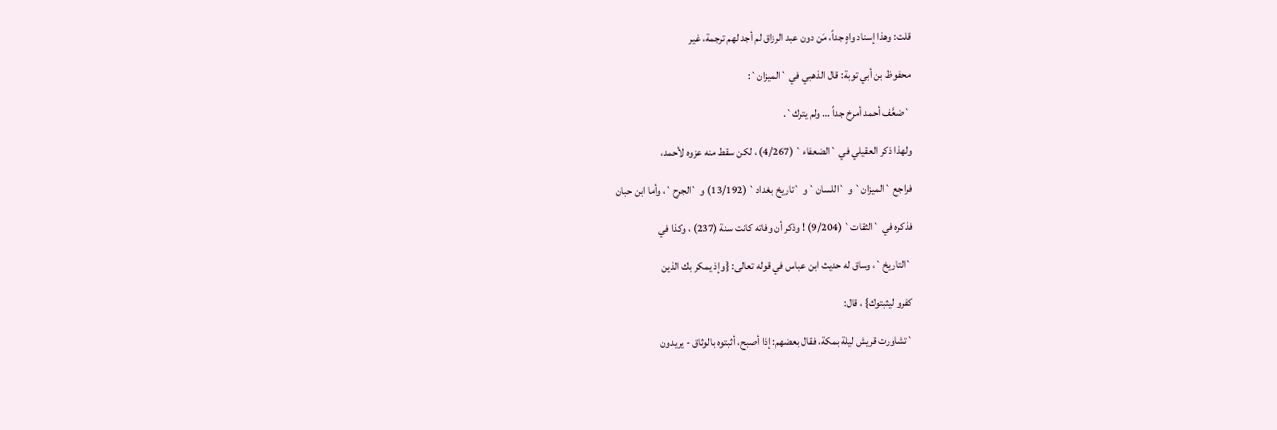قلت: وهذا إسناد واهٍ جداً، مَن دون عبد الرزاق لم أجد لهم ترجمة، غير

محفوظ بن أبي توبة: قال الذهبي في `الميزان`:

`ضعَّف أحمد أمرخ جداً … ولم يترك`.

ولهذا ذكر العقيلي في `الضعفاء` (4/267) ، لكن سقط منه عزوه لأحمد،

فراجع `الميزان` و `اللسان` و `تاريخ بغداد` (13/192) و `الجرح`، وأما ابن حبان

فذكره في `الثقات` (9/204) ! وذكر أن وفاته كانت سنة (237) ، وكذا في

`التاريخ`، وساق له حديث ابن عباس في قوله تعالى: {وإذ يمكر بك الذين

كفرو ليثبتوك} ، قال:

`تشاورت قريش ليلة بمكة، فقال بعضهم: إذا أصبح، أثبتوه بالوثاق - يريدون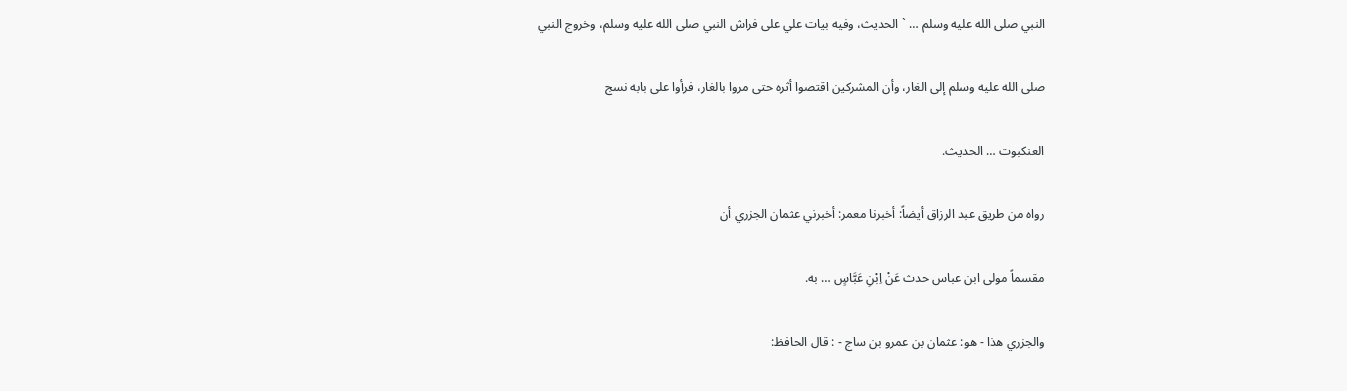النبي صلى الله عليه وسلم … ` الحديث، وفيه بيات علي على فراش النبي صلى الله عليه وسلم، وخروج النبي

صلى الله عليه وسلم إلى الغار، وأن المشركين اقتصوا أثره حتى مروا بالغار، فرأوا على بابه نسج

العنكبوت … الحديث.

رواه من طريق عبد الرزاق أيضاً: أخبرنا معمر: أخبرني عثمان الجزري أن

مقسماً مولى ابن عباس حدث عَنْ اِبْنِ عَبَّاسٍ … به.

والجزري هذا - هو: عثمان بن عمرو بن ساج - : قال الحافظ: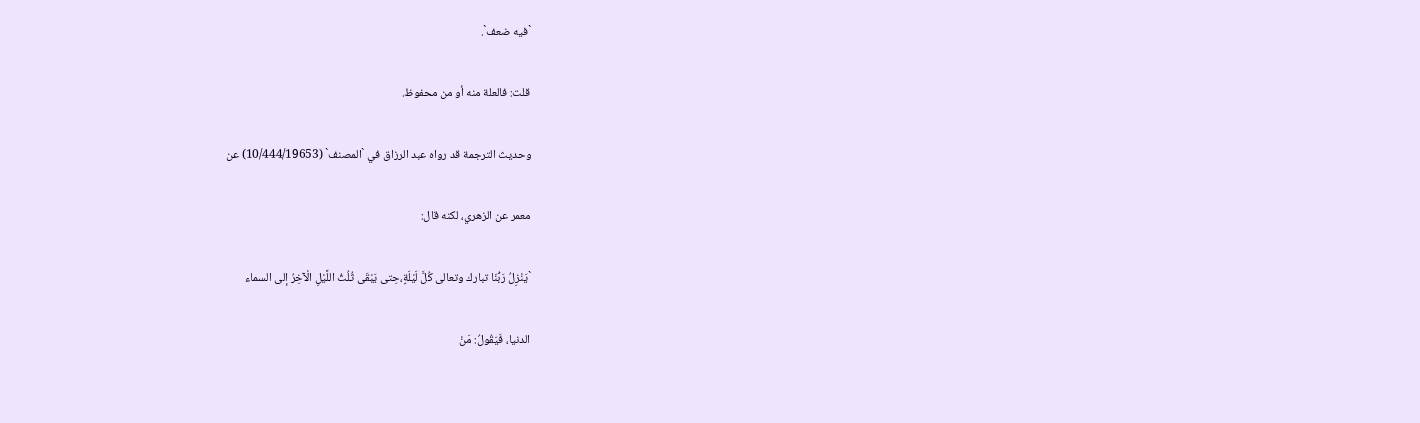`فيه ضعف`.

قلت: فالعلة منه أو من محفوظ.

وحديث الترجمة قد رواه عبد الرزاق في `المصنف` (10/444/19653) عن

معمر عن الزهري، لكنه قال:

`يَنْزِلُ رَبُّنَا تبارك وتعالى كُلَّ لَيْلَةٍ،حِتى يَبْقَى ثُلُثُ اللَّيْلِ الْآخِرُ إلى السماء

الدنيا، فَيَقُولُ: مَنْ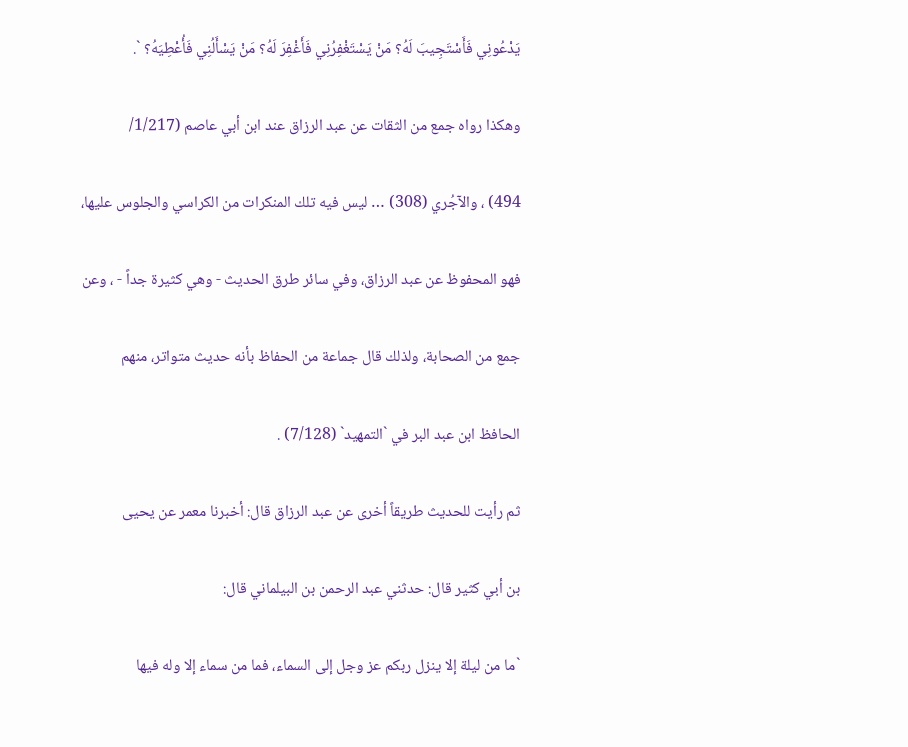يَدْعُونِي فَأَسْتَجِيبَ لَهُ؟ مَنْ يَسْتَغْفِرُنِي فَأَغْفِرَ لَهُ؟ مَنْ يَسْأَلُنِي فَأُعْطِيَهُ؟ `.

وهكذا رواه جمع من الثقات عن عبد الرزاق عند ابن أبي عاصم (1/217/

494) ، والآجُري (308) … ليس فيه تلك المنكرات من الكراسي والجلوس عليها،

فهو المحفوظ عن عبد الرزاق، وفي سائر طرق الحديث - وهي كثيرة جداً - ، وعن

جمع من الصحابة، ولذلك قال جماعة من الحفاظ بأنه حديث متواتر، منهم

الحافظ ابن عبد البر في `التمهيد` (7/128) .

ثم رأيت للحديث طريقاً أخرى عن عبد الرزاق قال: أخبرنا معمر عن يحيى

بن أبي كثير قال: حدثني عبد الرحمن بن البيلماني قال:

`ما من ليلة إلا ينزل ربكم عز وجل إلى السماء، فما من سماء إلا وله فيها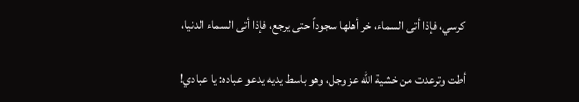كرسي، فإذا أتى السماء، خر أهلها سجوداً حتى يرجع، فإذا أتى السماء الدنيا،

أطت وترعدت من خشية الله عز وجل، وهو باسط يديه يدعو عباده: يا عبادي!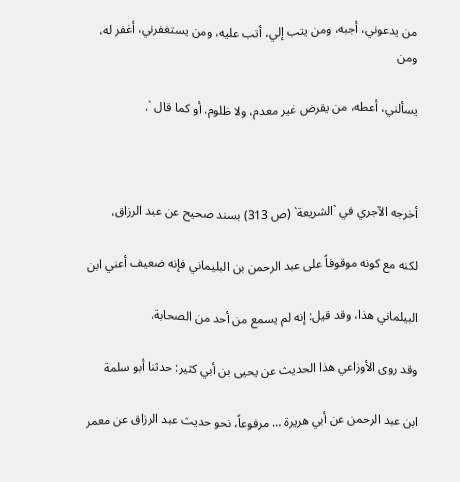من يدعوني، أجبه، ومن يتب إلي، أتب عليه، ومن يستغفرني، أغفر له، ومن

يسألني، أعطه، من يقرض غير معدم، ولا ظلوم. أو كما قال `.



أخرجه الآجري في `الشريعة` (ص 313) بسند صحيح عن عبد الرزاق،

لكنه مع كونه موقوفاً على عبد الرحمن بن البليماني فإنه ضعيف أعني ابن

البيلماني هذا، وقد قيل: إنه لم يسمع من أحد من الصحابة.

وقد روى الأوزاعي هذا الحديث عن يحيى بن أبي كثير: حدثنا أبو سلمة

ابن عبد الرحمن عن أبي هريرة … مرفوعاً، نحو حديث عبد الرزاق عن معمر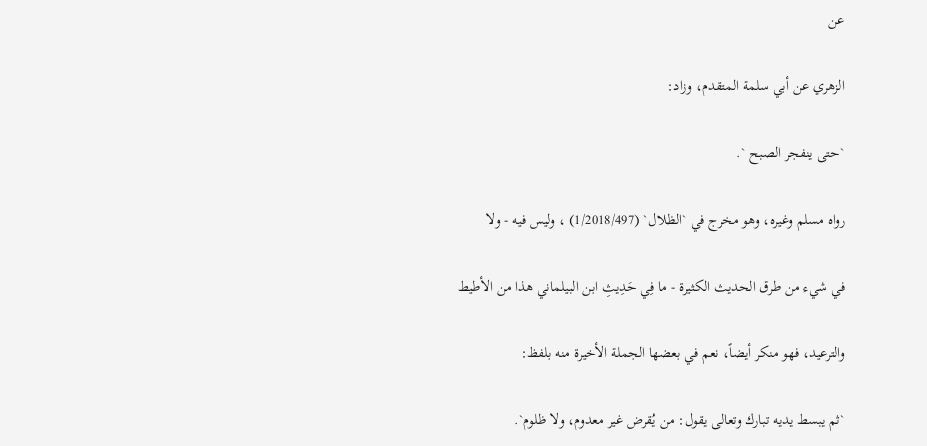عن

الزهري عن أبي سلمة المتقدم، وزاد:

`حتى ينفجر الصبح `.

رواه مسلم وغيره، وهو مخرج في `الظلال` (1/2018/497) ، وليس فيه - ولا

في شيء من طرق الحديث الكثيرة - ما فِي حَدِيثِ ابن البيلماني هذا من الأطيط

والترعيد، فهو منكر أيضاً، نعم في بعضها الجملة الأخيرة منه بلفظ:

`ثم يبسط يديه تبارك وتعالى يقول: من يُقرض غير معدوم، ولا ظلوم`.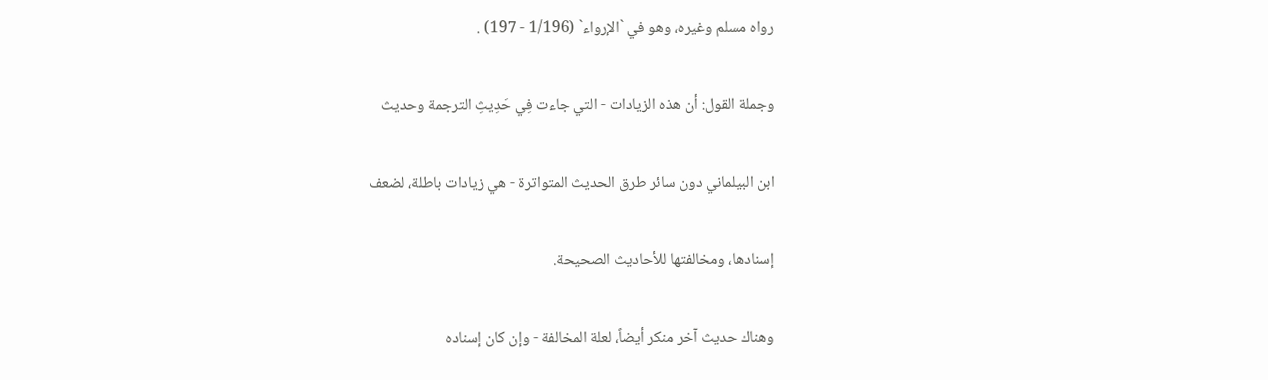رواه مسلم وغيره، وهو في `الإرواء` (1/196 - 197) .

وجملة القول: أن هذه الزيادات - التي جاءت فِي حَدِيثِ الترجمة وحديث

ابن البيلماني دون سائر طرق الحديث المتواترة - هي زيادات باطلة، لضعف

إسنادها، ومخالفتها للأحاديث الصحيحة.

وهناك حديث آخر منكر أيضاً، لعلة المخالفة - وإن كان إسناده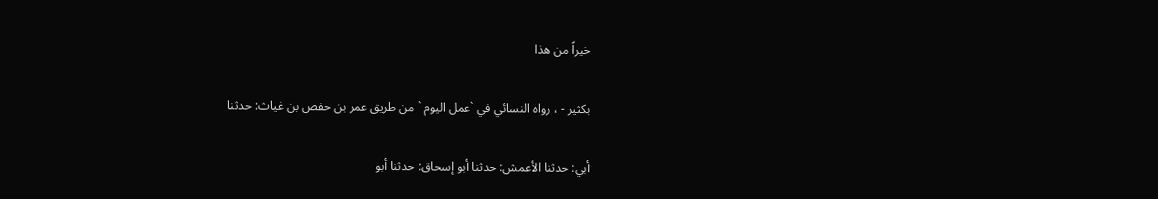خيراً من هذا

بكثير - ، رواه النسائي في `عمل اليوم ` من طريق عمر بن حفص بن غياث: حدثنا

أبي: حدثنا الأعمش: حدثنا أبو إسحاق: حدثنا أبو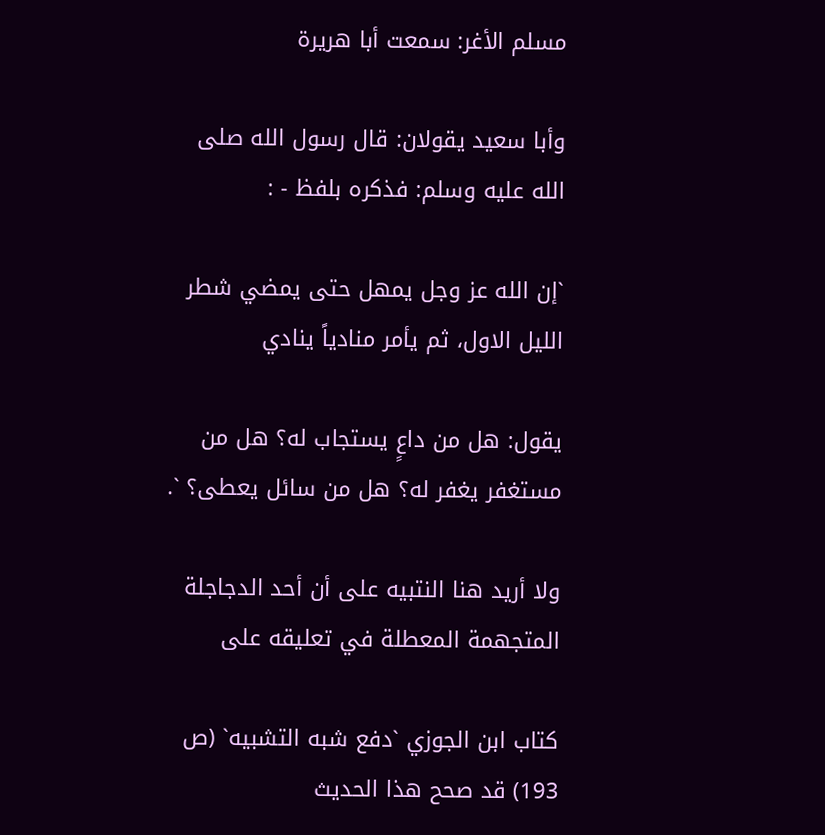مسلم الأغر: سمعت أبا هريرة

وأبا سعيد يقولان: قال رسول الله صلى الله عليه وسلم: فذكره بلفظ - :

`إن الله عز وجل يمهل حتى يمضي شطر الليل الاول، ثم يأمر منادياً ينادي

يقول: هل من داعٍ يستجاب له؟ هل من مستغفر يغفر له؟ هل من سائل يعطى؟ `.

ولا أريد هنا النتبيه على أن أحد الدجاجلة المتجهمة المعطلة في تعليقه على

كتاب ابن الجوزي `دفع شبه التشبيه` (ص 193) قد صحح هذا الحديث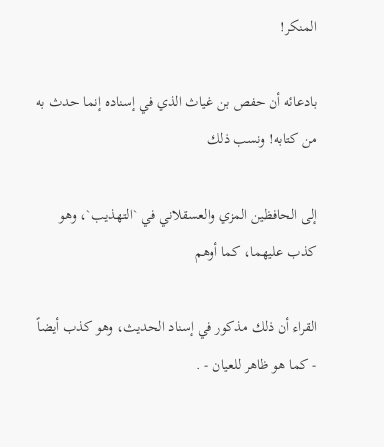المنكر!

بادعائه أن حفص بن غياث الذي في إسناده إنما حدث به من كتابه! ونسب ذلك

إلى الحافظين المزي والعسقلاني في `التهذيب`، وهو كذب عليهما، كما أوهم

القراء أن ذلك مذكور في إسناد الحديث، وهو كذب أيضاً - كما هو ظاهر للعيان - .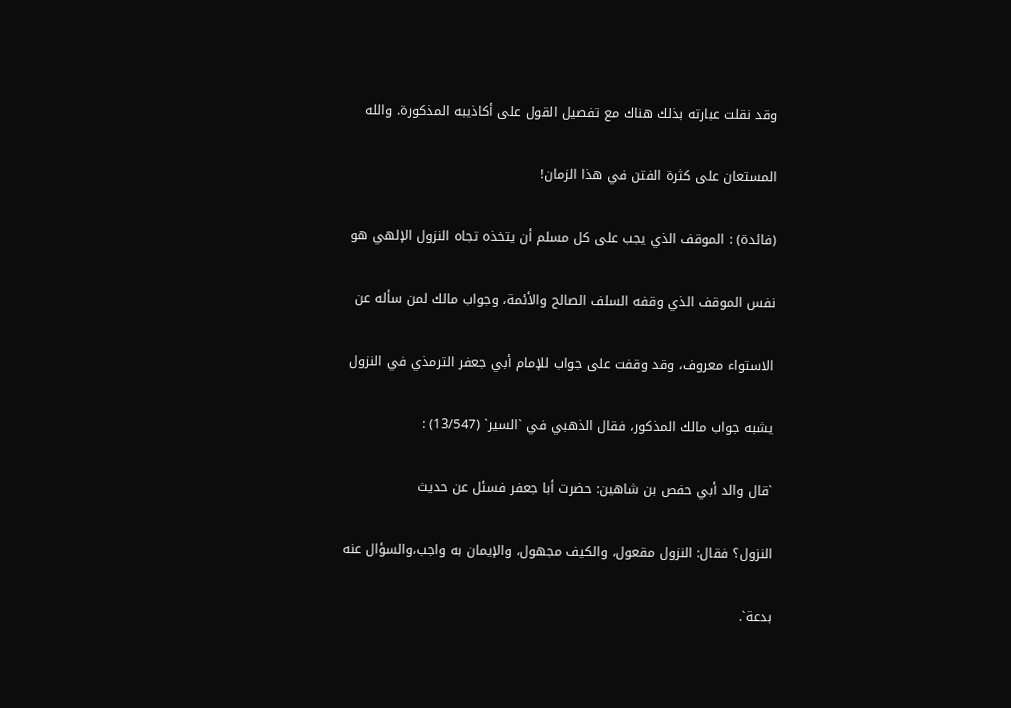وقد نقلت عبارته بذلك هناك مع تفصيل القول على أكاذيبه المذكورة. والله

المستعان على كثرة الفتن في هذا الزمان!

(فائدة) : الموقف الذي يجب على كل مسلم أن يتخذه تجاه النزول الإلهي هو

نفس الموقف الذي وقفه السلف الصالح والأئمة، وجواب مالك لمن سأله عن

الاستواء معروف، وقد وقفت على جواب للإمام أبي جعفر الترمذي في النزول

يشبه جواب مالك المذكور، فقال الذهبي في `السير` (13/547) :

`قال والد أبي حفص بن شاهين: حضرت أبا جعفر فسئل عن حديث

النزول؟ فقال: النزول مقعول، والكيف مجهول، والإيمان به واجب،والسؤال عنه

بدعة`.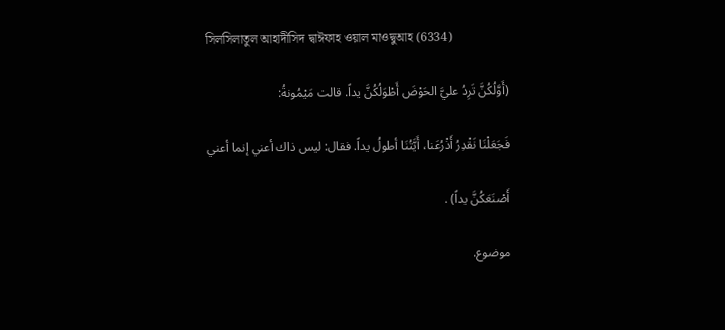সিলসিলাতুল আহাদীসিদ দ্বাঈফাহ ওয়াল মাওদ্বুআহ (6334)

(أَوَّلُكُنَّ تَرِدُ عليَّ الحَوْضَ أَطْوَلُكُنَّ يداً. قالت مَيْمُونةُ:

فَجَعَلْنَا نَقْدِرُ أَذْرُعَنا، أَيَّتُنَا أطولُ يداً. فقال: ليس ذاك أعني إنما أعني

أَصْنَعَكُنَّ يداً) .

موضوع.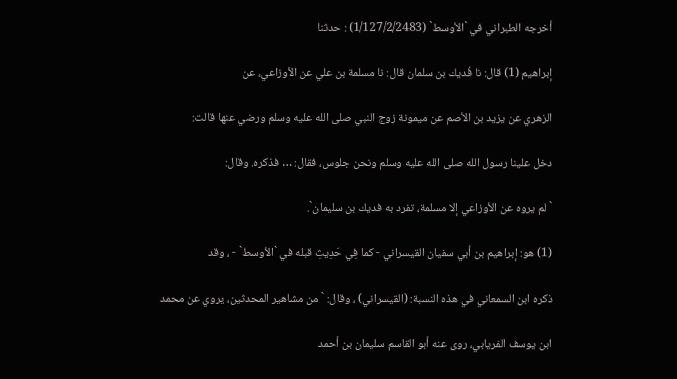أخرجه الطبراني في `الأوسط` (1/127/2/2483) : حدثنا

إبراهيم (1) قال: نا فُديك بن سلمان قال: نا مسلمة بن علي عن الأوزاعي، عن

الزهري عن يزيد بن الأصم عن ميمونة زوج النبي صلى الله عليه وسلم ورضي عنها قالت:

دخل علينا رسول الله صلى الله عليه وسلم ونحن جلوس، فقال: … فذكره. وقال:

` لم يروه عن الأوزاعي إلا مسلمة، تفرد به فديك بن سليمان`.

(1) هو: إبراهيم بن أبي سفيان القيسراني - كما فِي حَدِيثِ قبله في `الأوسط` - ، وقد

ذكره ابن السمعاني في هذه النسبة: (القيسراني) ، وقال: ` من مشاهير المحدثين، يروي عن محمد

ابن يوسف الفريابي، روى عنه أبو القاسم سليمان بن أحمد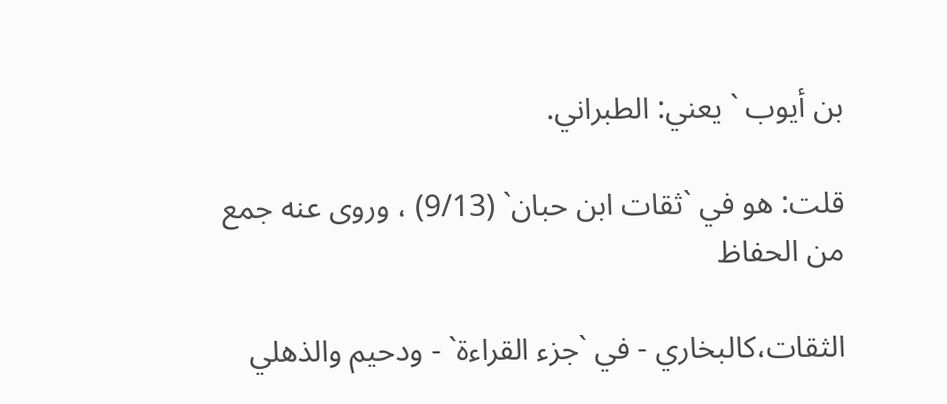بن أيوب ` يعني: الطبراني.

قلت: هو في `ثقات ابن حبان` (9/13) ، وروى عنه جمع من الحفاظ

الثقات،كالبخاري - في `جزء القراءة` - ودحيم والذهلي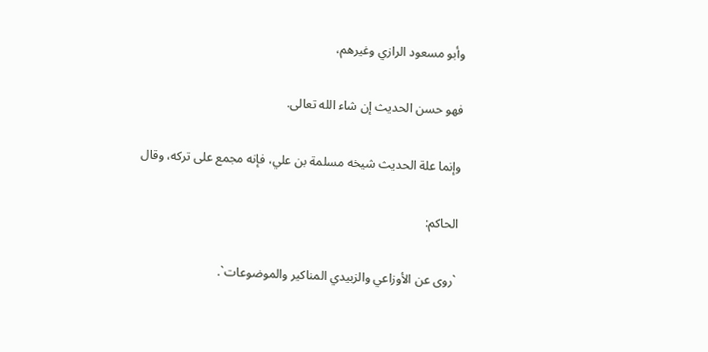وأبو مسعود الرازي وغيرهم،

فهو حسن الحديث إن شاء الله تعالى.

وإنما علة الحديث شيخه مسلمة بن علي، فإنه مجمع على تركه، وقال

الحاكم:

`روى عن الأوزاعي والزبيدي المناكير والموضوعات`.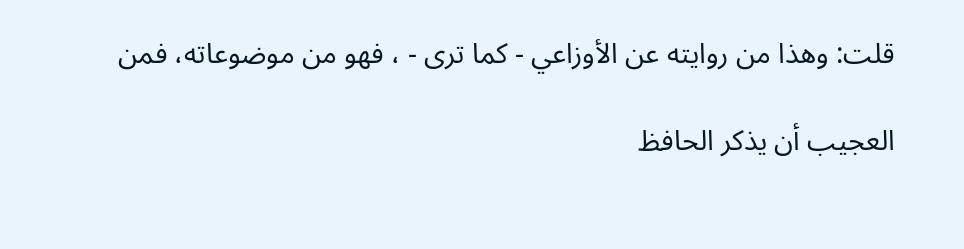قلت: وهذا من روايته عن الأوزاعي - كما ترى - ، فهو من موضوعاته، فمن

العجيب أن يذكر الحافظ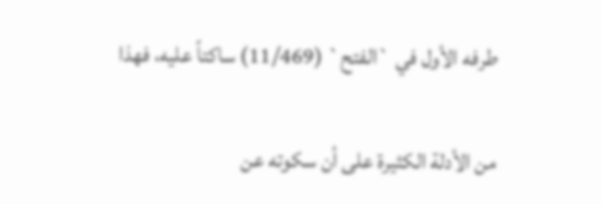طرفه الأول في `الفتح` (11/469) ساكتاً عليه، فهذا

من الأدلة الكثيرة على أن سكوته عن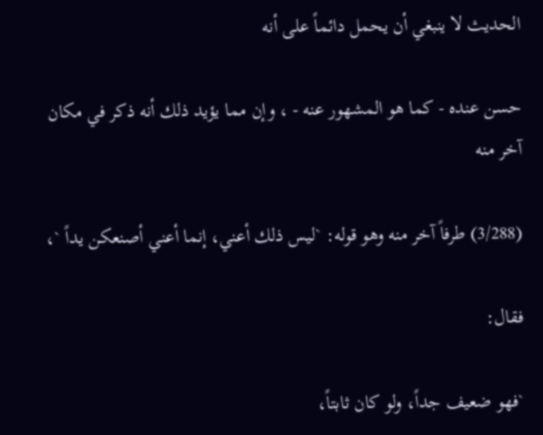الحديث لا ينبغي أن يحمل دائماً على أنه

حسن عنده - كما هو المشهور عنه - ، وإن مما يؤيد ذلك أنه ذكر في مكان آخر منه

(3/288) طرفاً آخر منه وهو قوله: `ليس ذلك أعني، إنما أعني أصنعكن يداً `،

فقال:

`فهو ضعيف جداً، ولو كان ثابتاً،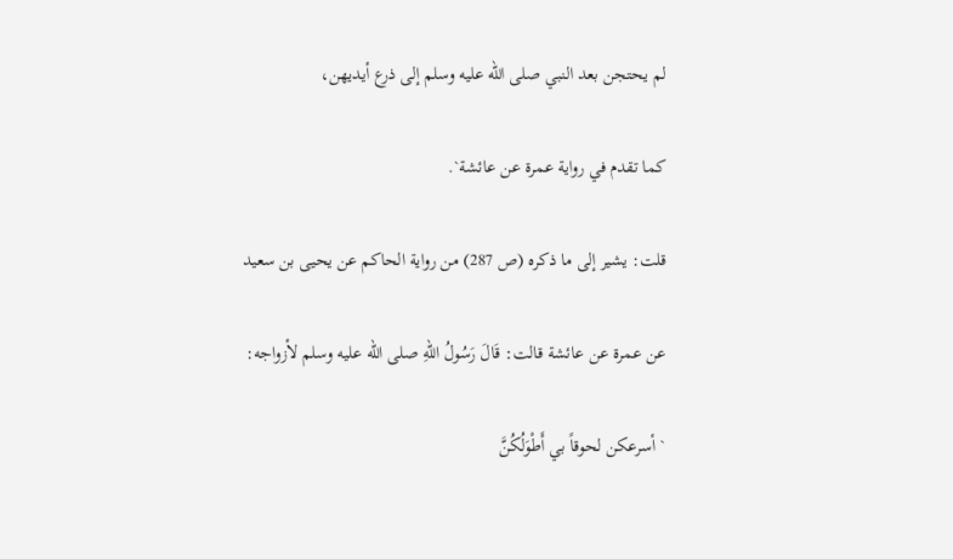لم يحتجن بعد النبي صلى الله عليه وسلم إلى ذرع أيديهن،

كما تقدم في رواية عمرة عن عائشة`.

قلت: يشير إلى ما ذكره (ص 287) من رواية الحاكم عن يحيى بن سعيد

عن عمرة عن عائشة قالت: قَالَ رَسُولُ اللهِ صلى الله عليه وسلم لأزواجه:

` أسرعكن لحوقاً بي أَطْوَلُكُنَّ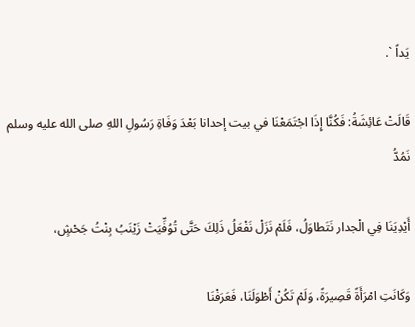يَداً `.

قَالَتْ عَائِشَةُ: فَكُنَّا إِذَا اجْتَمَعْنَا في بيت إحدانا بَعْدَ وَفَاةِ رَسُولِ اللهِ صلى الله عليه وسلم نَمُدُّ

أَيْدِيَنَا فِي الْجدار نَتَطاوَلُ، فَلَمْ نَزَلْ نَفْعَلُ ذَلِكَ حَتَّى تُوُفِّيَتْ زَيْنَبُ بِنْتُ جَحْشٍ،

وَكَانَتِ امْرَأَةً قَصِيرَةً، وَلَمْ تَكُنْ أَطْوَلَنَا، فَعَرَفْنَا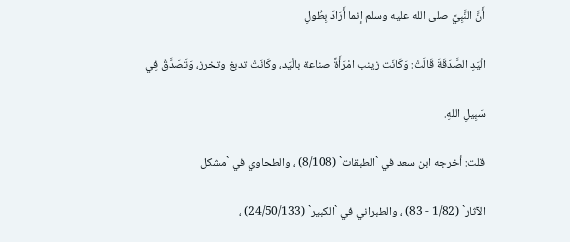أَنَّ النَّبِيَّ صلى الله عليه وسلم إنما أَرَادَ بِطُولِ

الْيَدِ الصَّدَقَةَ قَالَتْ: وَكَانَت زينب امْرَأَةً صناعة بالْيَد، وكَانَتْ تدبغ وتخرز، وَتَصَدَّقُ فِي

سَبِيلِ اللهِ.

قلت: أخرجه ابن سعد في `الطبقات` (8/108) ، والطحاوي في `مشكل

الآثار` (1/82 - 83) ، والطبراني في `الكبير` (24/50/133) ،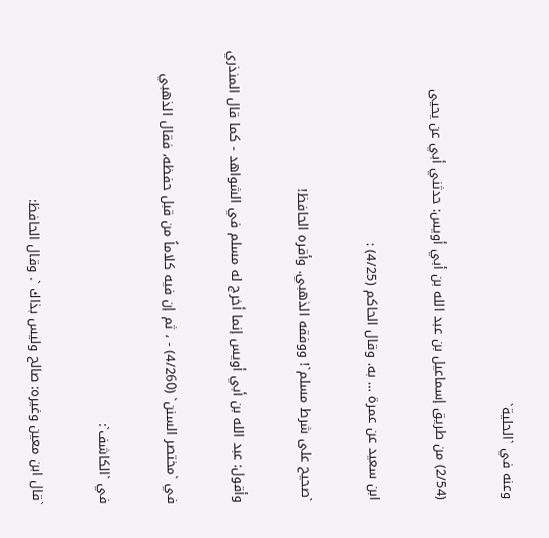وعنه في `الحلية`

(2/54) من طريق إسماعيل بن عبد الله بن أبي أويس: حدثني أبي عن يحيى

ابن سعيد عن عمرة … به. وقال الحاكم (4/25) :

`صحيح على شرط مسلم`! ووفقه الذهبي. وأقره الحافظ!

وأقول: عبد الله بن أبي أويس إنما أخرج له مسلم في الشواهد - كما قال المنذري

في `مختصر السنن` (4/260) - ، ثم إن فيه كلاماً من قبل حفظه، فقال الذهبي

في `الكاشف`:

`قال ابن معين وغيره: صالح وليس بذاك `. وقال الحافظ: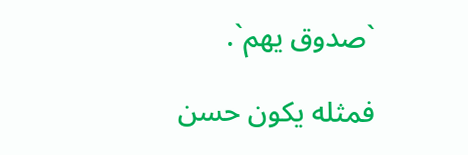`صدوق يهم`.

فمثله يكون حسن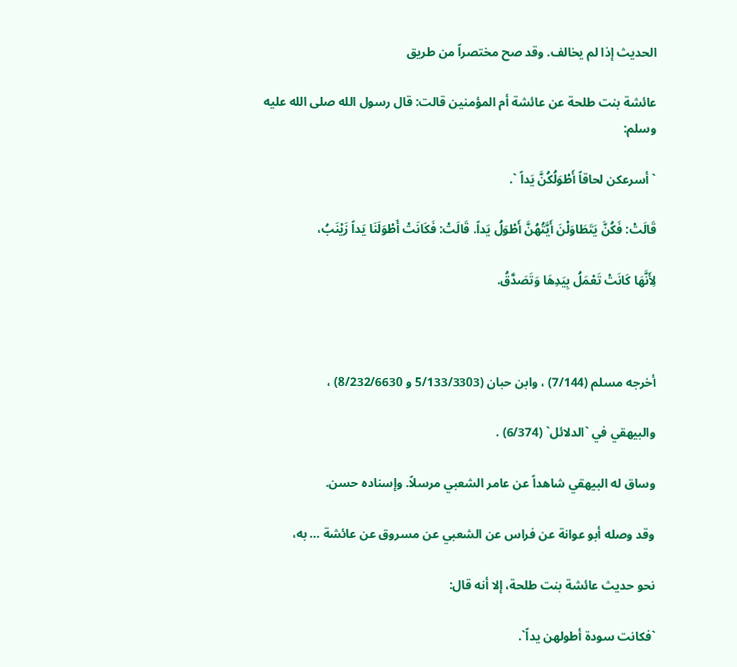الحديث إذا لم يخالف. وقد صح مختصراً من طريق

عائشة بنت طلحة عن عائشة أم المؤمنين قالت: قال رسول الله صلى الله عليه وسلم:

` أسرعكن لحاقاً أَطْوَلُكُنَّ يَداً `.

قَالَتْ: فَكُنَّ يَتَطَاوَلْنَ أَيَّتُهُنَّ أَطْوَلُ يَداً. قَالَتْ: فَكَانَتْ أَطْوَلَنَا يَداً زَيْنَبُ،

لِأَنَّهَا كَانَتْ تَعْمَلُ بِيَدِهَا وَتَصَدَّقُ.



أخرجه مسلم (7/144) ، وابن حبان (5/133/3303 و 8/232/6630) ،

والبيهقي في `الدلائل` (6/374) .

وساق له البيهقي شاهداً عن عامر الشعبي مرسلاً. وإسناده حسن.

وقد وصله أبو عوانة عن فراس عن الشعبي عن مسروق عن عائشة … به،

نحو حديث عائشة بنت طلحة، إلا أنه قال:

`فكانت سودة أطولهن يداً`.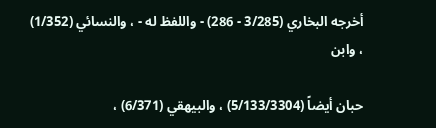أخرجه البخاري (3/285 - 286) - واللفظ له - ، والنسائي (1/352) ، وابن

حبان أيضاً (5/133/3304) ، والبيهقي (6/371) ،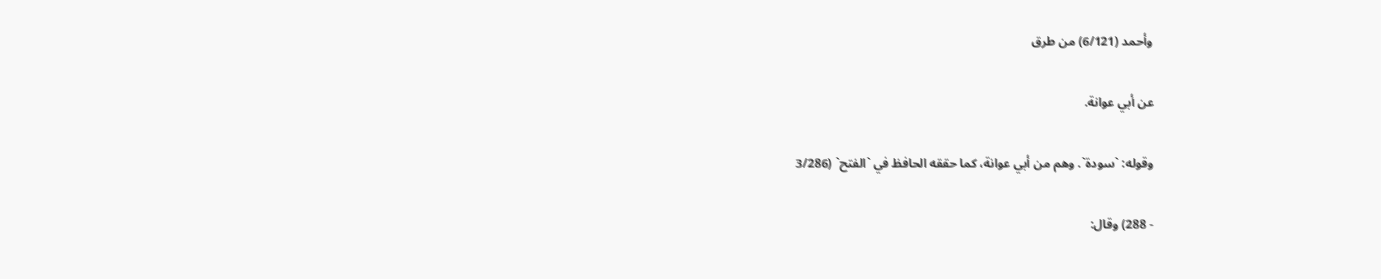وأحمد (6/121) من طرق

عن أبي عوانة.

وقوله: `سودة`. وهم من أبي عوانة، كما حققه الحافظ في `الفتح` (3/286

- 288) وقال: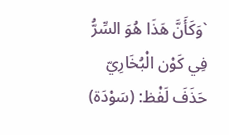`وَكَأَنَّ هَذَا هُوَ السِّرُّ فِي كَوْن الْبُخَارِيّ حَذَفَ لَفْظ: (سَوْدَة)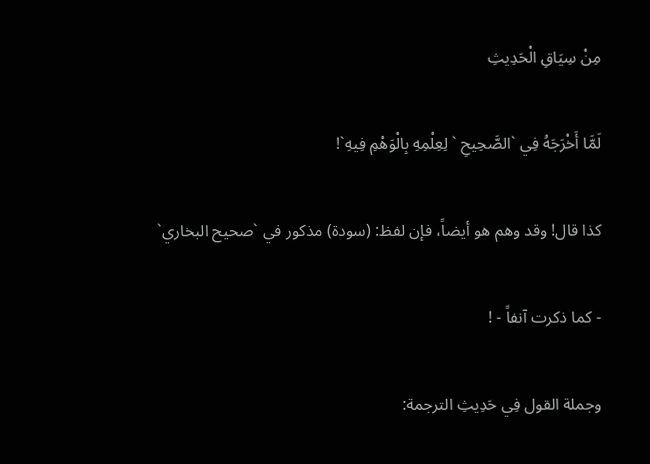مِنْ سِيَاقِ الْحَدِيثِ

لَمَّا أَخْرَجَهُ فِي `الصَّحِيحِ ` لِعِلْمِهِ بِالْوَهْمِ فِيهِ`!

كذا قال! وقد وهم هو أيضاً، فإن لفظ: (سودة) مذكور في `صحيح البخاري`

- كما ذكرت آنفاً - !

وجملة القول فِي حَدِيثِ الترجمة: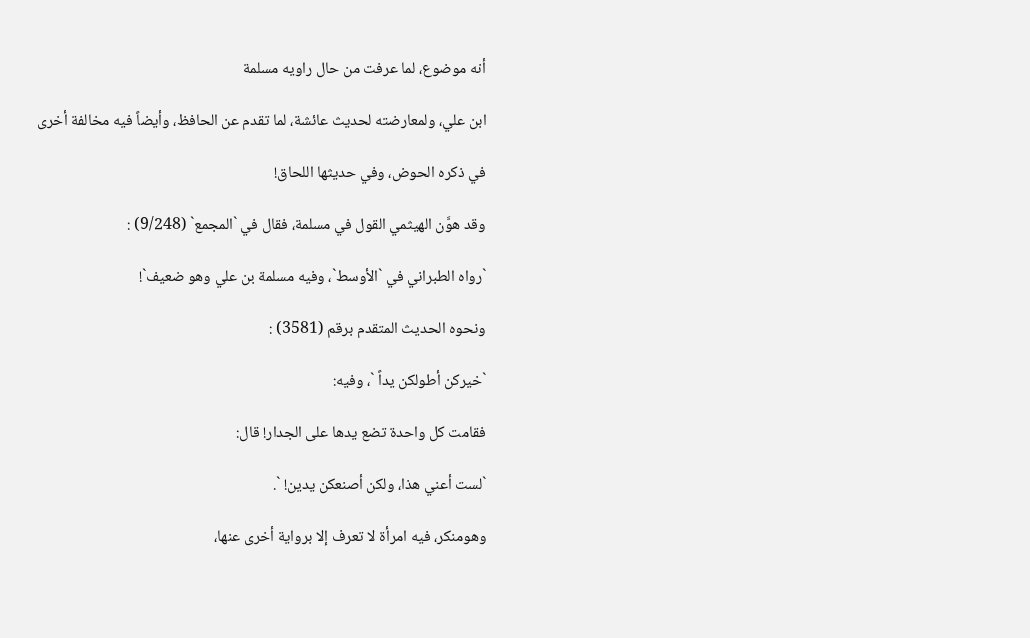أنه موضوع، لما عرفت من حال راويه مسلمة

ابن علي، ولمعارضته لحديث عائشة، لما تقدم عن الحافظ، وأيضاً فيه مخالفة أخرى

في ذكره الحوض، وفي حديثها اللحاق!

وقد هوَّن الهيثمي القول في مسلمة، فقال في `المجمع` (9/248) :

`رواه الطبراني في `الأوسط`، وفيه مسلمة بن علي وهو ضعيف`!

ونحوه الحديث المتقدم برقم (3581) :

`خيركن أطولكن يداً `، وفيه:

فقامت كل واحدة تضع يدها على الجدار! قال:

`لست أعني هذا، ولكن أصنعكن يدين! `.

وهومنكر، فيه امرأة لا تعرف إلا برواية أخرى عنها،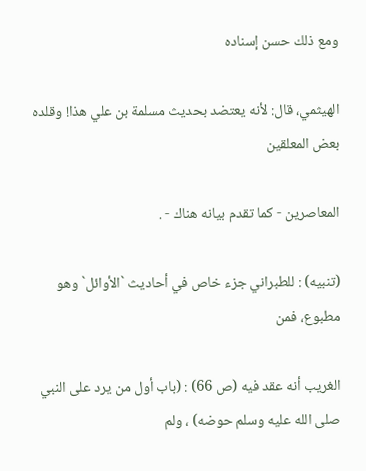ومع ذلك حسن إسناده

الهيثمي، قال: لأنه يعتضد بحديث مسلمة بن علي هذا! وقلده بعض المعلقين

المعاصرين - كما تقدم بيانه هناك - .

(تنبيه) : للطبراني جزء خاص في أحاديث `الأوائل` وهو مطبوع، فمن

الغريب أنه عقد فيه (ص 66) : (باب أول من يرد على النبي صلى الله عليه وسلم حوضه) ، ولم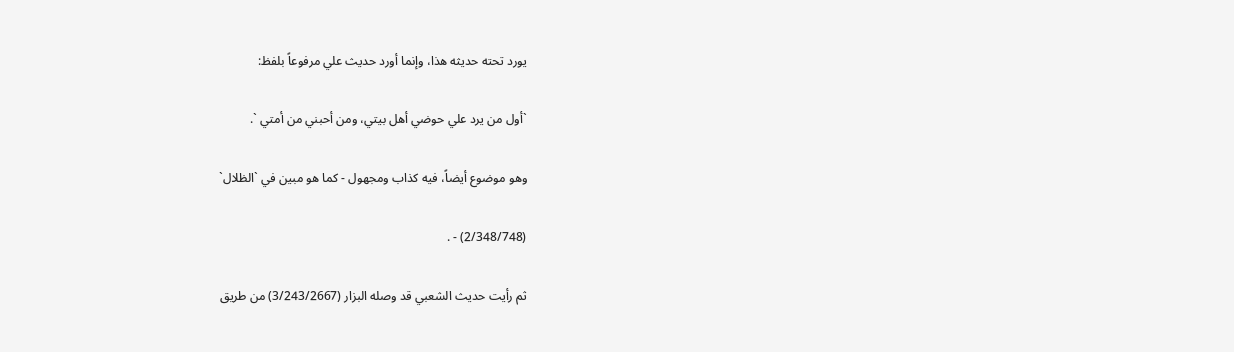يورد تحته حديثه هذا، وإنما أورد حديث علي مرفوعاً بلفظ:

`أول من يرد علي حوضي أهل بيتي، ومن أحبني من أمتي `.

وهو موضوع أيضاً، فيه كذاب ومجهول - كما هو مبين في `الظلال`

(2/348/748) - .

ثم رأيت حديث الشعبي قد وصله البزار (3/243/2667) من طريق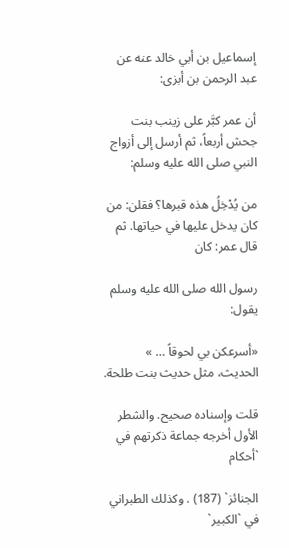إسماعيل بن أبي خالد عنه عن عبد الرحمن بن أبزى:

أن عمر كبَّر على زينب بنت جحش أربعاً، ثم أرسل إلى أزواج النبي صلى الله عليه وسلم:

من يُدْخِلُ هذه قبرها؟ فقلن: من كان يدخل عليها في حياتها. ثم قال عمر: كان

رسول الله صلى الله عليه وسلم يقول:

«أسرعكن بي لحوقاً … » الحديث، مثل حديث بنت طلحة.

قلت وإسناده صحيح. والشطر الأول أخرجه جماعة ذكرتهم في `أحكام

الجنائز` (187) . وكذلك الطبراني في `الكبير`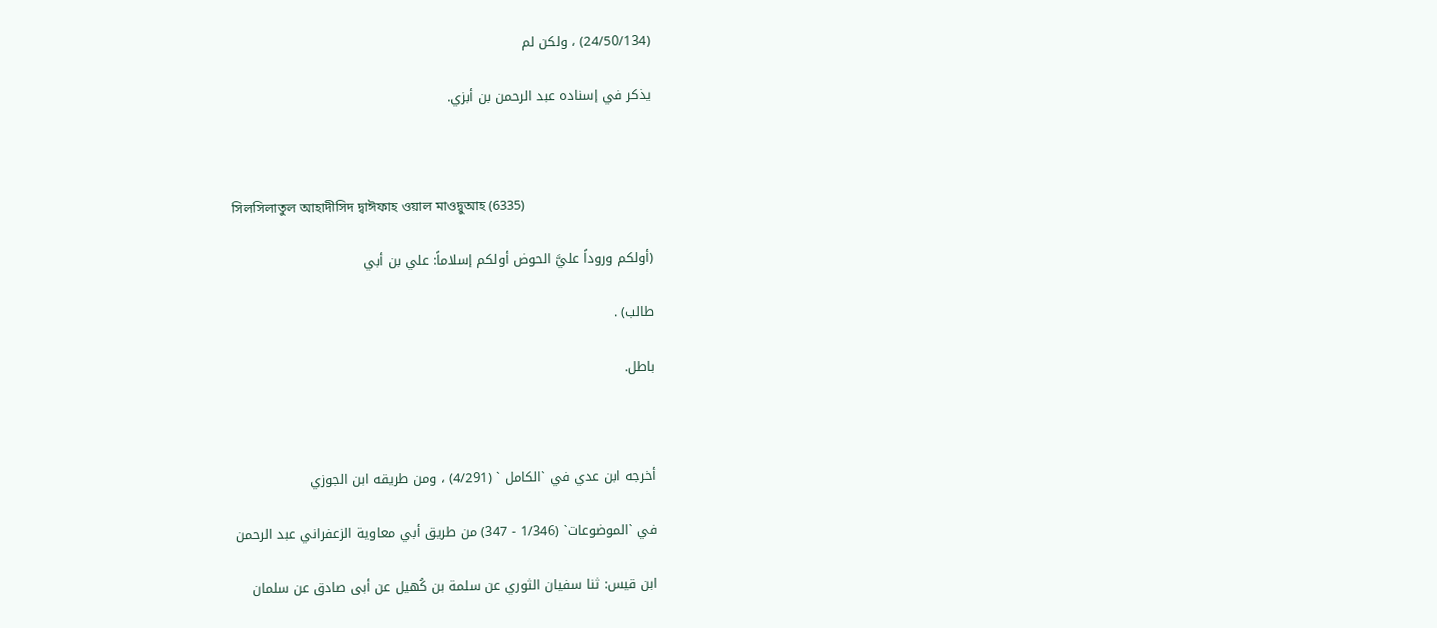(24/50/134) ، ولكن لم

يذكر في إسناده عبد الرحمن بن أبزي.



সিলসিলাতুল আহাদীসিদ দ্বাঈফাহ ওয়াল মাওদ্বুআহ (6335)

(أولكم وروداً عليَّ الحوض أولكم إسلاماً: علي بن أبي

طالب) .

باطل.



أخرجه ابن عدي في `الكامل ` (4/291) ، ومن طريقه ابن الجوزي

في `الموضوعات` (1/346 - 347) من طريق أبي معاوية الزعفراني عبد الرحمن

ابن قيس: ثنا سفيان الثوري عن سلمة بن كُهيل عن أبى صادق عن سلمان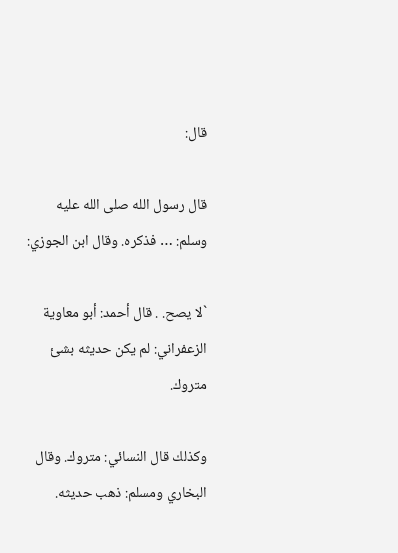قال:

قال رسول الله صلى الله عليه وسلم: … فذكره. وقال ابن الجوزي:

`لا يصح. . قال أحمد: أبو معاوية الزعفراني: لم يكن حديثه بشئ متروك.

وكذلك قال النسائي: متروك. وقال البخاري ومسلم: ذهب حديثه.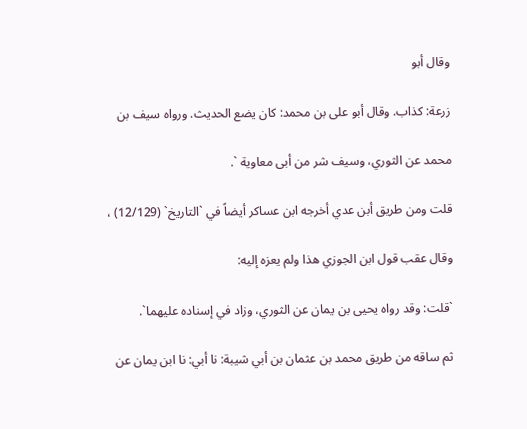وقال أبو

زرعة: كذاب. وقال أبو على بن محمد: كان يضع الحديث. ورواه سيف بن

محمد عن الثوري، وسيف شر من أبى معاوية `.

قلت ومن طريق أبن عدي أخرجه ابن عساكر أيضاً في `التاريخ` (12/129) ،

وقال عقب قول ابن الجوزي هذا ولم يعزه إليه:

`قلت: وقد رواه يحيى بن يمان عن الثوري، وزاد في إسناده عليهما`.

ثم ساقه من طريق محمد بن عثمان بن أبي شيبة: نا أبي: نا ابن يمان عن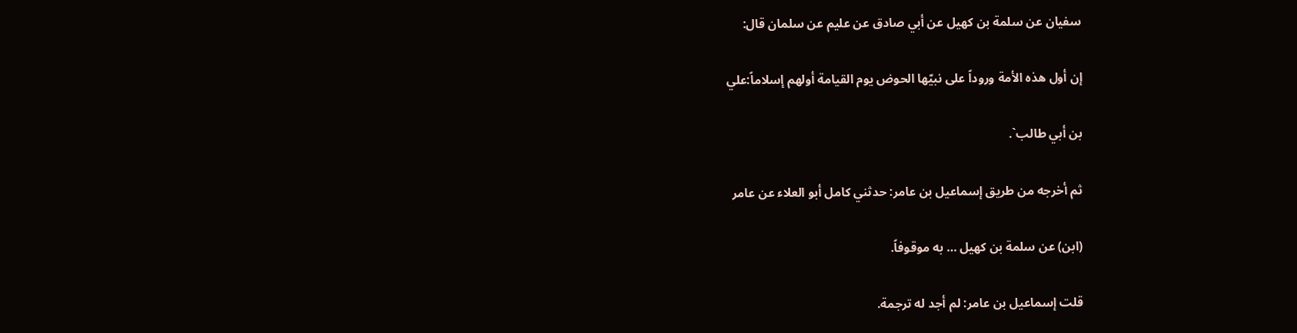سفيان عن سلمة بن كهيل عن أبي صادق عن عليم عن سلمان قال:

إن أول هذه الأمة وروداً على نبيّها الحوض يوم القيامة أولهم إسلاماً:علي

بن أبي طالب`.

ثم أخرجه من طريق إسماعيل بن عامر: حدثني كامل أبو العلاء عن عامر

(ابن) عن سلمة بن كهيل … به موقوفاً.

قلت إسماعيل بن عامر: لم أجد له ترجمة.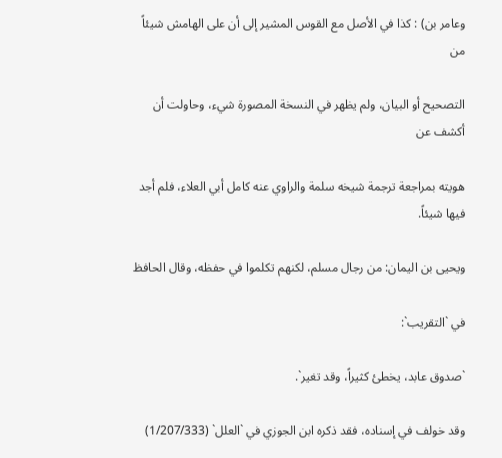وعامر بن) : كذا في الأصل مع القوس المشير إلى أن على الهامش شيئاً من

التصحيح أو البيان، ولم يظهر في النسخة المصورة شيء، وحاولت أن أكشف عن

هويته بمراجعة ترجمة شيخه سلمة والراوي عنه كامل أبي العلاء، فلم أجد فيها شيئاً.

ويحيى بن اليمان: من رجال مسلم، لكنهم تكلموا في حفظه، وقال الحافظ

في `التقريب`:

`صدوق عابد، يخطئ كثيراً، وقد تغير`.

وقد خولف في إسناده، فقد ذكره ابن الجوزي في `العلل` (1/207/333)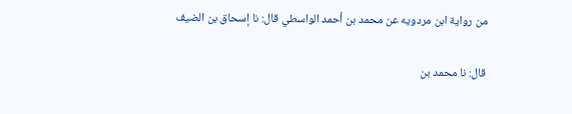من رواية ابن مردويه عن محمد بن أحمد الواسطي قال: نا إسحاق بن الضيف

قال: نا محمد بن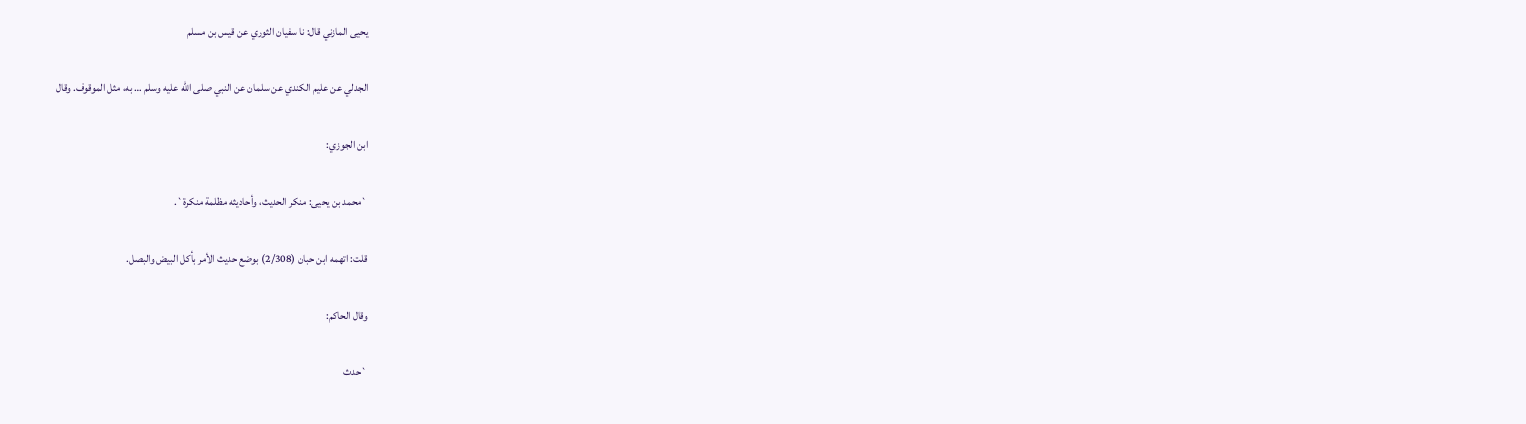يحيى المازني قال: نا سفيان الثوري عن قيس بن مسلم

الجدلي عن عليم الكندي عن سلمان عن النبي صلى الله عليه وسلم … به، مثل الموقوف. وقال

ابن الجوزي:

`محمد بن يحيى: منكر الحديث، وأحاديثه مظلمة منكرة`.

قلت: اتهمه ابن حبان (2/308) بوضع حديث الأمر بأكل البيض والبصل.

وقال الحاكم:

`حدث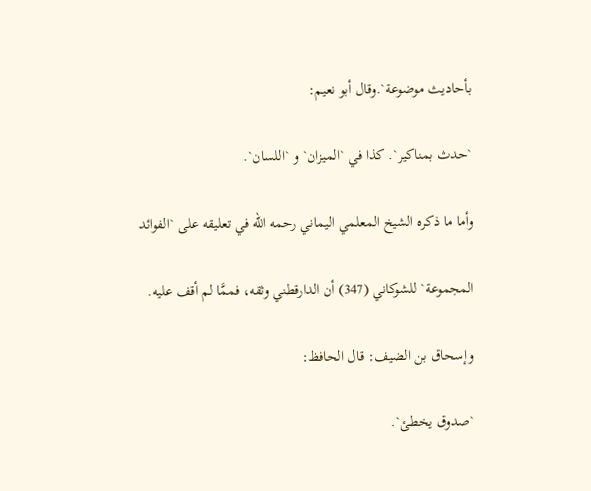بأحاديث موضوعة`.وقال أبو نعيم:

`حدث بمناكير`. كذا في `الميزان` و `اللسان`.

وأما ما ذكره الشيخ المعلمي اليماني رحمه الله في تعليقه على `الفوائد

المجموعة` للشوكاني (347) أن الدارقطني وثقه، فممَّا لم أقف عليه.

وإسحاق بن الضيف: قال الحافظ:

`صدوق يخطئ`.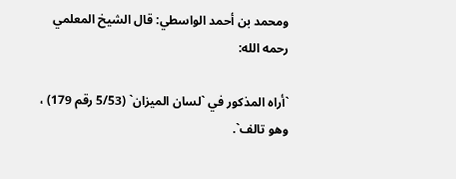ومحمد بن أحمد الواسطي: قال الشيخ المعلمي رحمه الله:

`أراه المذكور في `لسان الميزان` (5/53 رقم 179) ، وهو تالف`.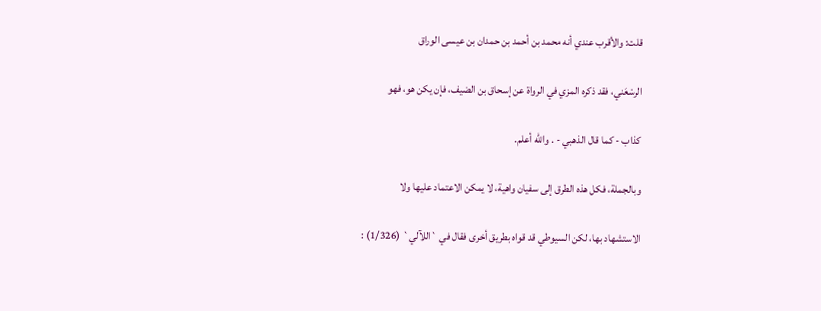قلت: والأقرب عندي أنه محمد بن أحمد بن حمدان بن عيسى الوراق

الرسْعَني، فقد ذكره المزي في الرواة عن إسحاق بن الضيف، فإن يكن هو، فهو

كذاب - كما قال الذهبي - . والله أعلم.

وبالجملة، فكل هذه الطرق إلى سفيان واهية، لا يمكن الاعتماد عليها ولا

الاستشهاد بها، لكن السيوطي قد قواه بطريق أخرى فقال في `اللآلي` (1/326) :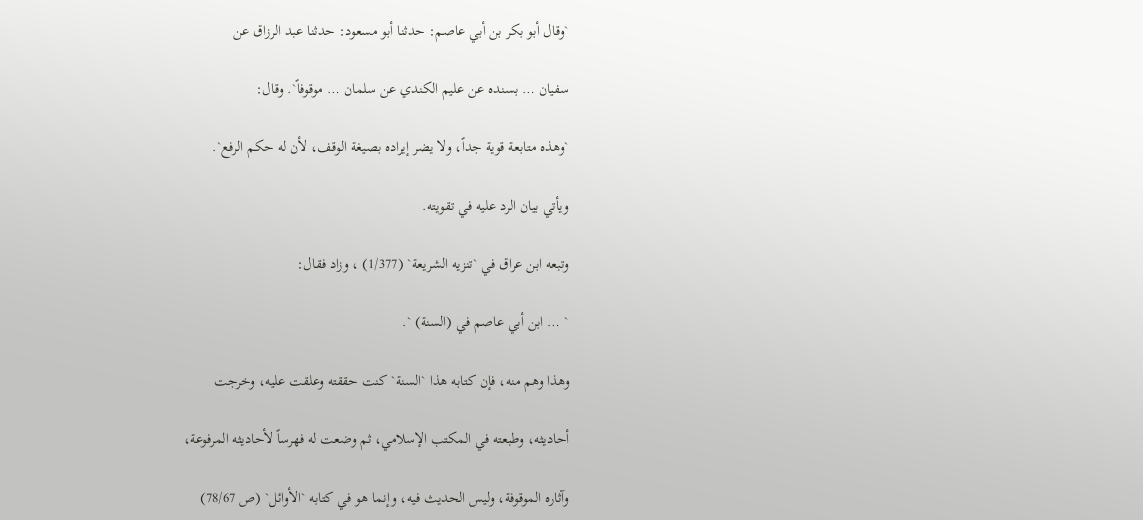`وقال أبو بكر بن أبي عاصم: حدثنا أبو مسعود: حدثنا عبد الرزاق عن

سفيان … بسنده عن عليم الكندي عن سلمان … موقوفاً`. وقال:

`وهذه متابعة قوية جداً، ولا يضر إيراده بصيغة الوقف، لأن له حكم الرفع`.

ويأتي بيان الرد عليه في تقويته.

وتبعه ابن عراق في `تنزيه الشريعة` (1/377) ، وزاد فقال:

` … ابن أبي عاصم في (السنة) `.

وهذا وهم منه، فإن كتابه هذا `السنة` كنت حققته وعلقت عليه، وخرجت

أحاديثه، وطبعته في المكتب الإسلامي، ثم وضعت له فهرساً لأحاديثه المرفوعة،

وآثاره الموقوفة، وليس الحديث فيه، وإنما هو في كتابه `الأوائل` (ص 78/67)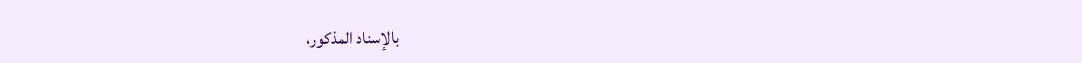بالإسناد المذكور،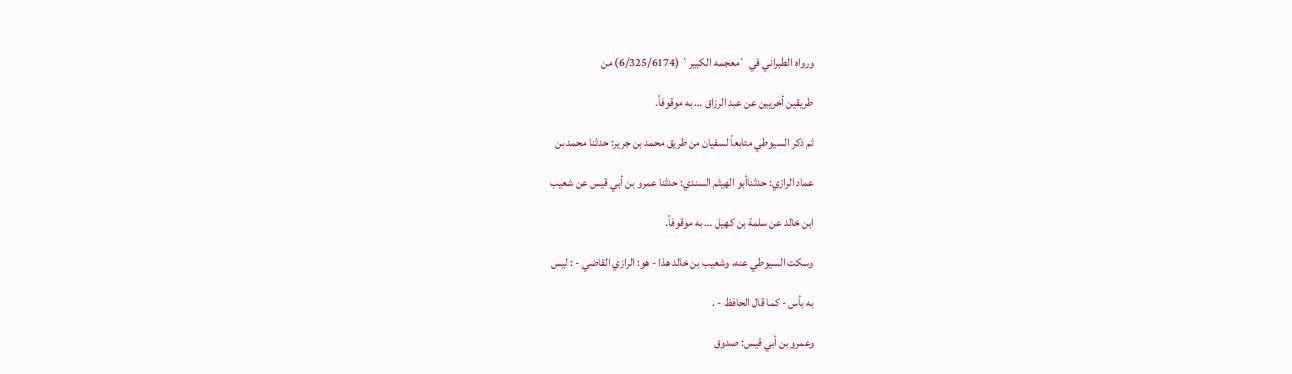ورواه الطبراني في `معجمه الكبير` (6/325/6174) من

طريقين أخريين عن عبد الرزاق … به موقوفاً.

ثم ذكر السيوطي متابعاً لسفيان من طريق محمد بن جرير: حدثنا محمد بن

عماد الرازي: حدثناأبو الهيثم السندي: حدثنا عمرو بن أبي قيس عن شعيب

ابن خالد عن سلمة بن كهيل … به موقوفاً.

وسكت السيوطي عنه، وشعيب بن خالد هذا - هو: الرازي القاضي - : ليس

به بأس - كما قال الحافظ - .

وعمرو بن أبي قيس: صدوق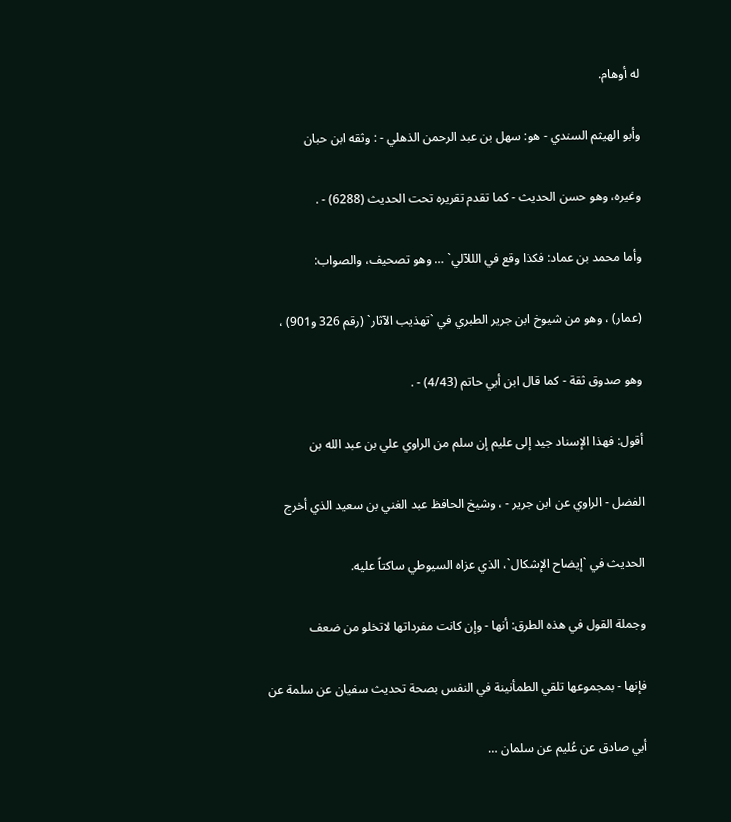له أوهام.

وأبو الهيثم السندي - هو: سهل بن عبد الرحمن الذهلي - : وثقه ابن حبان

وغيره، وهو حسن الحديث - كما تقدم تقريره تحت الحديث (6288) - .

وأما محمد بن عماد: فكذا وقع في الللآلي` … وهو تصحيف، والصواب:

(عمار) ، وهو من شيوخ ابن جرير الطبري في `تهذيب الآثار` (رقم 326 و901) ،

وهو صدوق ثقة - كما قال ابن أبي حاتم (4/43) - .

أقول: فهذا الإسناد جيد إلى عليم إن سلم من الراوي علي بن عبد الله بن

الفضل - الراوي عن ابن جرير - ، وشيخ الحافظ عبد الغني بن سعيد الذي أخرج

الحديث في `إيضاح الإشكال`، الذي عزاه السيوطي ساكتاً عليه.

وجملة القول في هذه الطرق: أنها - وإن كانت مفرداتها لاتخلو من ضعف

فإنها - بمجموعها تلقي الطمأنينة في النفس بصحة تحديث سفيان عن سلمة عن

أبي صادق عن عُليم عن سلمان …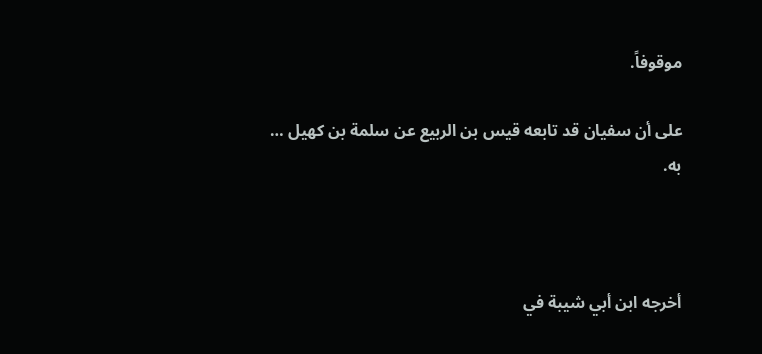موقوفاً.

على أن سفيان قد تابعه قيس بن الربيع عن سلمة بن كهيل … به.



أخرجه ابن أبي شيبة في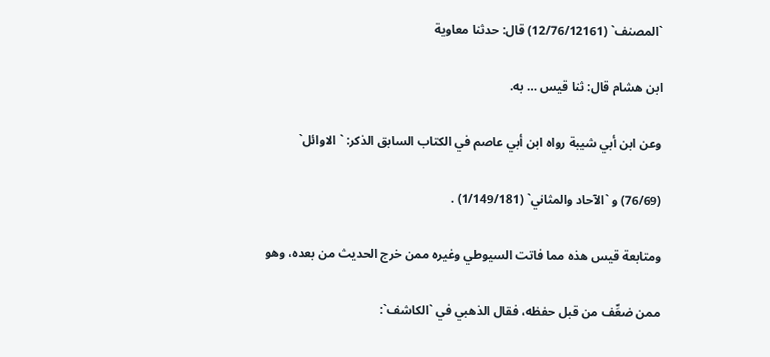`المصنف` (12/76/12161) قال: حدثنا معاوية

ابن هشام قال: ثنا قيس … به.

وعن ابن أبي شيبة رواه ابن أبي عاصم في الكتاب السابق الذكر: ` الاوائل`

(76/69) و `الآحاد والمثاني` (1/149/181) .

ومتابعة قيس هذه مما فاتت السيوطي وغيره ممن خرج الحديث من بعده، وهو

ممن ضعِّف من قبل حفظه، فقال الذهبي في `الكاشف`: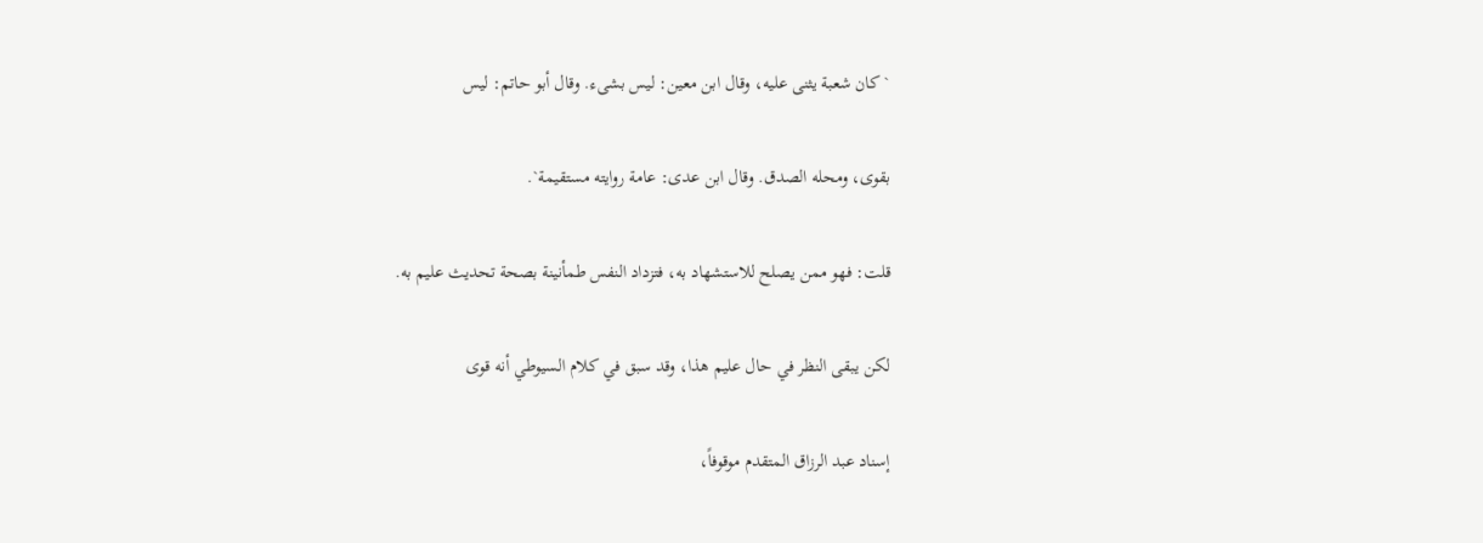` كان شعبة يثنى عليه، وقال ابن معين: ليس بشىء. وقال أبو حاتم: ليس

بقوى، ومحله الصدق. وقال ابن عدى: عامة روايته مستقيمة`.

قلت: فهو ممن يصلح للاستشهاد به، فتزداد النفس طمأنينة بصحة تحديث عليم به.

لكن يبقى النظر في حال عليم هذا، وقد سبق في كلام السيوطي أنه قوى

إسناد عبد الرزاق المتقدم موقوفاً،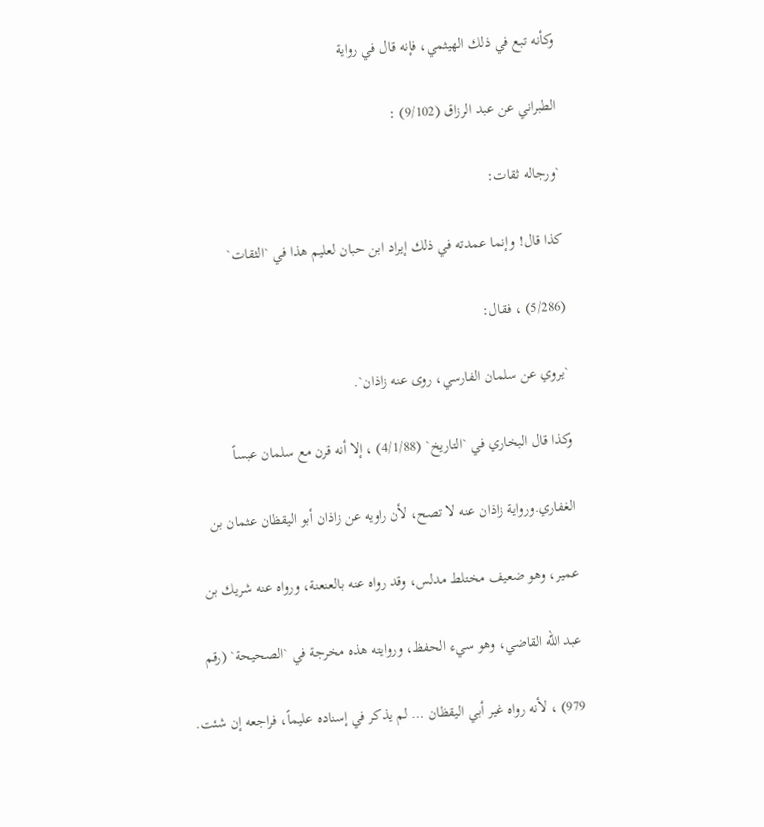وكأنه تبع في ذلك الهيثمي، فإنه قال في رواية

الطبراني عن عبد الرزاق (9/102) :

`ورجاله ثقات:

كذا قال! وإنما عمدته في ذلك إيراد ابن حبان لعليم هذا في `الثقات`

(5/286) ، فقال:

`يروي عن سلمان الفارسي، روى عنه زاذان`.

وكذا قال البخاري في `التاريخ` (4/1/88) ، إلا أنه قرن مع سلمان عبساً

الغفاري.ورواية زاذان عنه لا تصح، لأن راويه عن زاذان أبو اليقظان عثمان بن

عمير، وهو ضعيف مختلط مدلس، وقد رواه عنه بالعنعنة، ورواه عنه شريك بن

عبد الله القاضي، وهو سيء الحفظ، وروايته هذه مخرجة في `الصحيحة` (رقم

979) ، لأنه رواه غير أبي اليقظان … لم يذكر في إسناده عليماً، فراجعه إن شئت.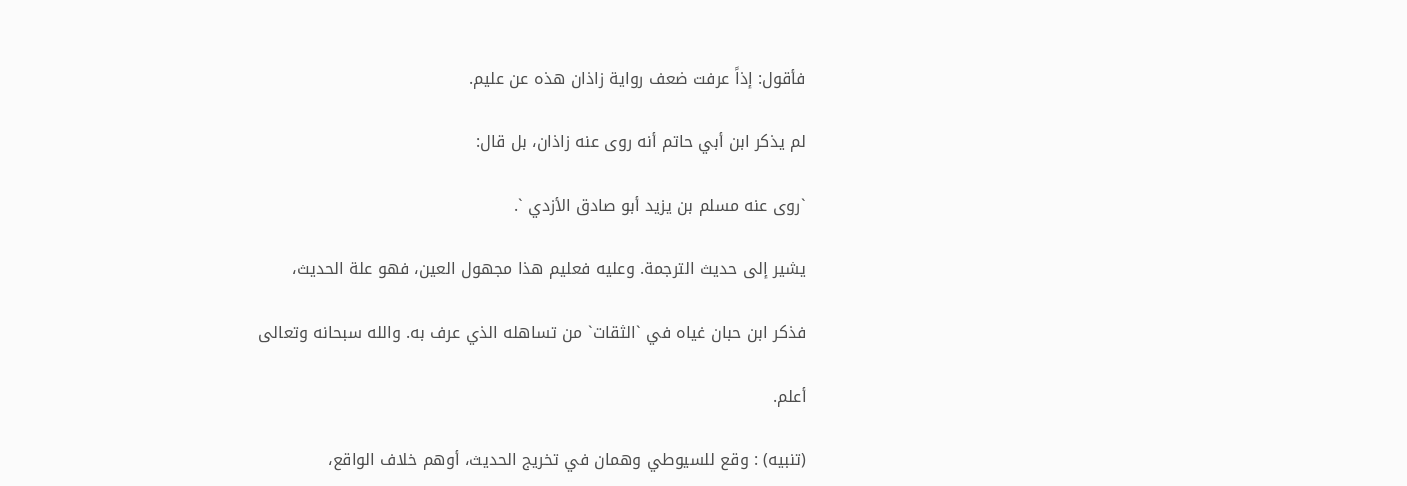فأقول: إذاً عرفت ضعف رواية زاذان هذه عن عليم.

لم يذكر ابن أبي حاتم أنه روى عنه زاذان، بل قال:

`روى عنه مسلم بن يزيد أبو صادق الأزدي `.

يشير إلى حديث الترجمة. وعليه فعليم هذا مجهول العين، فهو علة الحديث،

فذكر ابن حبان غياه في `الثقات` من تساهله الذي عرف به. والله سبحانه وتعالى

أعلم.

(تنبيه) : وقع للسيوطي وهمان في تخريج الحديث، أوهم خلاف الواقع،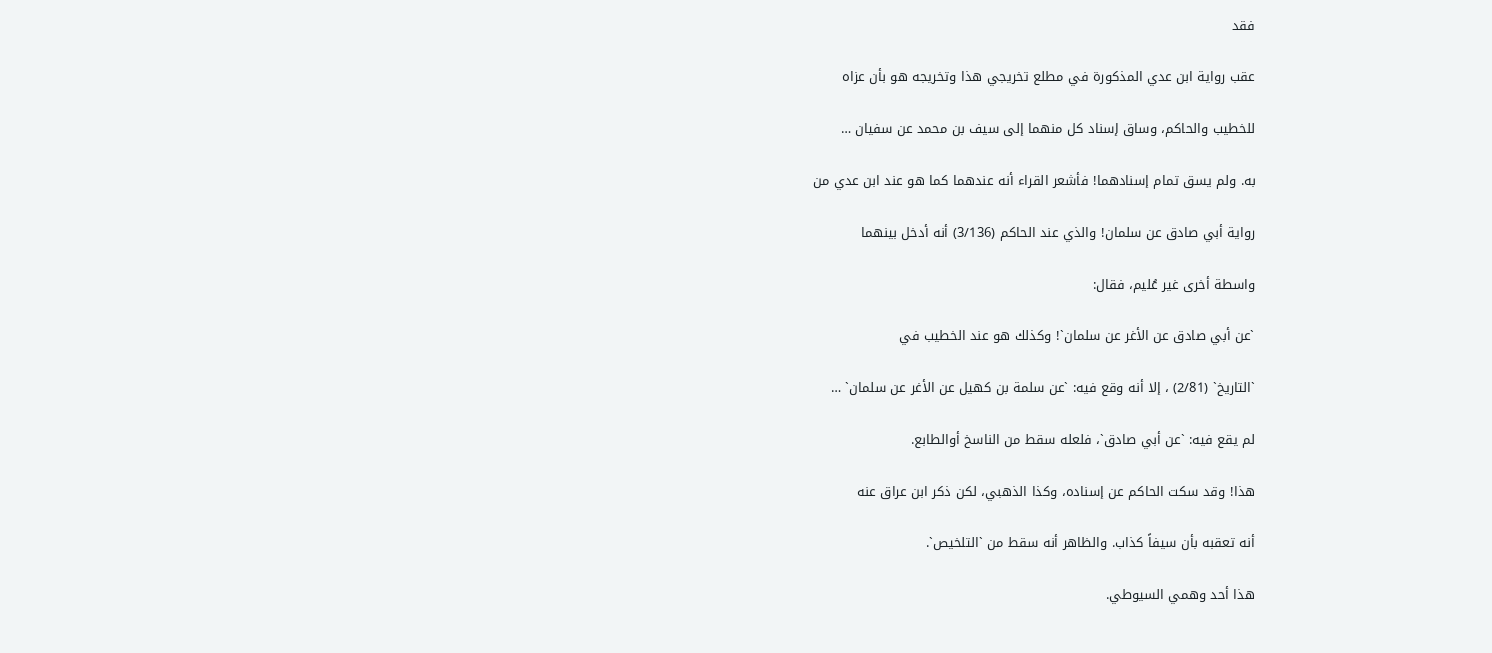فقد

عقب رواية ابن عدي المذكورة في مطلع تخريجي هذا وتخريجه هو بأن عزاه

للخطيب والحاكم، وساق إسناد كل منهما إلى سيف بن محمد عن سفيان …

به. ولم يسق تمام إسنادهما! فأشعر القراء أنه عندهما كما هو عند ابن عدي من

رواية أبي صادق عن سلمان! والذي عند الحاكم (3/136) أنه أدخل بينهما

واسطة أخرى غير عُليم، فقال:

`عن أبي صادق عن الأغر عن سلمان`! وكذلك هو عند الخطيب في

`التاريخ` (2/81) ، إلا أنه وقع فيه: `عن سلمة بن كهيل عن الأغر عن سلمان` …

لم يقع فيه: `عن أبي صادق`، فلعله سقط من الناسخ أوالطابع.

هذا! وقد سكت الحاكم عن إسناده، وكذا الذهبي، لكن ذكر ابن عراق عنه

أنه تعقبه بأن سيفاً كذاب. والظاهر أنه سقط من `التلخيص`.

هذا أحد وهمي السيوطي.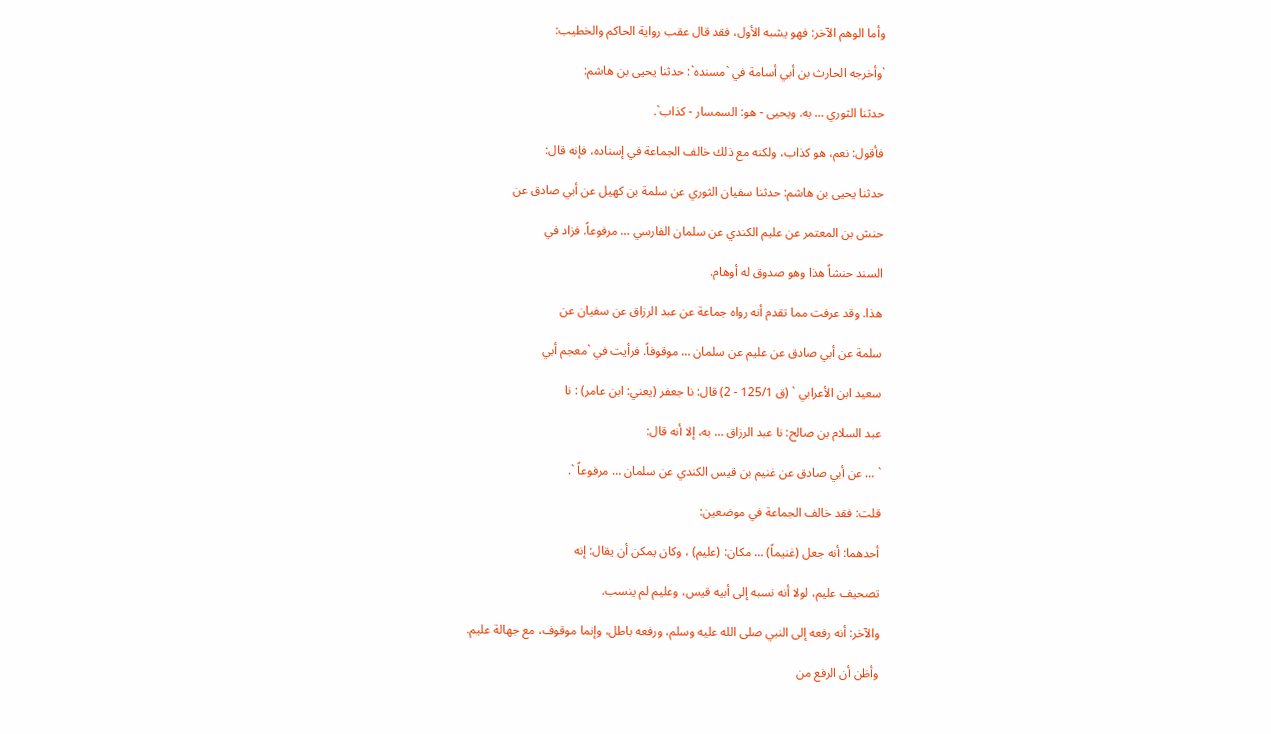وأما الوهم الآخر: فهو يشبه الأول، فقد قال عقب رواية الحاكم والخطيب:

`وأخرجه الحارث بن أبي أسامة في `مسنده`: حدثنا يحيى بن هاشم:

حدثنا الثوري … به. ويحيى - هو: السمسار - كذاب`.

فأقول: نعم، هو كذاب، ولكنه مع ذلك خالف الجماعة في إسناده، فإنه قال:

حدثنا يحيى بن هاشم: حدثنا سفيان الثوري عن سلمة بن كهيل عن أبي صادق عن

حنش بن المعتمر عن عليم الكندي عن سلمان الفارسي … مرفوعاً. فزاد في

السند حنشاً هذا وهو صدوق له أوهام.

هذا. وقد عرفت مما تقدم أنه رواه جماعة عن عبد الرزاق عن سفيان عن

سلمة عن أبي صادق عن عليم عن سلمان … موقوفاً. فرأيت في `معجم أبي

سعيد ابن الأعرابي ` (ق 125/1 - 2) قال: نا جعفر (يعني: ابن عامر) : نا

عبد السلام بن صالح: نا عبد الرزاق … به، إلا أنه قال:

` … عن أبي صادق عن غنيم بن قيس الكندي عن سلمان … مرفوعاً `.

قلت: فقد خالف الجماعة في موضعين:

أحدهما: أنه جعل (غنيماً) … مكان: (عليم) ، وكان يمكن أن يقال: إنه

تصحيف عليم، لولا أنه نسبه إلى أبيه قيس، وعليم لم ينسب.

والآخر: أنه رفعه إلى النبي صلى الله عليه وسلم، ورفعه باطل، وإنما موقوف، مع جهالة عليم.

وأظن أن الرفع من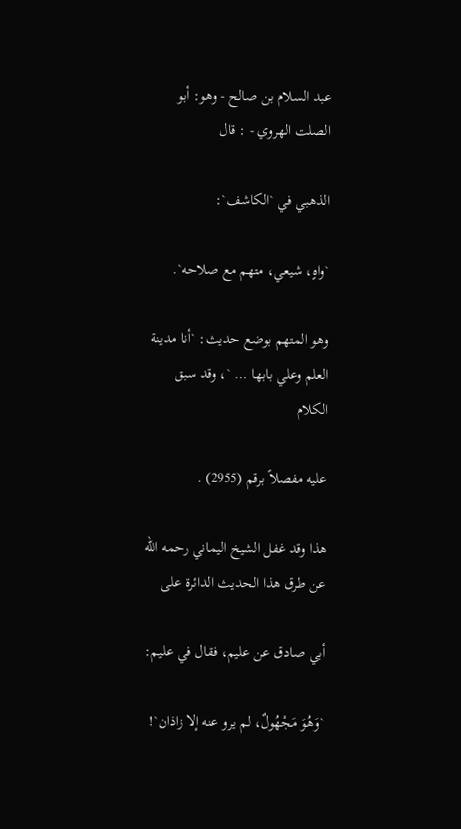عبد السلام بن صالح - وهو: أبو الصلت الهروي - : قال

الذهبي في `الكاشف`:

`واهٍ، شيعي، متهم مع صلاحه`.

وهو المتهم بوضع حديث: `أنا مدينة العلم وعلي بابها … `، وقد سبق الكلام

عليه مفصلاً برقم (2955) .

هذا وقد غفل الشيخ اليماني رحمه الله عن طرق هذا الحديث الدائرة على

أبي صادق عن عليم، فقال في عليم:

`وَهُوَ مَجْهُولٌ، لم يرو عنه إلا زاذان`!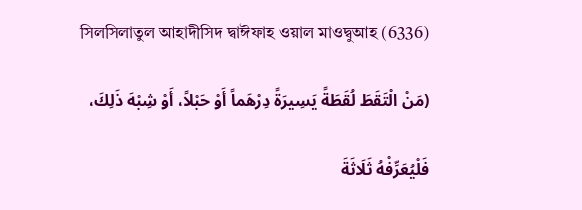সিলসিলাতুল আহাদীসিদ দ্বাঈফাহ ওয়াল মাওদ্বুআহ (6336)

(مَنْ الْتَقَطَ لُقَطَةً يَسِيرَةً دِرْهَماً أَوْ حَبْلاً، أَوْ شِبْهَ ذَلِكَ،

فَلْيُعَرِّفْهُ ثَلَاثَةَ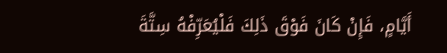أَيَّامٍ، فَإِنْ كَانَ فَوْقَ ذَلِكَ فَلْيُعَرِّفْهُ سِتَّةَ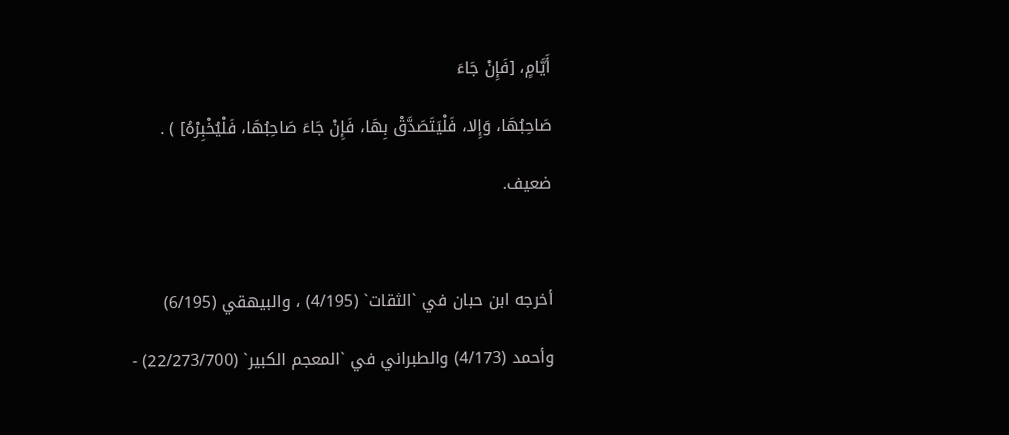أَيَّامٍ، [فَإِنْ جَاءَ

صَاحِبُهَا، وَإِلا، فَلْيَتَصَدَّقْ بِهَا، فَإِنْ جَاءَ صَاحِبُهَا، فَلْيُخْبِرْهُ] ) .

ضعيف.



أخرجه ابن حبان في `الثقات` (4/195) ، والبيهقي (6/195)

وأحمد (4/173) والطبراني في `المعجم الكبير` (22/273/700) -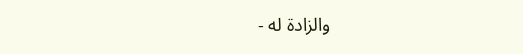والزادة له -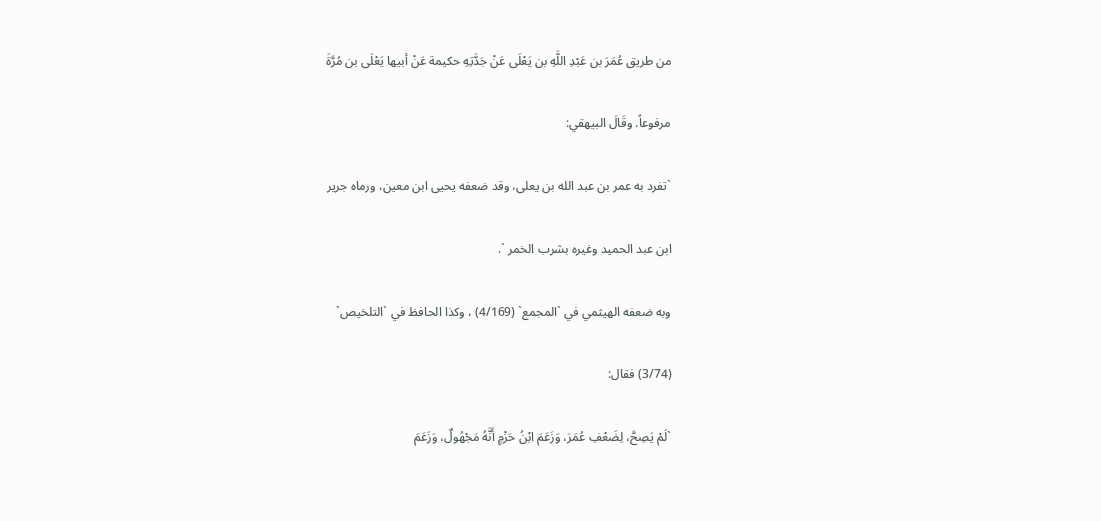من طريق عُمَرَ بن عَبْدِ اللَّهِ بن يَعْلَى عَنْ جَدَّتِهِ حكيمة عَنْ أبيها يَعْلَى بن مُرَّةَ

مرفوعاً. وقَالَ البيهقي:

`تفرد به عمر بن عبد الله بن يعلى، وقد ضعفه يحيى ابن معين، ورماه جرير

ابن عبد الحميد وغيره بشرب الخمر `.

وبه ضعفه الهيثمي في `المجمع` (4/169) ، وكذا الحافظ في `التلخيص`

(3/74) فقال:

`لَمْ يَصِحَّ، لِضَعْفِ عُمَرَ، وَزَعَمَ ابْنُ حَزْمٍ أَنَّهُ مَجْهُولٌ، وَزَعَمَ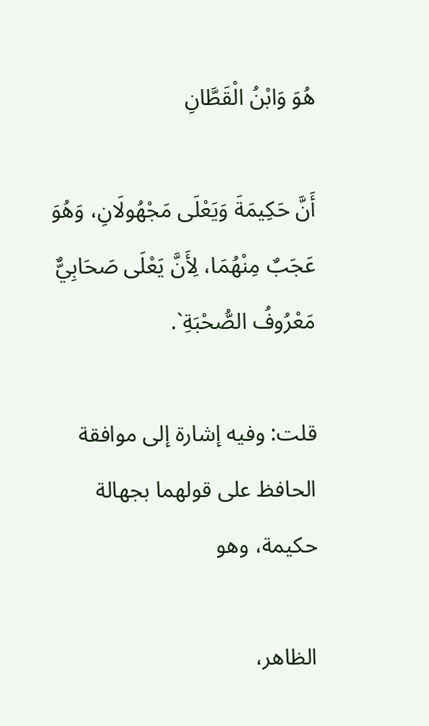هُوَ وَابْنُ الْقَطَّانِ

أَنَّ حَكِيمَةَ وَيَعْلَى مَجْهُولَانِ، وَهُوَ عَجَبٌ مِنْهُمَا، لِأَنَّ يَعْلَى صَحَابِيٌّ مَعْرُوفُ الصُّحْبَةِ`.

قلت: وفيه إشارة إلى موافقة الحافظ على قولهما بجهالة حكيمة، وهو

الظاهر،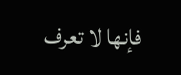فإنها لا تعرف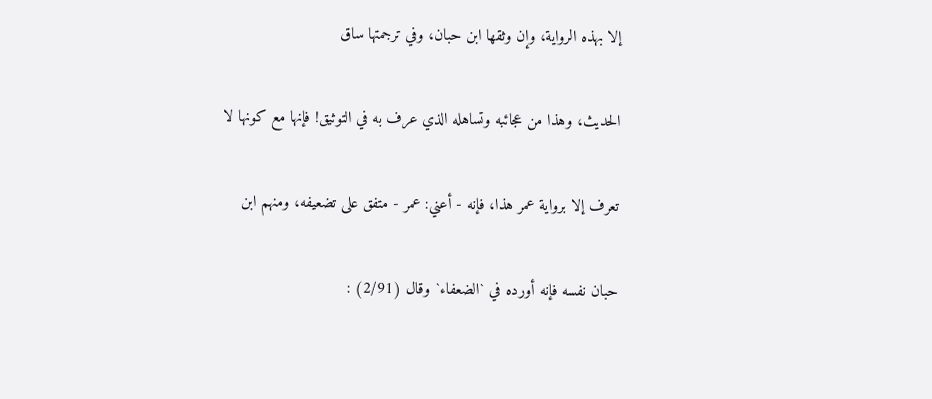إلا بهذه الرواية، وإن وثقها ابن حبان، وفي ترجمتها ساق

الحديث، وهذا من عجائبه وتساهله الذي عرف به في التوثيق! فإنها مع كونها لا

تعرف إلا برواية عمر هذا، فإنه - أعني: عمر - متفق على تضعيفه، ومنهم ابن

حبان نفسه فإنه أورده في `الضعفاء` وقال (2/91) :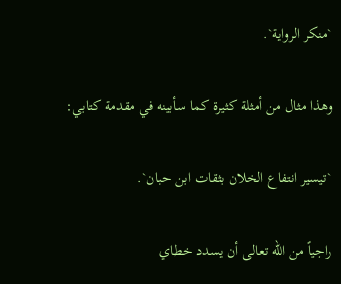`منكر الرواية`.

وهذا مثال من أمثلة كثيرة كما سأبينه في مقدمة كتابي:

`تيسير انتفاع الخلان بثقات ابن حبان`.

راجياً من الله تعالى أن يسدد خطاي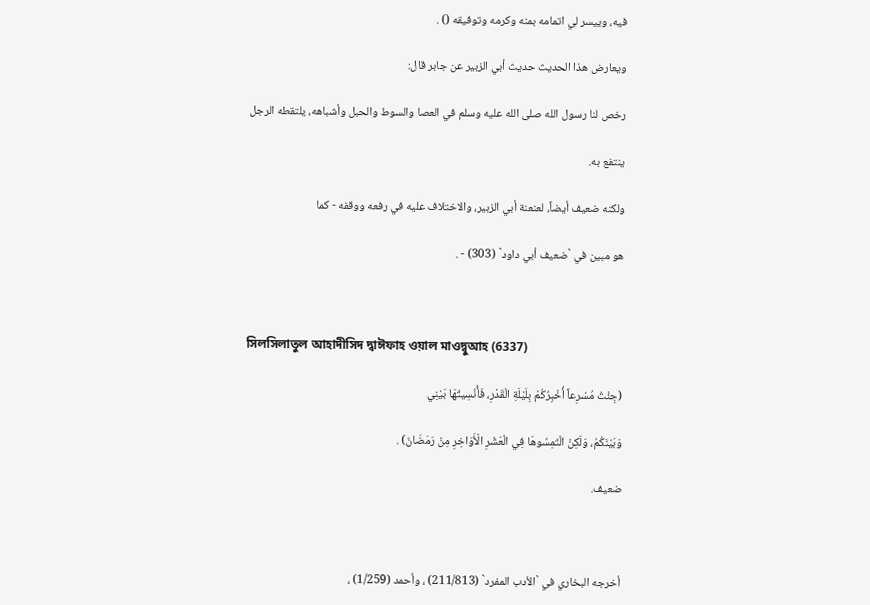فيه، وييسر لي اتمامه بمنه وكرمه وتوفيقه () .

ويعارض هذا الحديث حديث أبي الزبير عن جابر قال:

رخص لنا رسول الله صلى الله عليه وسلم في العصا والسوط والحبل وأشباهه، يلتقطه الرجل

ينتفع به.

ولكنه ضعيف أيضاً، لعنعنة أبي الزبير، والاختلاف عليه في رفعه ووقفه - كما

هو مبين في `ضعيف أبي داود` (303) - .



সিলসিলাতুল আহাদীসিদ দ্বাঈফাহ ওয়াল মাওদ্বুআহ (6337)

(جِئْتُ مُسْرِعاً أُخْبِرُكُمْ بِلَيْلَةِ الْقَدْرِ، فَأُنْسِيتُهَا بَيْنِي

وَبَيْنَكُمْ، وَلَكِنْ الْتَمِسُوهَا فِي الْعَشْرِ الْأَوَاخِرِ مِنْ رَمَضَانَ) .

ضعيف.



أخرجه البخاري في `الأدب المفرد` (211/813) ، وأحمد (1/259) ،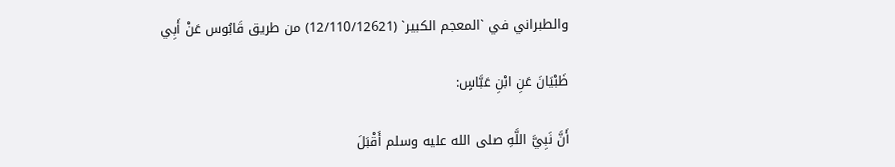والطبراني في `المعجم الكبير` (12/110/12621) من طريق قَابُوس عَنْ أَبِي

ظَبْيَانَ عَنِ ابْنِ عَبَّاسٍ:

أَنَّ نَبِيَّ اللَّهِ صلى الله عليه وسلم أَقْبَلَ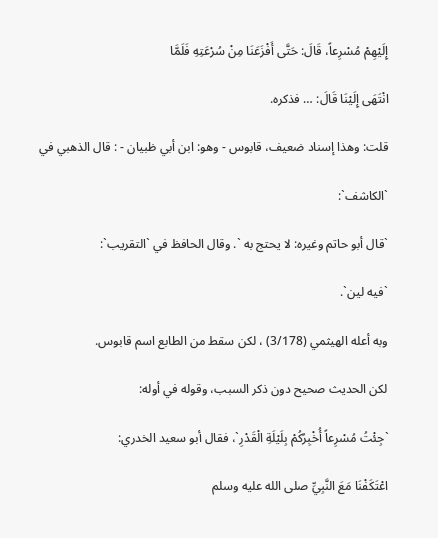إِلَيْهِمْ مُسْرِعاً، قَالَ: حَتَّى أَفْزَعَنَا مِنْ سُرْعَتِهِ فَلَمَّا

انْتَهَى إِلَيْنَا قَالَ: … فذكره.

قلت: وهذا إسناد ضعيف، قابوس - وهو: ابن أبي ظبيان - : قال الذهبي في

`الكاشف`:

`قال أبو حاتم وغيره: لا يحتج به `. وقال الحافظ في `التقريب`:

`فيه لين`.

وبه أعله الهيثمي (3/178) ، لكن سقط من الطابع اسم قابوس.

لكن الحديث صحيح دون ذكر السبب، وقوله في أوله:

`جِئْتُ مُسْرِعاً أُخْبِرُكُمْ بِلَيْلَةِ الْقَدْرِ`، فقال أبو سعيد الخدري:

اعْتَكَفْنَا مَعَ النَّبِيِّ صلى الله عليه وسلم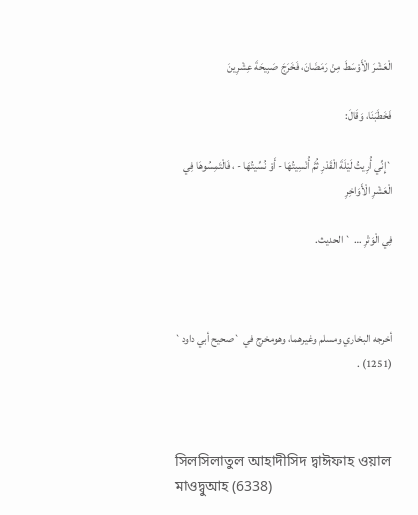الْعَشْرَ الْأَوْسَطَ مِنْ رَمَضَانَ، فَخَرَجَ صَبِيحَةَ عِشْرِينَ

فَخَطَبَنَا، وَقَالَ:

`إِنِّي أُرِيتُ لَيْلَةَ الْقَدْرِ ثُمَّ أُنْسِيتُهَا - أَوْ نُسِّيتُهَا - ، فَالْتَمِسُوهَا فِي الْعَشْرِ الْأَوَاخِرِ

فِي الْوَتْرِ … ` الحديث.



أخرجه البخاري ومسلم وغيرهما، وهومخرج في `صحيح أبي داود` (1251) .



সিলসিলাতুল আহাদীসিদ দ্বাঈফাহ ওয়াল মাওদ্বুআহ (6338)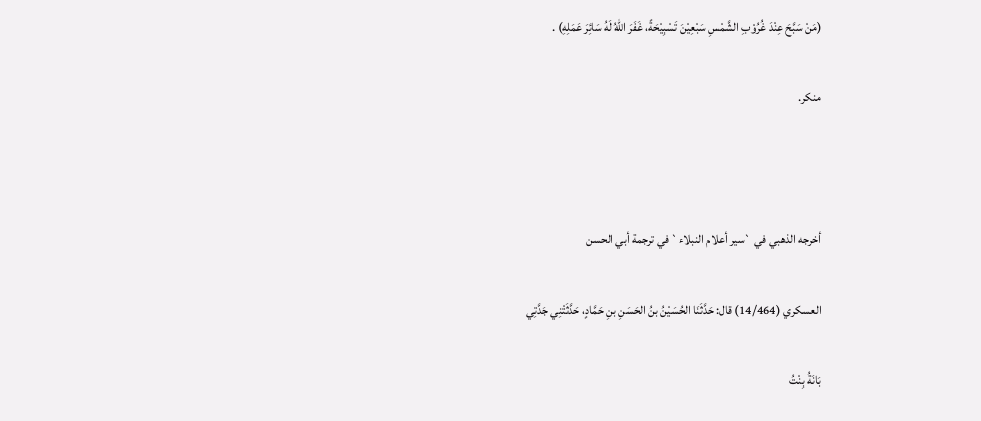(مَنْ سَبَّحَ عِنْدَ غُرُوْبِ الشَّمْسِ سَبْعِيْنَ تَسْبِيْحَةً، غَفَرَ اللهُ لَهُ سَائِرَ عَمَلِهِ) .

منكر.



أخرجه الذهبي في `سير أعلام النبلاء` في ترجمة أبي الحسن

العسكري (14/464) قال: حَدَّثَنَا الحُسَيْنُ بنُ الحَسَنِ بنِ حَمَّادٍ، حَدَّثَتْنِي جَدَّتِي

بَانَةُ بِنْتُ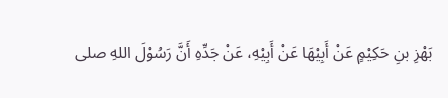بَهْزِ بنِ حَكِيْمٍ عَنْ أَبِيْهَا عَنْ أَبِيْهِ، عَنْ جَدِّهِ أَنَّ رَسُوْلَ اللهِ صلى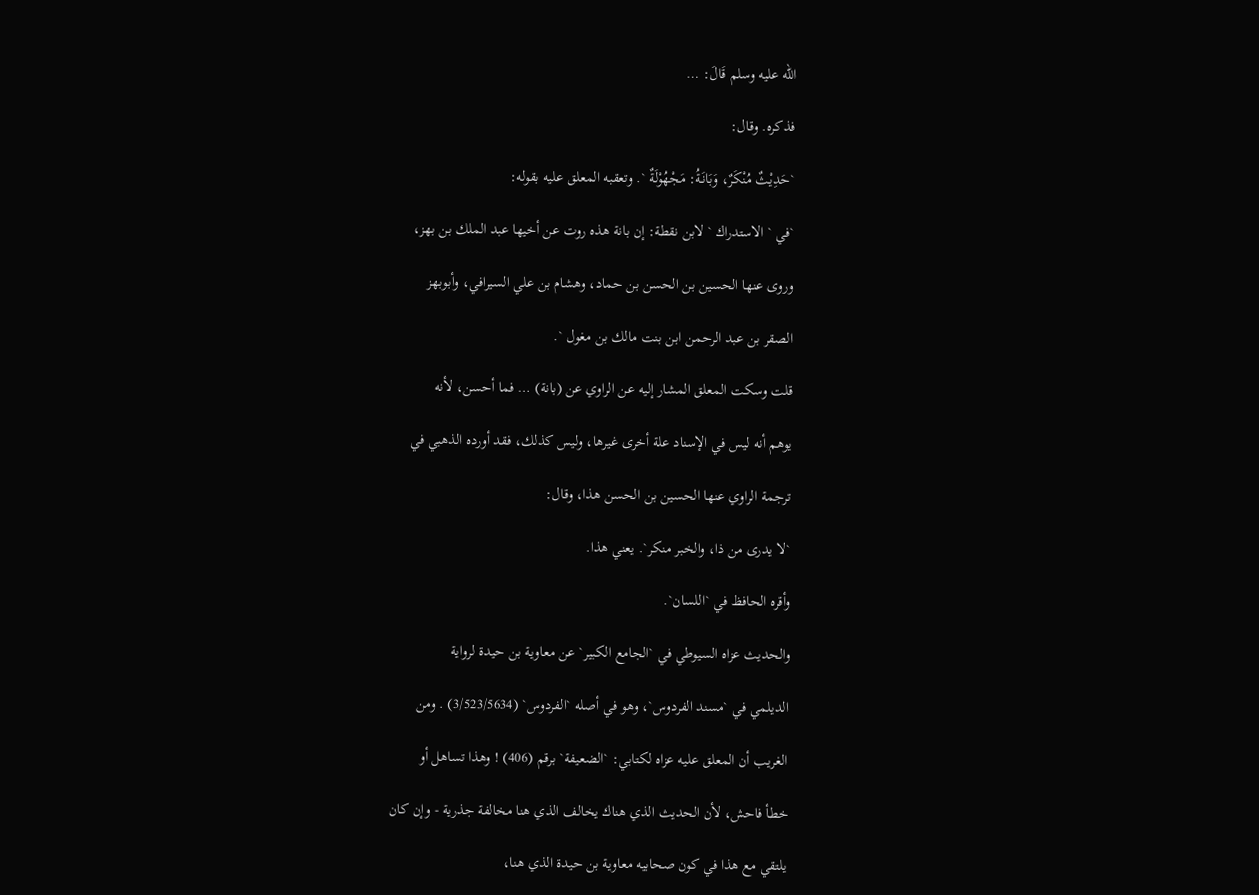الله عليه وسلم قَالَ: …

فذكره. وقال:

`حَدِيْثٌ مُنْكَرٌ، وَبَانَةُ: مَجْهُوْلَةٌ `. وتعقبه المعلق عليه بقوله:

`في ` الاستدراك ` لابن نقطة: إن بانة هذه روت عن أخيها عبد الملك بن بهز،

وروى عنها الحسين بن الحسن بن حماد، وهشام بن علي السيرافي، وأبوبهز

الصقر بن عبد الرحمن ابن بنت مالك بن مغول `.

قلت وسكت المعلق المشار إليه عن الراوي عن (بانة) … فما أحسن، لأنه

يوهم أنه ليس في الإسناد علة أخرى غيرها، وليس كذلك، فقد أورده الذهبي في

ترجمة الراوي عنها الحسين بن الحسن هذا، وقال:

`لا يدرى من ذا، والخبر منكر`. يعني هذا.

وأقره الحافظ في `اللسان`.

والحديث عزاه السيوطي في `الجامع الكبير` عن معاوية بن حيدة لرواية

الديلمي في `مسند الفردوس`، وهو في أصله `الفردوس` (3/523/5634) . ومن

الغريب أن المعلق عليه عزاه لكتابي: `الضعيفة` برقم (406) ! وهذا تساهل أو

خطأ فاحش، لأن الحديث الذي هناك يخالف الذي هنا مخالفة جذرية - وإن كان

يلتقي مع هذا في كون صحابيه معاوية بن حيدة الذي هنا،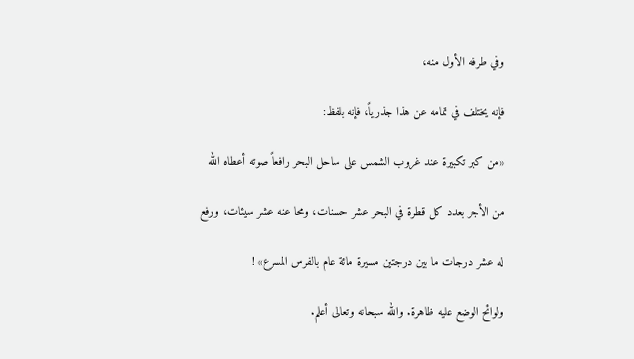وفي طرفه الأول منه،

فإنه يختلف في تمامه عن هذا جذرياً، فإنه بلفظ:

«من كبر تكبيرة عند غروب الشمس على ساحل البحر رافعاً صوته أعطاه الله

من الأجر بعدد كل قطرة في البحر عشر حسنات، ومحا عنه عشر سيئات، ورفع

له عشر درجات ما بين درجتين مسيرة مائة عام بالفرس المسرع» !

ولوائح الوضع عليه ظاهرة. والله سبحانه وتعالى أعلم.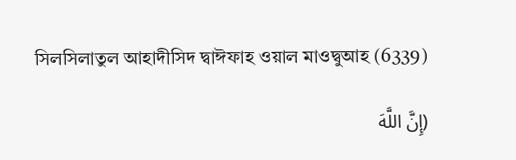সিলসিলাতুল আহাদীসিদ দ্বাঈফাহ ওয়াল মাওদ্বুআহ (6339)

(إِنَّ اللَّهَ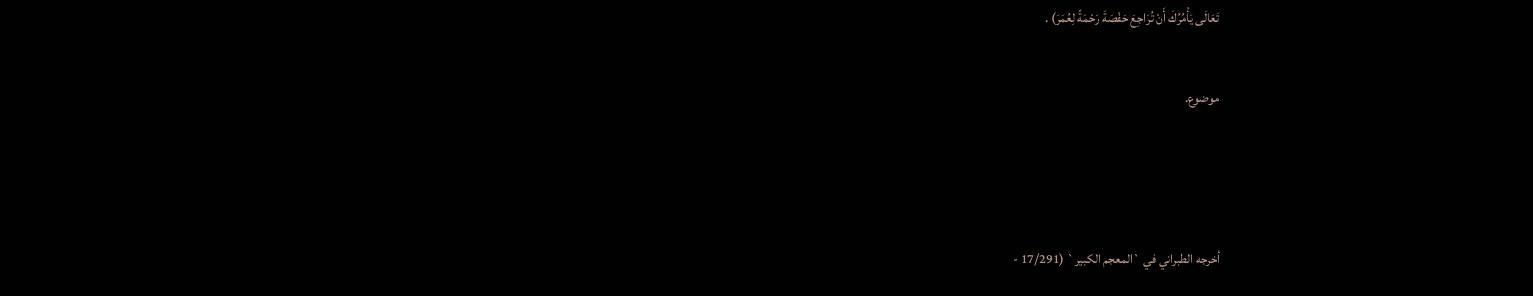تَعَالَى يَأْمُرُكَ أَنْ تُرَاجِعَ حَفْصَةَ رَحْمَةً لِعُمَرَ) .

موضوع.



أخرجه الطبراني في `المعجم الكبير` (17/291 -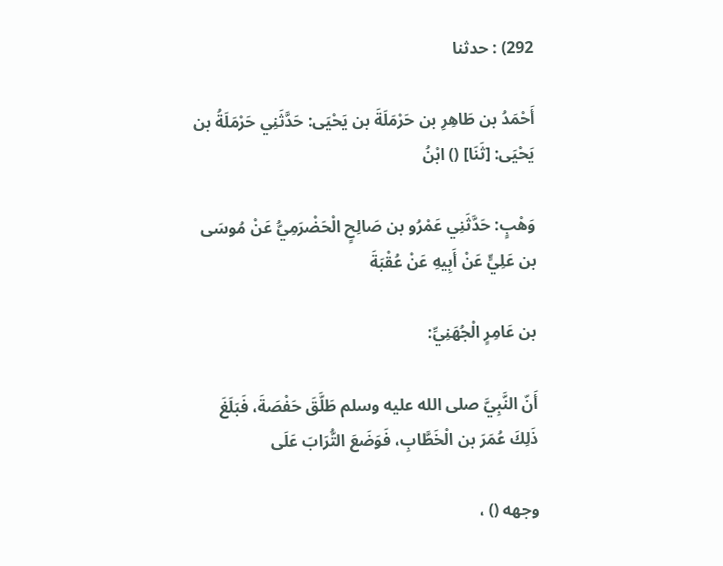292) : حدثنا

أَحْمَدُ بن طَاهِرِ بن حَرْمَلَةَ بن يَحْيَى: حَدَّثَنِي حَرْمَلَةُ بن يَحْيَى: [ثَنَا] () ابْنُ

وَهْبٍ: حَدَّثَنِي عَمْرُو بن صَالِحٍ الْحَضْرَمِيُّ عَنْ مُوسَى بن عَلِيٍّ عَنْ أَبِيهِ عَنْ عُقْبَةَ

بن عَامِرٍ الْجُهَنِيِّ:

أَنّ النَّبِيَّ صلى الله عليه وسلم طَلَّقَ حَفْصَةَ، فَبَلَغَ ذَلِكَ عُمَرَ بن الْخَطَّابِ، فَوَضَعَ التُّرَابَ عَلَى

وجهه () ،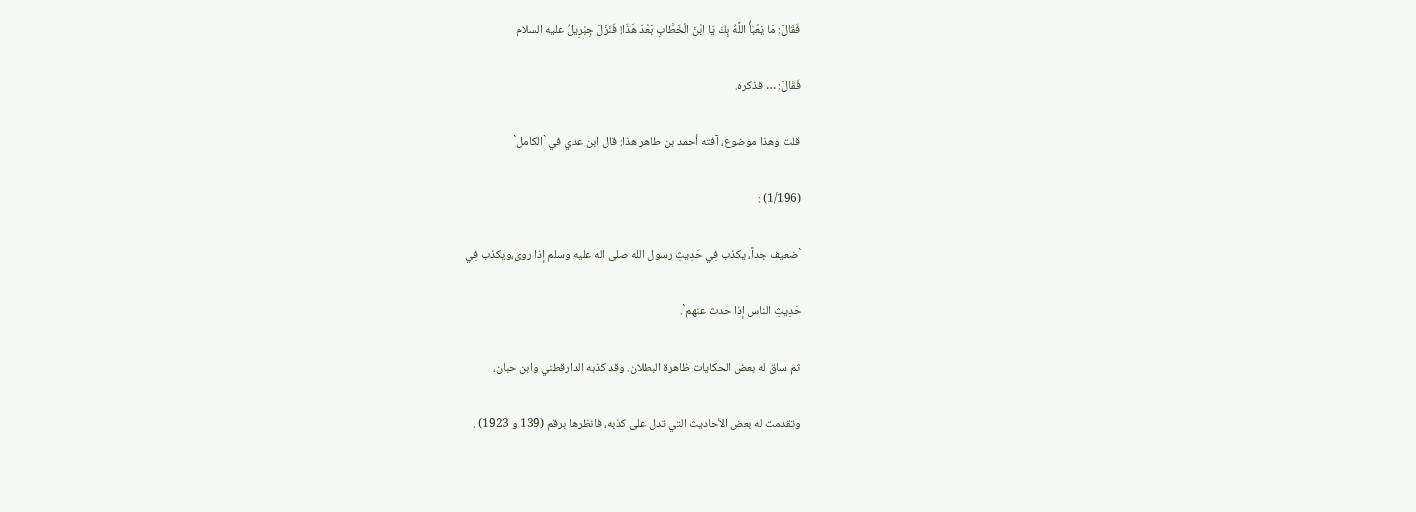فَقَالَ: مَا يَعْبَأُ اللَّهُ بِكَ يَا ابْنَ الْخَطَّابِ بَعْدَ هَذَا! فَنَزَلَ جِبْرِيلُ عليه السلام

فَقَالَ: … فذكره.

قلت وهذا موضوع، آفته أحمد بن طاهر هذا: قال ابن عدي في `الكامل`

(1/196) :

`ضعيف جداً، يكذب فِي حَدِيثِ رسول الله صلى اله عليه وسلم إذا روى،ويكذب فِي

حَدِيثِ الناس إذا حدث عنهم`.

ثم ساق له بعض الحكايات ظاهرة البطلان. وقد كذبه الدارقطني وابن حبان،

وتقدمت له بعض الأحاديث التي تدل على كذبه، فانظرها برقم (139 و 1923) .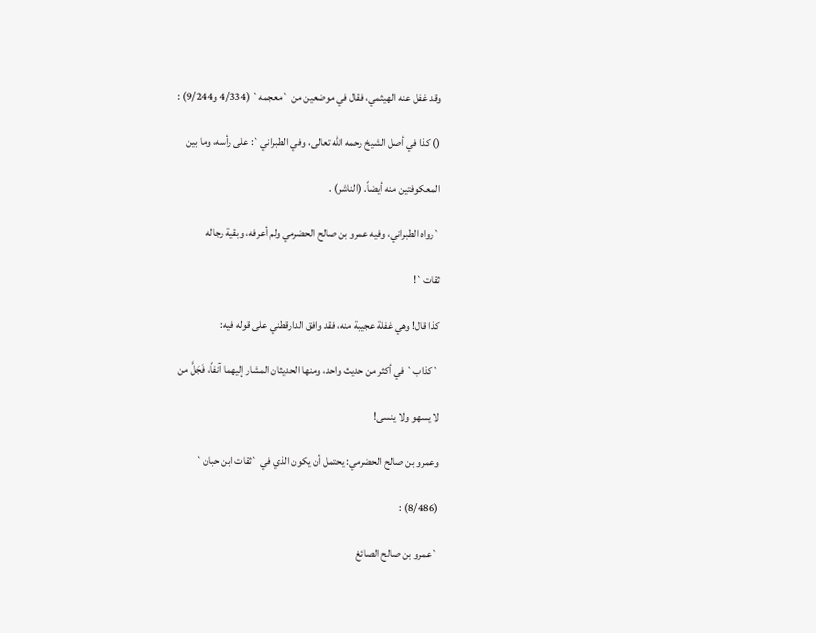وقد غفل عنه الهيثمي، فقال في موضعين من `معجمه` (4/334 و9/244) :

() كذا في أصل الشيخ رحمه الله تعالى، وفي الطبراني`: على رأسه، وما بين

المعكوفتين منه أيضاً. (الناشر) .

`رواه الطبراني، وفيه عمرو بن صالح الحضرمي ولم أعرفه، وبقية رجاله

ثقات`!

كذا قال! وهي غفلة عجيبة منه، فقد وافق الدارقطني على قوله فيه:

`كذاب` في أكثر من حديث واحد، ومنها الحديثان المشار إليهما آنفاً، فَجَلَّ من

لا يسهو ولا ينسى!

وعمرو بن صالح الحضرمي: يحتمل أن يكون الذي في `ثقات ابن حبان`

(8/486) :

`عمرو بن صالح الصائغ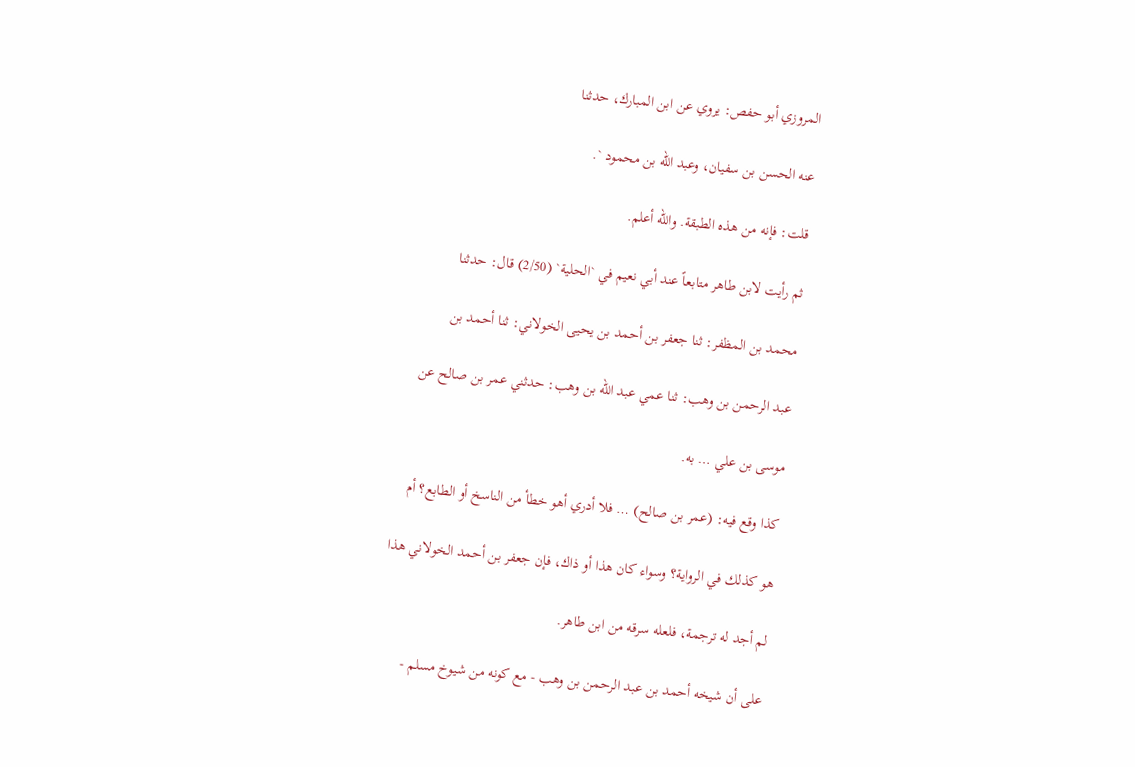المروزي أبو حفص: يروي عن ابن المبارك، حدثنا

عنه الحسن بن سفيان، وعبد الله بن محمود `.

قلت: فإنه من هذه الطبقة. والله أعلم.

ثم رأيت لابن طاهر متابعاً عند أبي نعيم في `الحلية` (2/50) قال: حدثنا

محمد بن المظفر: ثنا جعفر بن أحمد بن يحيى الخولاني: ثنا أحمد بن

عبد الرحمن بن وهب: ثنا عمي عبد الله بن وهب: حدثني عمر بن صالح عن

موسى بن علي … به.

كذا وقع فيه: (عمر بن صالح) … فلا أدري أهو خطأ من الناسخ أو الطابع؟ أم

هو كذلك في الرواية؟ وسواء كان هذا أو ذاك، فإن جعفر بن أحمد الخولاني هذا

لم أجد له ترجمة، فلعله سرقه من ابن طاهر.

على أن شيخه أحمد بن عبد الرحمن بن وهب - مع كونه من شيوخ مسلم -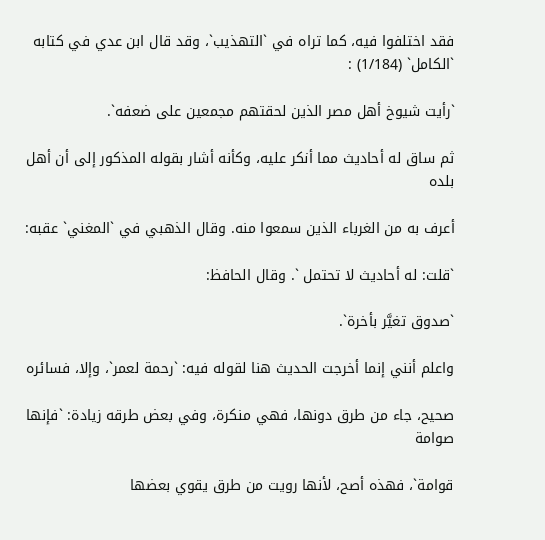فقد اختلفوا فيه، كما تراه في `التهذيب`، وقد قال ابن عدي في كتابه `الكامل` (1/184) :

`رأيت شيوخ أهل مصر الذين لحقتهم مجمعين على ضعفه`.

ثم ساق له أحاديث مما أنكر عليه، وكأنه أشار بقوله المذكور إلى أن أهل بلده

أعرف به من الغرباء الذين سمعوا منه. وقال الذهبي في `المغني` عقبه:

`قلت: له أحاديث لا تحتمل `. وقال الحافظ:

`صدوق تغيَّر بأخرة`.

واعلم أنني إنما أخرجت الحديث هنا لقوله فيه: `رحمة لعمر`، وإلا، فسائره

صحيح، جاء من طرق دونها، فهي منكرة، وفي بعض طرقه زيادة: `فإنها صوامة

قوامة`، فهذه أصح، لأنها رويت من طرق يقوي بعضها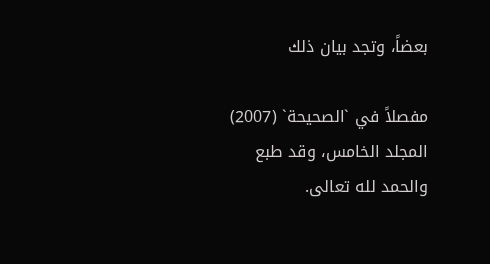بعضاً، وتجد بيان ذلك

مفصلاً في `الصحيحة` (2007) المجلد الخامس، وقد طبع والحمد لله تعالى.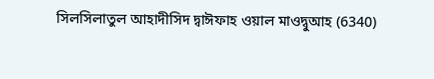সিলসিলাতুল আহাদীসিদ দ্বাঈফাহ ওয়াল মাওদ্বুআহ (6340)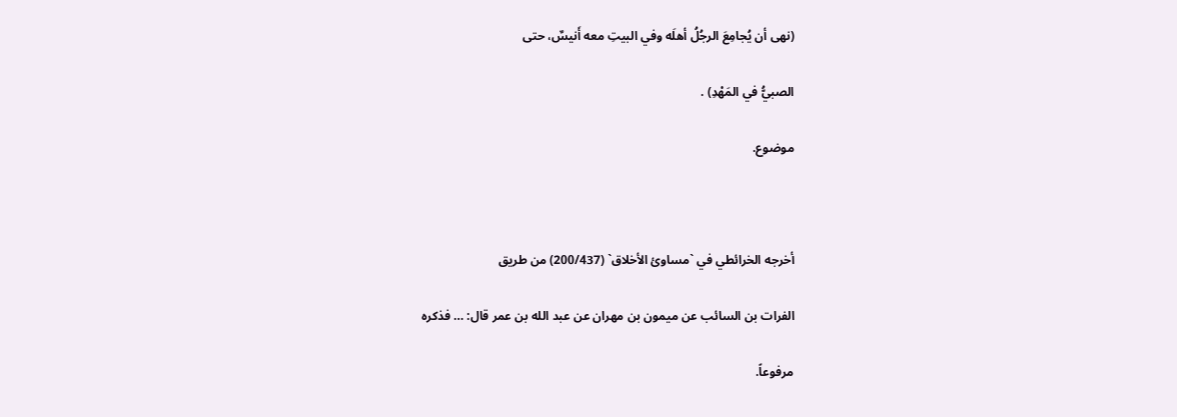(نهى أن يُجامِعَ الرجُلُ أهلَه وفي البيتِ معه أَنيسٌ، حتى

الصبيُّ في المَهْدِ) .

موضوع.



أخرجه الخرائطي في `مساوئ الأخلاق` (200/437) من طريق

الفرات بن السائب عن ميمون بن مهران عن عبد الله بن عمر قال: … فذكره

مرفوعاً.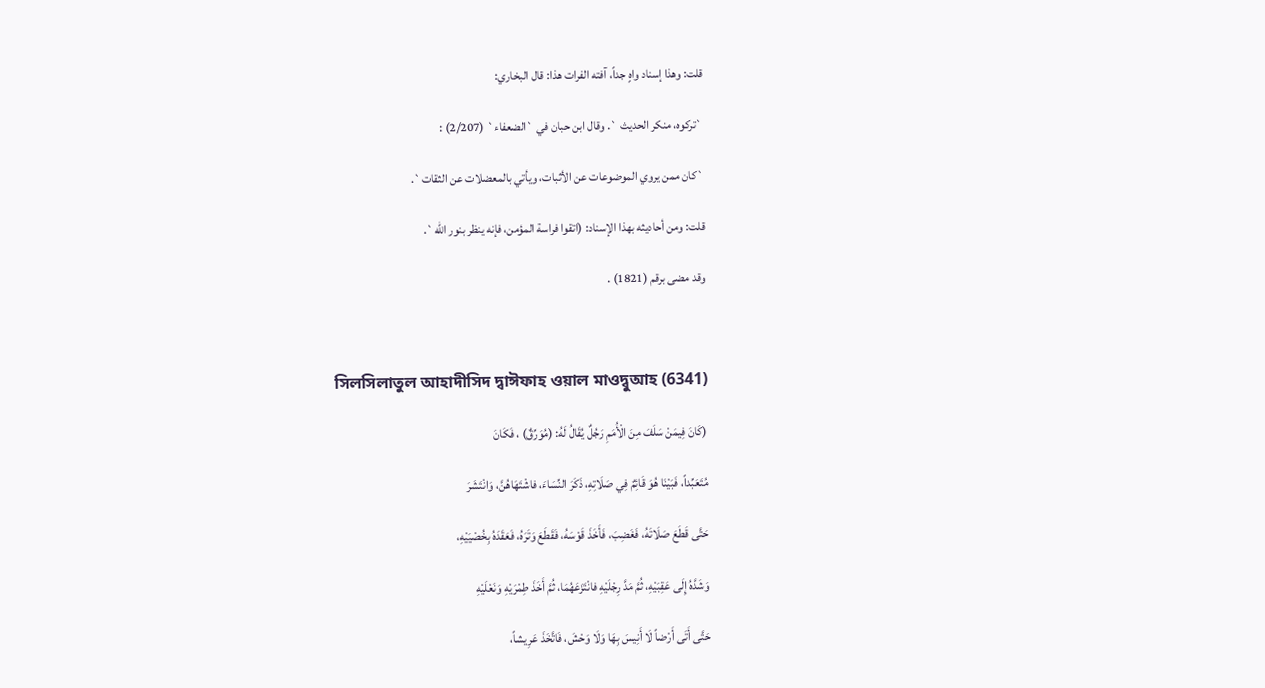قلت: وهذا إسناد واهٍ جداً، آفته الفرات هذا: قال البخاري:

`تركوه، منكر الحديث `. وقال ابن حبان في `الضعفاء` (2/207) :

`كان ممن يروي الموضوعات عن الأثبات، ويأتي بالمعضلات عن الثقات`.

قلت: ومن أحاديثه بهذا الإسناد: (اتقوا فراسة المؤمن، فإنه ينظر بنور الله`.

وقد مضى برقم (1821) .



সিলসিলাতুল আহাদীসিদ দ্বাঈফাহ ওয়াল মাওদ্বুআহ (6341)

(كَانَ فِيمَنْ سَلَفَ مِنَ الْأُمَمِ رَجُلٌ يُقَالُ لَهُ: (مُوَرِّقٌ) ، فَكَانَ

مُتَعَبِّداً، فَبَيْنَا هُوَ قَائِمٌ فِي صَلَاتِهِ، ذَكَرَ النِّسَاءَ، فاشْتَهَاهُنَّ، وَانْتَشَرَ

حَتَّى قَطَعَ صَلَاتَهُ، فَغَضِبَ، فَأَخَذَ قَوْسَهُ، فَقَطَعَ وَتَرَهُ، فَعَقَدَهُ بِخُصْيَيْهِ،

وَشَدَّهُ إِلَى عَقِبَيْهِ، ثُمَّ مَدَّ رِجْلَيْهِ فانْتَزَعَهُمَا، ثُمَّ أَخَذَ طِمْرَيْهِ وَنَعْلَيْهِ

حَتَّى أَتَى أَرْضاً لَا أَنِيسَ بِهَا وَلَا وَحْشَ، فَاتَّخَذَ عَرِيشاً،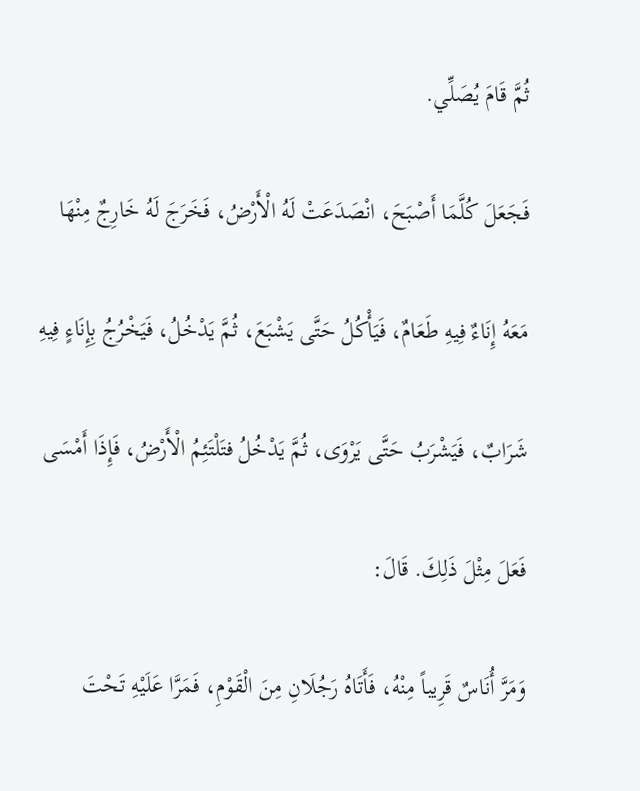ثُمَّ قَامَ يُصَلِّي.

فَجَعَلَ كُلَّمَا أَصْبَحَ، انْصَدَعَتْ لَهُ الْأَرْضُ، فَخَرَجَ لَهُ خَارِجٌ مِنْهَا

مَعَهُ إِنَاءٌ فِيهِ طَعَامٌ، فَيَأْكُلُ حَتَّى يَشْبَعَ، ثُمَّ يَدْخُلُ، فَيَخْرُجُ بِإِنَاءٍ فِيهِ

شَرَابٌ، فَيَشْرَبُ حَتَّى يَرْوَى، ثُمَّ يَدْخُلُ فتَلْتَئِمُ الْأَرْضُ، فَإِذَا أَمْسَى

فَعَلَ مِثْلَ ذَلِكَ. قَالَ:

وَمَرَّ أُنَاسٌ قَرِيباً مِنْهُ، فَأَتَاهُ رَجُلَانِ مِنَ الْقَوْمِ، فَمَرَّا عَلَيْهِ تَحْتَ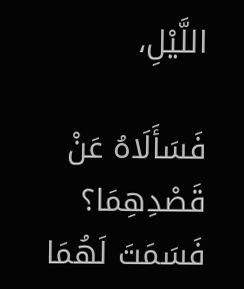اللَّيْلِ،

فَسَأَلَاهُ عَنْ قَصْدِهِمَا؟ فَسَمَتَ لَهُمَا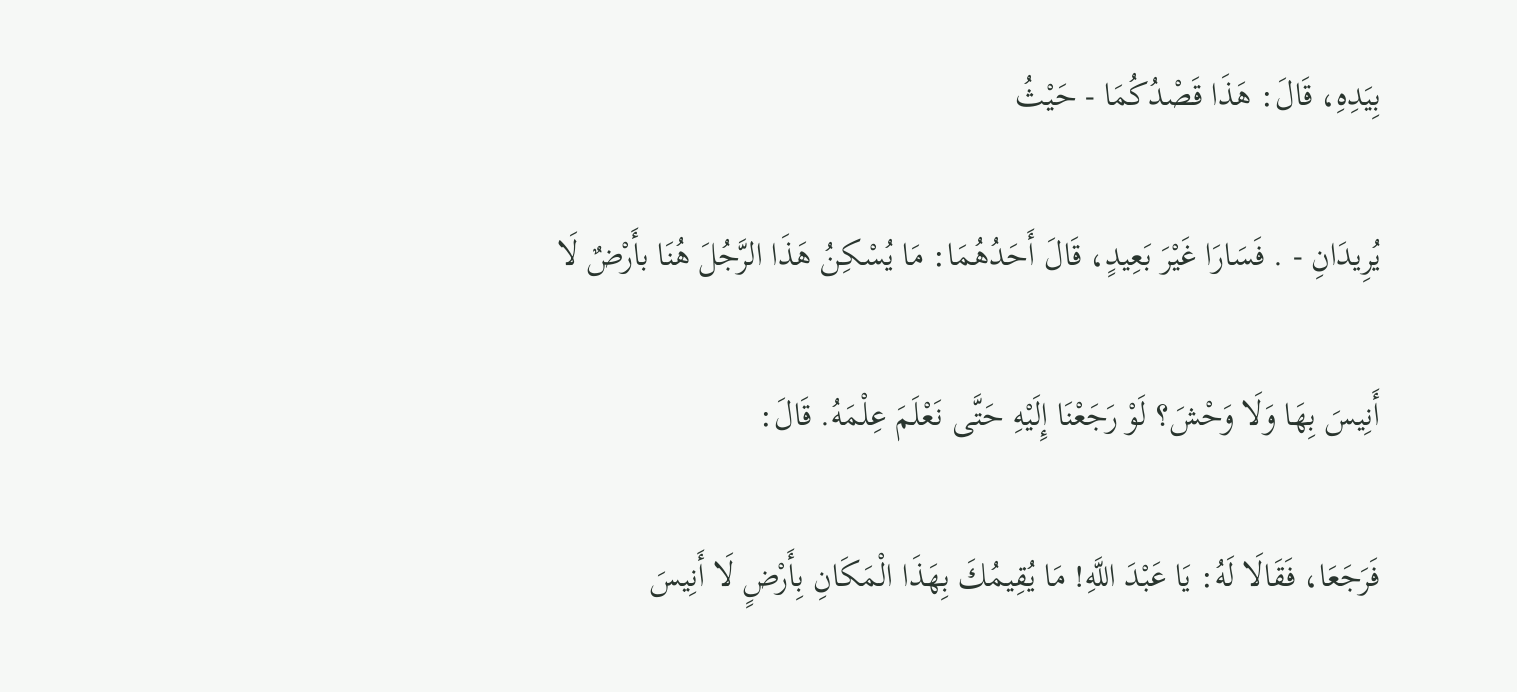بِيَدِهِ، قَالَ: هَذَا قَصْدُكُمَا - حَيْثُ

يُرِيدَانِ - . فَسَارَا غَيْرَ بَعِيدٍ، قَالَ أَحَدُهُمَا: مَا يُسْكِنُ هَذَا الرَّجُلَ هُنَا بأَرْضٌ لَا

أَنِيسَ بِهَا وَلَا وَحْشَ؟ لَوْ رَجَعْنَا إِلَيْهِ حَتَّى نَعْلَمَ عِلْمَهُ. قَالَ:

فَرَجَعَا، فَقَالَا لَهُ: يَا عَبْدَ اللَّهِ! مَا يُقِيمُكَ بِهَذَا الْمَكَانِ بِأَرْضٍ لَا أَنِيسَ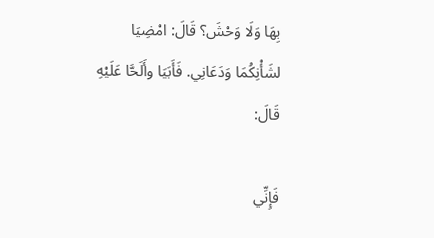بِهَا وَلَا وَحْشَ؟ قَالَ: امْضِيَا لشَأْنِكُمَا وَدَعَانِي. فَأَبَيَا وأَلَحَّا عَلَيْهِ قَالَ:

فَإِنِّي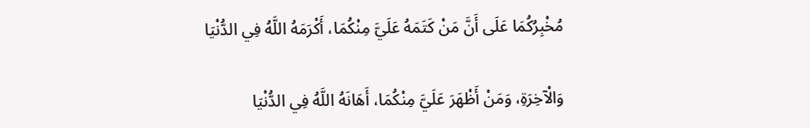مُخْبِرُكُمَا عَلَى أَنَّ مَنْ كَتَمَهُ عَلَيَّ مِنْكُمَا، أَكْرَمَهُ اللَّهُ فِي الدُّنْيَا

وَالْآخِرَةِ، وَمَنْ أَظْهَرَ عَلَيَّ مِنْكُمَا، أَهَانَهُ اللَّهُ فِي الدُّنْيَا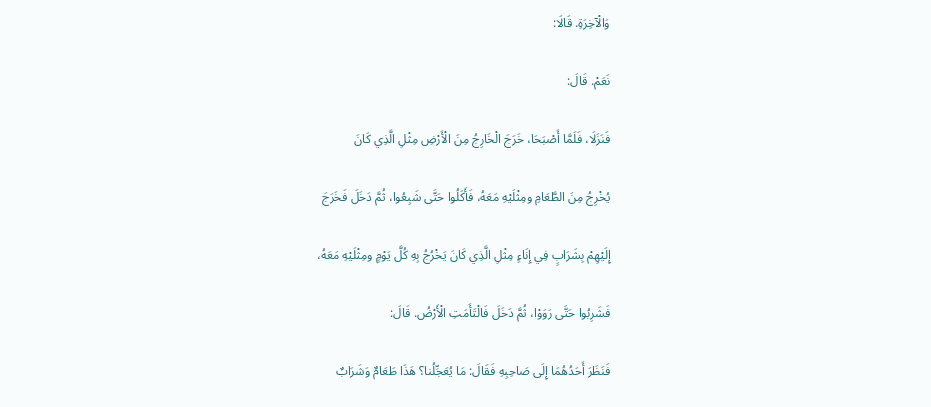وَالْآخِرَةِ. قَالَا:

نَعَمْ. قَالَ:

فَنَزَلَا، فَلَمَّا أَصْبَحَا، خَرَجَ الْخَارِجُ مِنَ الْأَرْضِ مِثْلِ الَّذِي كَانَ

يُخْرِجُ مِنَ الطَّعَامِ ومِثْلَيْهِ مَعَهُ، فَأَكَلُوا حَتَّى شَبِعُوا، ثُمَّ دَخَلَ فَخَرَجَ

إِلَيْهِمْ بِشَرَابٍ فِي إِنَاءٍ مِثْلِ الَّذِي كَانَ يَخْرُجُ بِهِ كُلَّ يَوْمٍ ومِثْلَيْهِ مَعَهُ،

فَشَرِبُوا حَتَّى رَوَوْا، ثُمَّ دَخَلَ فَالْتَأَمَتِ الْأَرْضُ. قَالَ:

فَنَظَرَ أَحَدُهُمَا إِلَى صَاحِبِهِ فَقَالَ: مَا يُعَجِّلُنا؟ هَذَا طَعَامٌ وَشَرَابٌ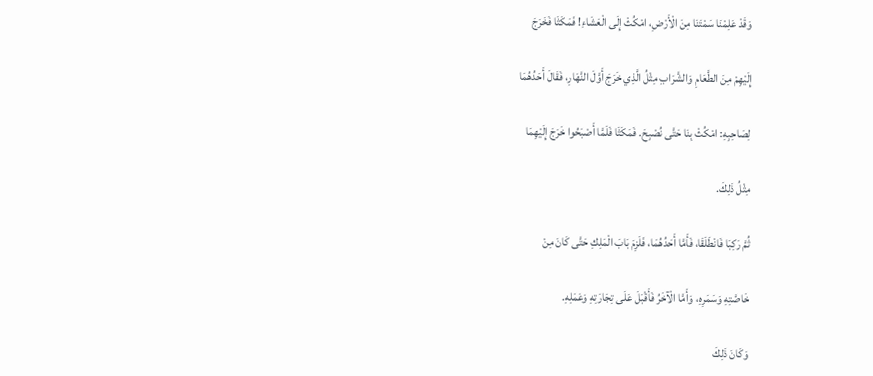وَقَدْ عَلِمْنَا سَمْتَنَا مِنَ الْأَرْضِ، امْكُثْ إِلَى الْعَشَاءِ! فَمَكَثَا فَخَرَجَ

إِلَيْهِمْ مِنَ الطَّعَامِ وَالشَّرَابِ مِثْلُ الَّذِي خَرَجَ أَوَّلَ النَّهَارِ، فَقَالَ أَحَدُهُمَا

لِصَاحِبِهِ: امْكُثْ بِنَا حَتَّى نُصْبِحَ. فَمَكَثَا فَلَمَّا أَصْبَحُوا خَرَجَ إِلَيْهِمَا

مِثْلُ ذَلِكَ.

ثُمَّ رَكِبَا فَانْطَلَقَا، فَأَمَّا أَحَدُهُمَا، فَلَزِمَ بَابَ الْمَلِكِ حَتَّى كَانَ مِنْ

خَاصَّتِهِ وَسَمَرِهِ، وَأَمَّا الْآخَرُ فَأَقْبَلَ عَلَى تِجَارَتِهِ وَعَمَلِهِ.

وَكَانَ ذَلِكَ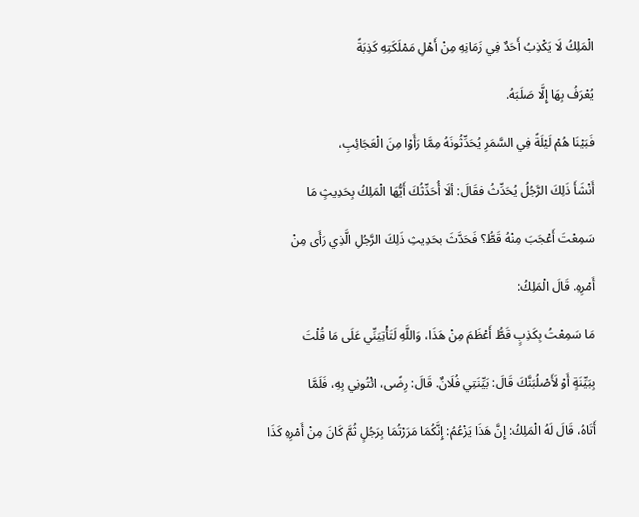الْمَلِكُ لَا يَكْذِبُ أَحَدٌ فِي زَمَانِهِ مِنْ أَهْلِ مَمْلَكَتِهِ كَذِبَةً

يُعْرَفُ بِهَا إِلَّا صَلَبَهُ.

فَبَيْنَا هُمْ لَيْلَةً فِي السَّمَرِ يُحَدِّثُونَهُ مِمَّا رَأَوْا مِنَ الْعَجَائِبِ،

أَنْشَأَ ذَلِكَ الرَّجُلُ يُحَدِّثُ فقَالَ: ألَا أُحَدِّثُكَ أَيُّهَا الْمَلِكُ بِحَدِيثٍ مَا

سَمِعْتَ أَعْجَبَ مِنْهُ قَطُّ؟ فَحَدَّثَ بحَدِيثِ ذَلِكَ الرَّجُلِ الَّذِي رَأَى مِنْ

أَمْرِهِ. قَالَ الْمَلِكُ:

مَا سَمِعْتُ بِكَذِبٍ قَطُّ أَعْظَمَ مِنْ هَذَا، وَاللَّهِ لَتَأْتِيَنِّي عَلَى مَا قُلْتَ

بِبَيِّنَةٍ أَوْ لَأَصْلُبَنَّكَ قَالَ: بَيِّنَتِي فُلَانٌ. قَالَ: رِضًى، ائْتُونِي بِهِ، فَلَمَّا

أَتَاهُ، قَالَ لَهُ الْمَلِكُ: إِنَّ هَذَا يَزْعُمُ: إِنَّكُمَا مَرَرْتُمَا بِرَجُلٍ ثُمَّ كَانَ مِنْ أَمْرِهِ كَذَا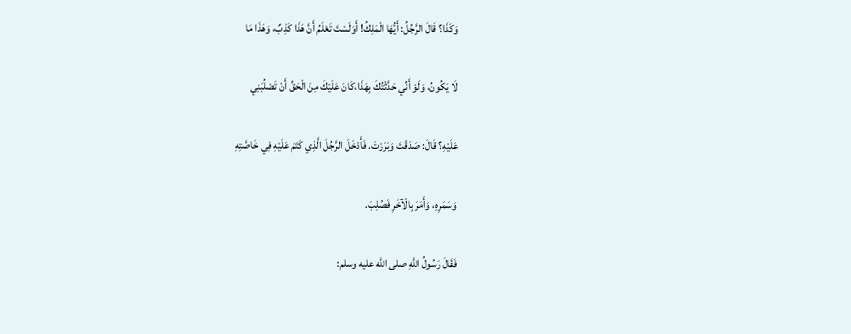وَكَذَا؟ قَالَ الرَّجُلُ: أَيُّهَا الْمَلِكُ! أَوَلَسْتَ تَعْلَمُ أَنَّ هَذَا كَذِبٌ، وَهَذَا مَا

لَا يَكُونُ، وَلَوْ أَنِّي حَدَّثْتُكَ بِهَذَا،كَانَ عَلَيْكَ مِنَ الْحَقِّ أَنْ تَصْلُبَنِي

عَلَيْهِ؟ قَالَ: صَدَقْتَ وَبَرَرْتَ. فَأَدْخَلَ الرَّجُلَ الَّذِي كَتَمَ عَلَيْهِ فِي خَاصَّتِهِ

وَسَمَرِهِ، وَأَمَرَ بِالْآخَرِ فَصُلِبَ.

فَقَالَ رَسُولُ اللَّهِ صلى الله عليه وسلم: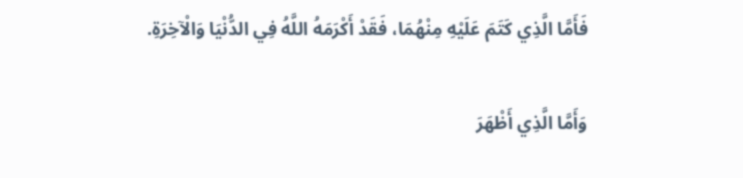فَأَمَّا الَّذِي كَتَمَ عَلَيْهِ مِنْهُمَا، فَقَدْ أَكْرَمَهُ اللَّهُ فِي الدُّنْيَا وَالْآخِرَةِ.

وَأَمَّا الَّذِي أَظْهَرَ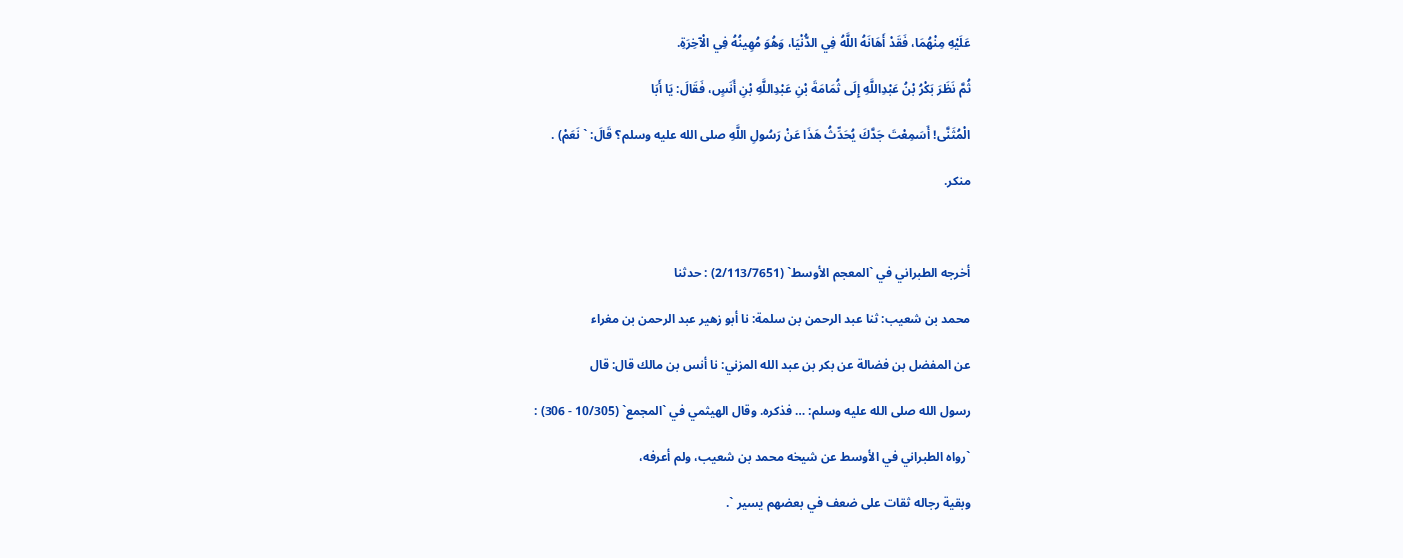عَلَيْهِ مِنْهُمَا، فَقَدْ أَهَانَهُ اللَّهُ فِي الدُّنْيَا، وَهُوَ مُهِينُهُ فِي الْآخِرَةِ.

ثُمَّ نَظَرَ بَكْرُ بْنُ عَبْدِاللَّهِ إِلَى ثُمَامَةَ بْنِ عَبْدِاللَّهِ بْنِ أَنَسٍ، فَقَالَ: يَا أَبَا

الْمُثَنَّى! أَسَمِعْتَ جَدَّكَ يُحَدِّثُ هَذَا عَنْ رَسُولِ اللَّهِ صلى الله عليه وسلم؟ قَالَ: ` نَعَمْ) .

منكر.



أخرجه الطبراني في `المعجم الأوسط` (2/113/7651) : حدثنا

محمد بن شعيب: ثنا عبد الرحمن بن سلمة: نا أبو زهير عبد الرحمن بن مغراء

عن المفضل بن فضالة عن بكر بن عبد الله المزني: نا أنس بن مالك قال: قال

رسول الله صلى الله عليه وسلم: … فذكره. وقال الهيثمي في `المجمع` (10/305 - 306) :

`رواه الطبراني في الأوسط عن شيخه محمد بن شعيب، ولم أعرفه،

وبقية رجاله ثقات على ضعف في بعضهم يسير `.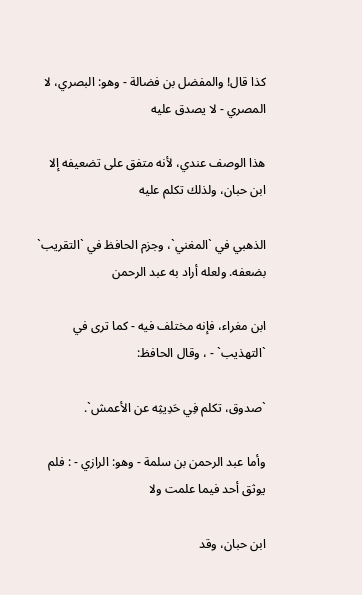كذا قال! والمفضل بن فضالة - وهو: البصري، لا المصري - لا يصدق عليه

هذا الوصف عندي، لأنه متفق على تضعيفه إلا ابن حبان، ولذلك تكلم عليه

الذهبي في `المغني`، وجزم الحافظ في `التقريب` بضعفه. ولعله أراد به عبد الرحمن

ابن مغراء، فإنه مختلف فيه - كما ترى في `التهذيب` - ، وقال الحافظ:

`صدوق، تكلم فِي حَدِيثِه عن الأعمش`.

وأما عبد الرحمن بن سلمة - وهو: الرازي - : فلم يوثق أحد فيما علمت ولا

ابن حبان، وقد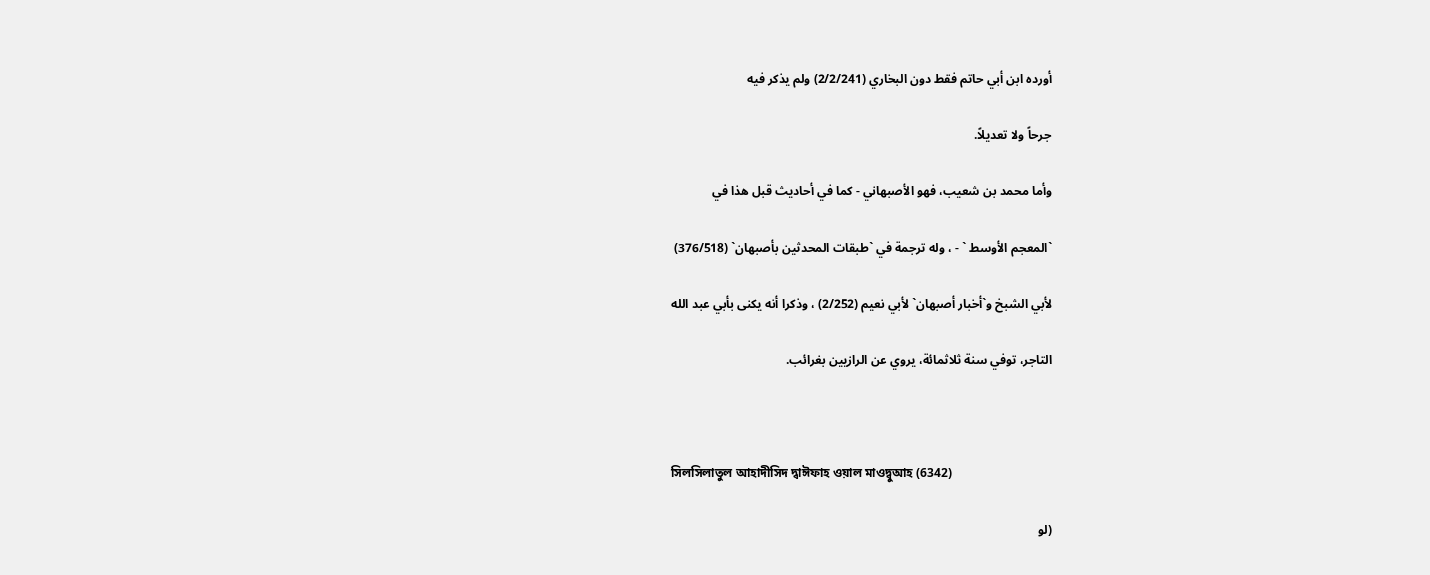أورده ابن أبي حاتم فقط دون البخاري (2/2/241) ولم يذكر فيه

جرحاً ولا تعديلاً.

وأما محمد بن شعيب، فهو الأصبهاني - كما في أحاديث قبل هذا في

`المعجم الأوسط ` - ، وله ترجمة في `طبقات المحدثين بأصبهان` (376/518)

لأبي الشبخ و`أخبار أصبهان` لأبي نعيم (2/252) ، وذكرا أنه يكنى بأبي عبد الله

التاجر، توفي سنة ثلاثمائة، يروي عن الرازيين بغرائب.



সিলসিলাতুল আহাদীসিদ দ্বাঈফাহ ওয়াল মাওদ্বুআহ (6342)

(لو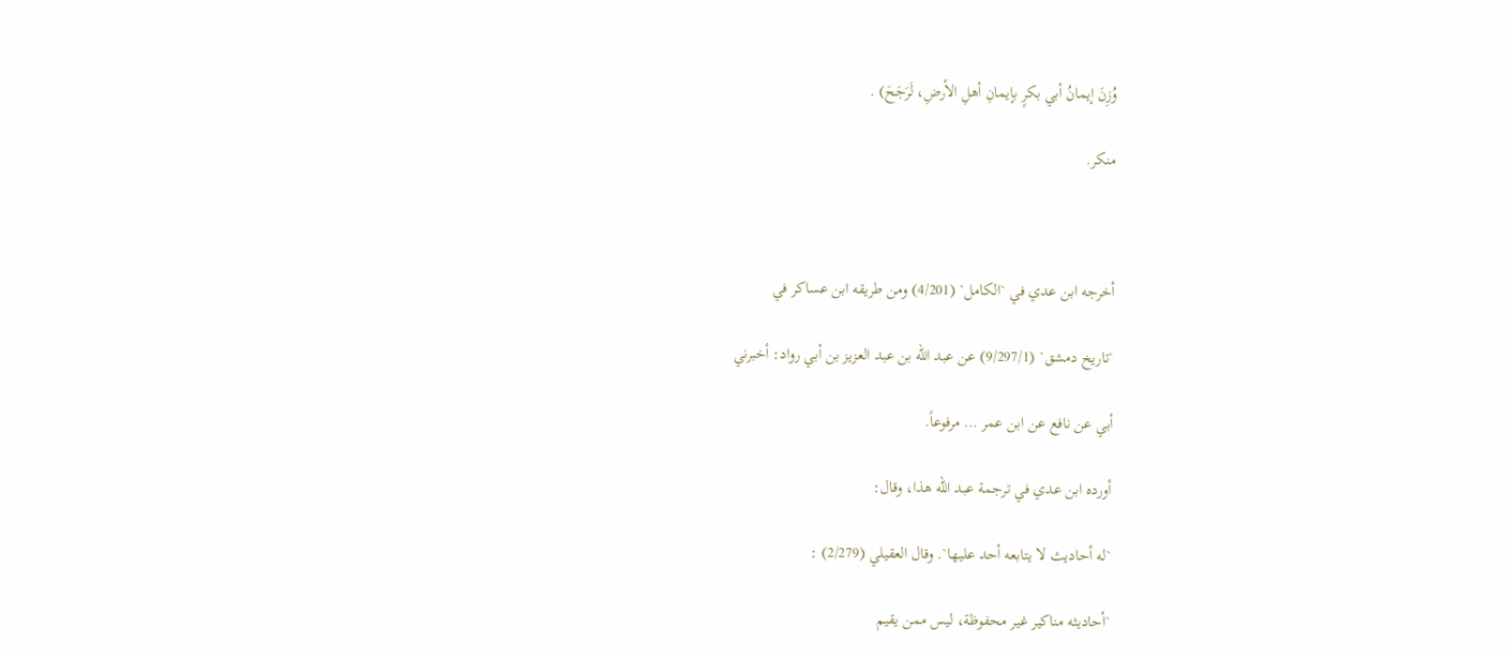وُزِنَ إيمانُ أبي بكرٍ بإيمانِ أهلِ الأرضِ، لَرَجَحَ) .

منكر.



أخرجه ابن عدي في `الكامل` (4/201) ومن طريقه ابن عساكر في

`تاريخ دمشق` (9/297/1) عن عبد الله بن عبد العزيز بن أبي رواد: أخبرني

أبي عن نافع عن ابن عمر … مرفوعاً.

أورده ابن عدي في ترجمة عبد الله هذا، وقال:

`له أحاديث لا يتابعه أحد عليها`. وقال العقيلي (2/279) :

`أحاديثه مناكير غير محفوظة، ليس ممن يقيم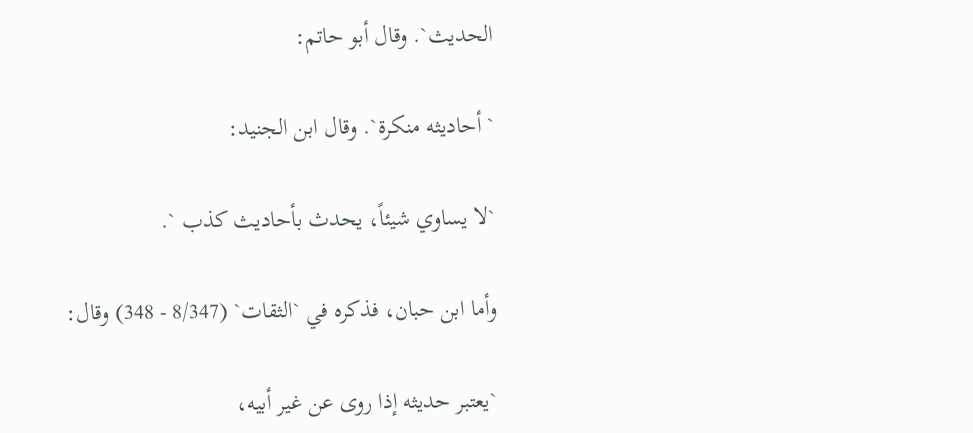الحديث`. وقال أبو حاتم:

` أحاديثه منكرة`. وقال ابن الجنيد:

`لا يساوي شيئاً، يحدث بأحاديث كذب `.

وأما ابن حبان، فذكره في `الثقات` (8/347 - 348) وقال:

`يعتبر حديثه إذا روى عن غير أبيه،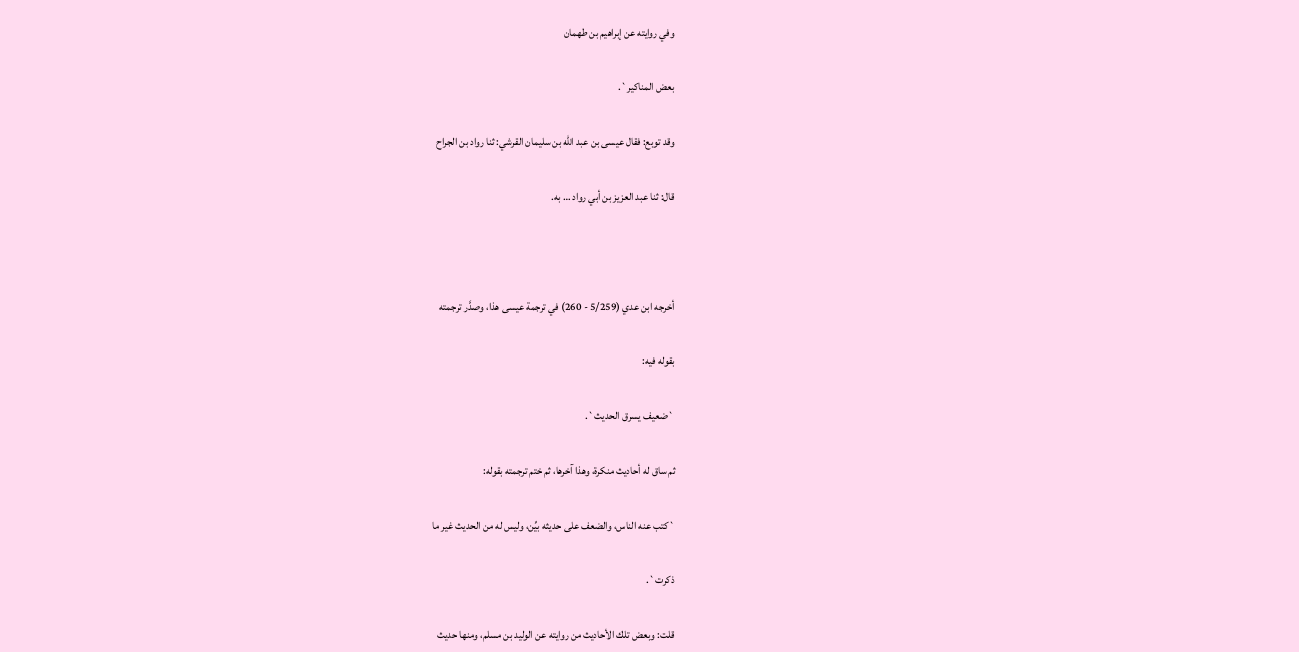وفي روايته عن إبراهيم بن طهمان

بعض المناكير`.

وقد توبع: فقال عيسى بن عبد الله بن سليمان القرشي: ثنا رواد بن الجراح

قال: ثنا عبد العزيز بن أبي رواد … به.



أخرجه ابن عدي (5/259 - 260) في ترجمة عيسى هذا، وصدَّر ترجمته

بقوله فيه:

`ضعيف يسرق الحديث`.

ثم ساق له أحاديث منكرة، وهذا آخرها، ثم ختم ترجمته بقوله:

`كتب عنه الناس، والضعف على حديثه بيِّن، وليس له من الحديث غير ما

ذكرت`.

قلت: وبعض تلك الأحاديث من روايته عن الوليد بن مسلم، ومنها حديث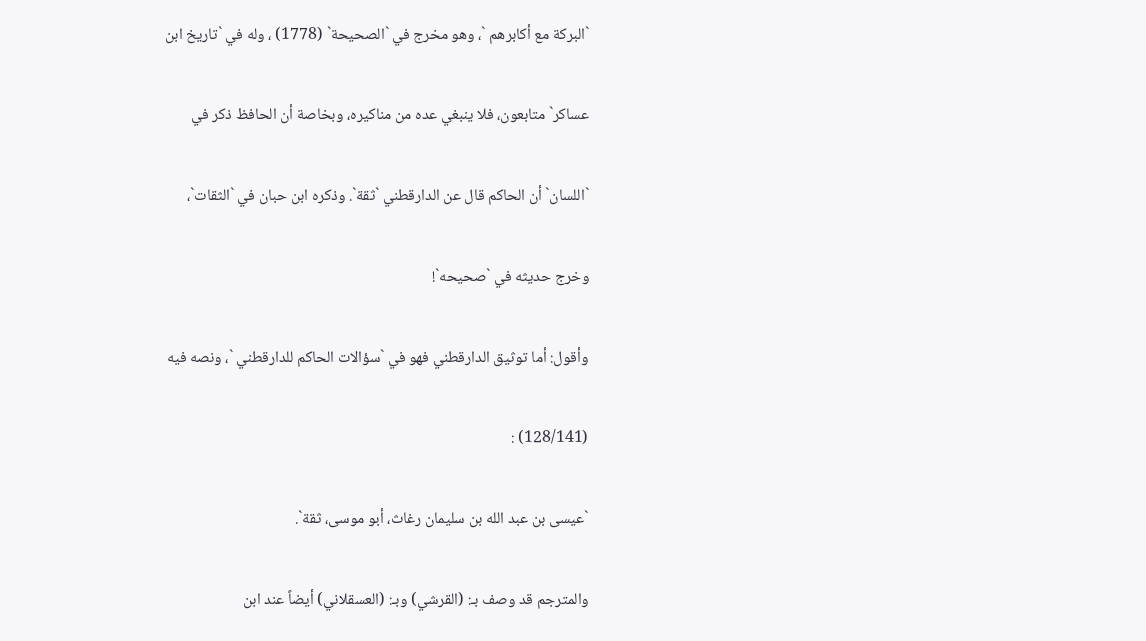`البركة مع أكابرهم `، وهو مخرج في `الصحيحة` (1778) ، وله في `تاريخ ابن

عساكر` متابعون، فلا ينبغي عده من مناكيره، وبخاصة أن الحافظ ذكر في

`اللسان` أن الحاكم قال عن الدارقطني `ثقة`. وذكره ابن حبان في `الثقات`،

وخرج حديثه في `صحيحه`!

وأقول: أما توثيق الدارقطني فهو في `سؤالات الحاكم للدارقطني `، ونصه فيه

(128/141) :

`عيسى بن عبد الله بن سليمان رغاث، أبو موسى، ثقة`.

والمترجم قد وصف بـ: (القرشي) وبـ: (العسقلاني) أيضاً عند ابن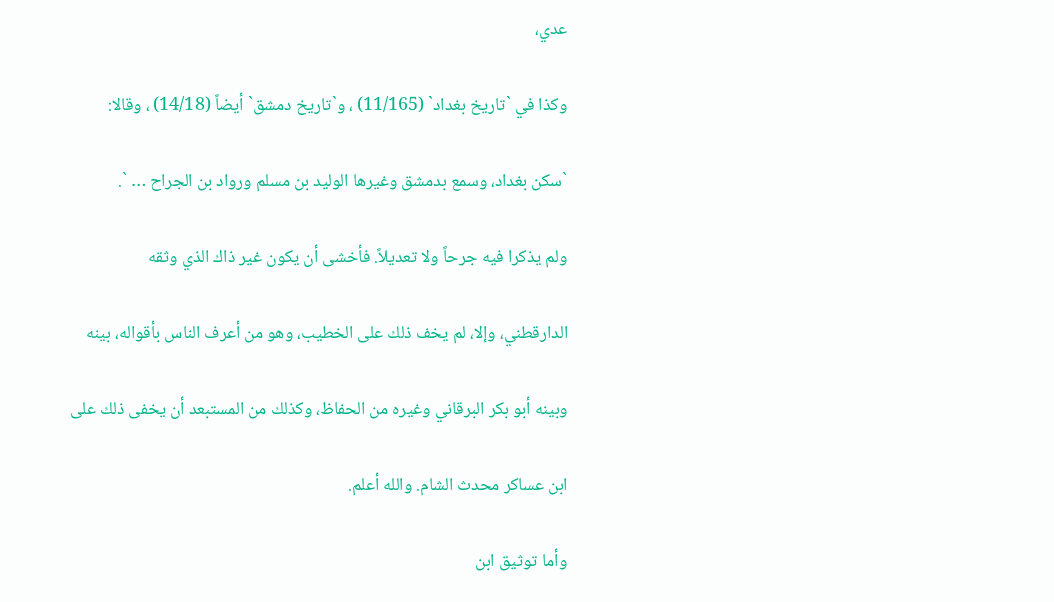عدي،

وكذا في `تاريخ بغداد` (11/165) ، و`تاريخ دمشق` أيضاً (14/18) ، وقالا:

`سكن بغداد، وسمع بدمشق وغيرها الوليد بن مسلم ورواد بن الجراح … `.

ولم يذكرا فيه جرحاً ولا تعديلاً. فأخشى أن يكون غير ذاك الذي وثقه

الدارقطني، وإلا، لم يخف ذلك على الخطيب، وهو من أعرف الناس بأقواله، بينه

وبينه أبو بكر البرقاني وغيره من الحفاظ، وكذلك من المستبعد أن يخفى ذلك على

ابن عساكر محدث الشام. والله أعلم.

وأما توثيق ابن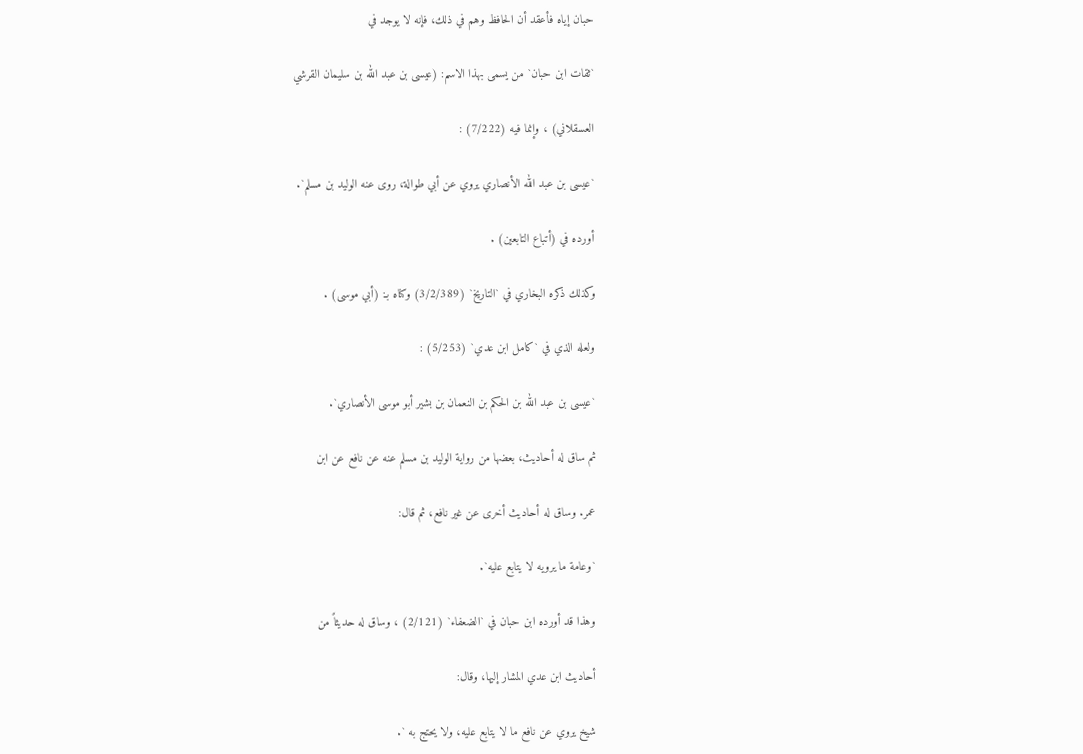حبان إياه فأعقد أن الحافظ وهم في ذلك، فإنه لا يوجد في

`ثقات ابن حبان` من يسمى بهذا الاسم: (عيسى بن عبد الله بن سليمان القرشي

العسقلاني) ، وإنما فيه (7/222) :

`عيسى بن عبد الله الأنصاري يروي عن أبي طوالة، روى عنه الوليد بن مسلم`.

أورده في (أتباع التابعين) .

وكذلك ذكره البخاري في `التاريخ` (3/2/389) وكناه بـ: (أبي موسى) .

ولعله الذي في `كامل ابن عدي` (5/253) :

`عيسى بن عبد الله بن الحكم بن النعمان بن بشير أبو موسى الأنصاري`.

ثم ساق له أحاديث، بعضها من رواية الوليد بن مسلم عنه عن نافع عن ابن

عمر. وساق له أحاديث أخرى عن غير نافع، ثم قال:

`وعامة ما يرويه لا يتابع عليه`.

وهذا قد أورده ابن حبان في `الضعفاء` (2/121) ، وساق له حديثاً من

أحاديث ابن عدي المشار إليها، وقال:

شيخ يروي عن نافع ما لا يتابع عليه، ولا يحتج به `.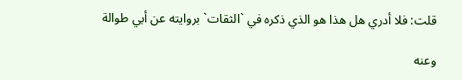قلت: فلا أدري هل هذا هو الذي ذكره في `الثقات` بروايته عن أبي طوالة

وعنه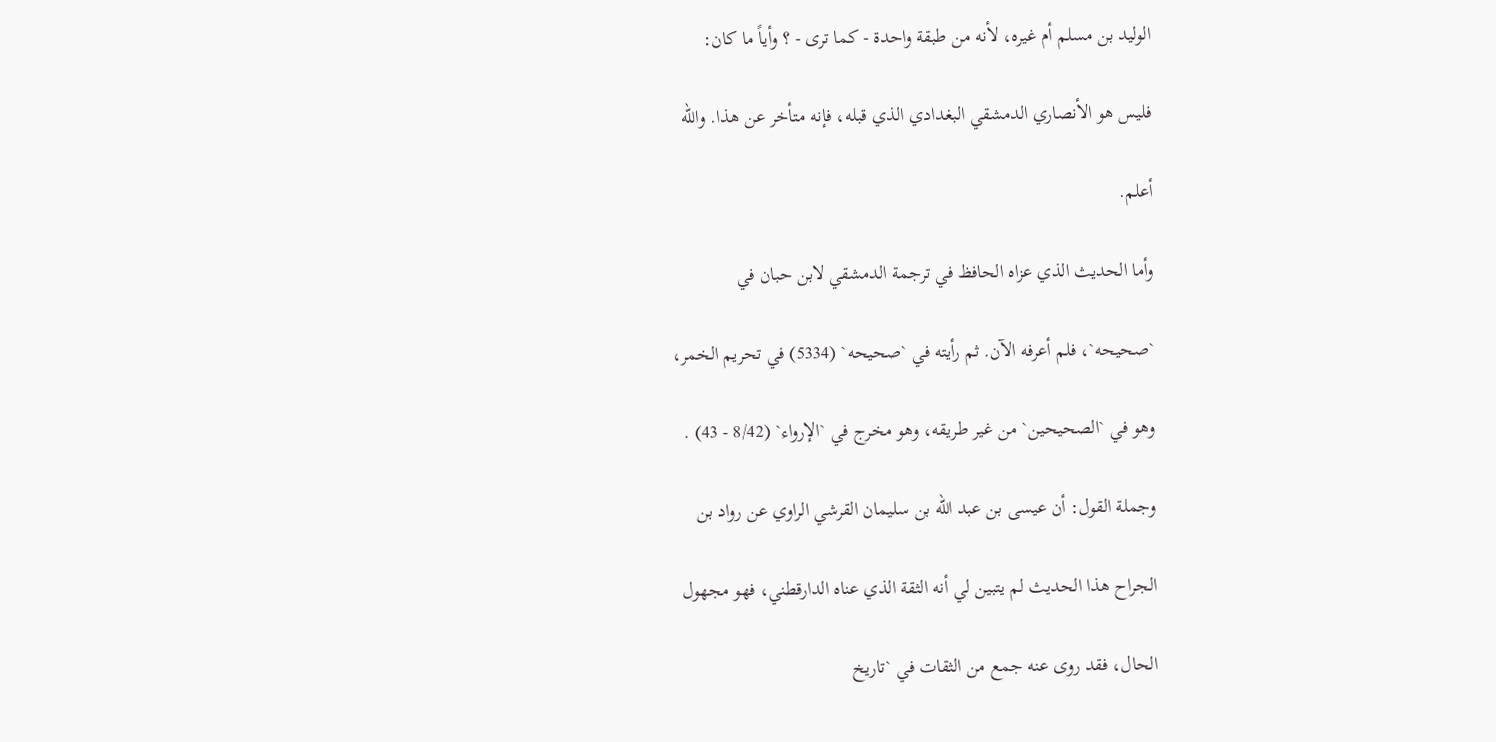الوليد بن مسلم أم غيره، لأنه من طبقة واحدة - كما ترى - ؟ وأياً ما كان:

فليس هو الأنصاري الدمشقي البغدادي الذي قبله، فإنه متأخر عن هذا. والله

أعلم.

وأما الحديث الذي عزاه الحافظ في ترجمة الدمشقي لابن حبان في

`صحيحه`، فلم أعرفه الآن. ثم رأيته في `صحيحه` (5334) في تحريم الخمر،

وهو في `الصحيحين` من غير طريقه، وهو مخرج في `الإرواء` (8/42 - 43) .

وجملة القول: أن عيسى بن عبد الله بن سليمان القرشي الراوي عن رواد بن

الجراح هذا الحديث لم يتبين لي أنه الثقة الذي عناه الدارقطني، فهو مجهول

الحال، فقد روى عنه جمع من الثقات في `تاريخ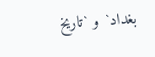بغداد` و `تاريخ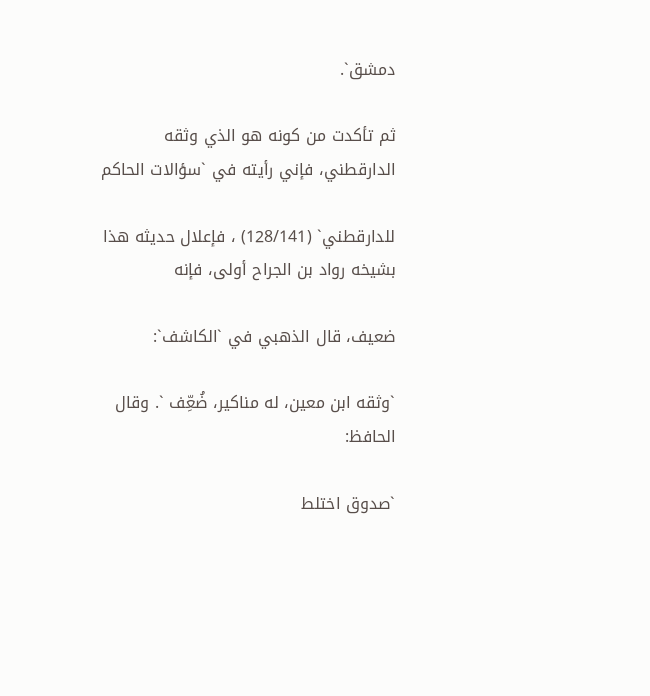دمشق`.

ثم تأكدت من كونه هو الذي وثقه الدارقطني، فإني رأيته في `سؤالات الحاكم

للدارقطني` (128/141) ، فإعلال حديثه هذا بشيخه رواد بن الجراح أولى، فإنه

ضعيف، قال الذهبي في `الكاشف`:

`وثقه ابن معين، له مناكير، ضُعِّف `. وقال الحافظ:

`صدوق اختلط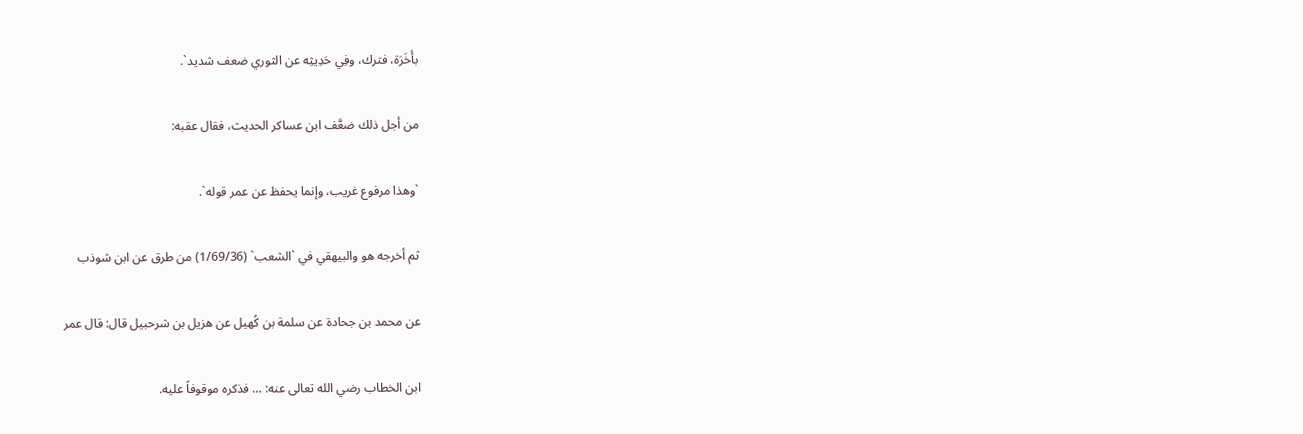بأَخَرَة، فترك، وفِي حَدِيثِه عن الثوري ضعف شديد`.

من أجل ذلك ضعَّف ابن عساكر الحديث، فقال عقبه:

`وهذا مرفوع غريب، وإنما يحفظ عن عمر قوله`.

ثم أخرجه هو والبيهقي في `الشعب` (1/69/36) من طرق عن ابن شوذب

عن محمد بن جحادة عن سلمة بن كُهيل عن هزيل بن شرحبيل قال: قال عمر

ابن الخطاب رضي الله تعالى عنه: … فذكره موقوفاً عليه.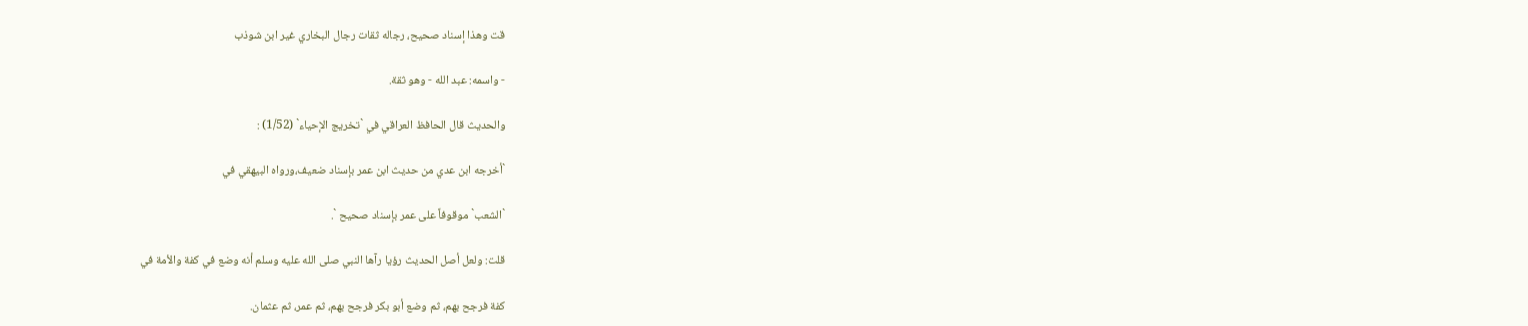قت وهذا إسناد صحيح، رجاله ثقات رجال البخاري غير ابن شوذب

- واسمه: عبد الله - وهو ثقة.

والحديث قال الحافظ العراقي في `تخريج الإحياء` (1/52) :

`أخرجه ابن عدي من حديث ابن عمر بإسناد ضعيف،ورواه البيهقي في

`الشعب` موقوفاً على عمر بإسناد صحيح `.

قلت: ولعل أصل الحديث رؤيا رآها النبي صلى الله عليه وسلم أنه وضع في كفة والأمة في

كفة فرجح بهم، ثم وضع أبو بكر فرجح بهم، ثم عمر، ثم عثمان.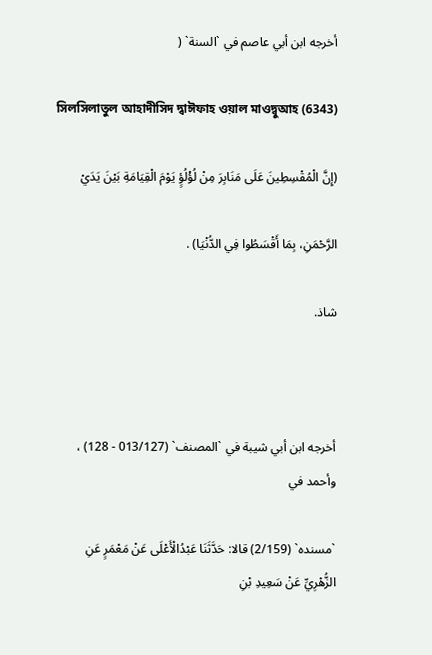أخرجه ابن أبي عاصم في `السنة` (

সিলসিলাতুল আহাদীসিদ দ্বাঈফাহ ওয়াল মাওদ্বুআহ (6343)

(إِنَّ الْمُقْسِطِينَ عَلَى مَنَابِرَ مِنْ لُؤْلُؤٍ يَوْمَ الْقِيَامَةِ بَيْنَ يَدَيْ

الرَّحْمَنِ، بِمَا أَقْسَطُوا فِي الدُّنْيَا) .

شاذ.



أخرجه ابن أبي شيبة في `المصنف` (013/127 - 128) ، وأحمد في

`مسنده` (2/159) قالا: حَدَّثَنَا عَبْدُالْأَعْلَى عَنْ مَعْمَرٍ عَنِ الزُّهْرِيِّ عَنْ سَعِيدِ بْنِ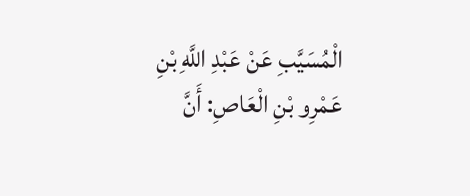الْمُسَيَّبِ عَنْ عَبْدِ اللَّهِ بْنِ عَمْرِو بْنِ الْعَاصِ: أَنَّ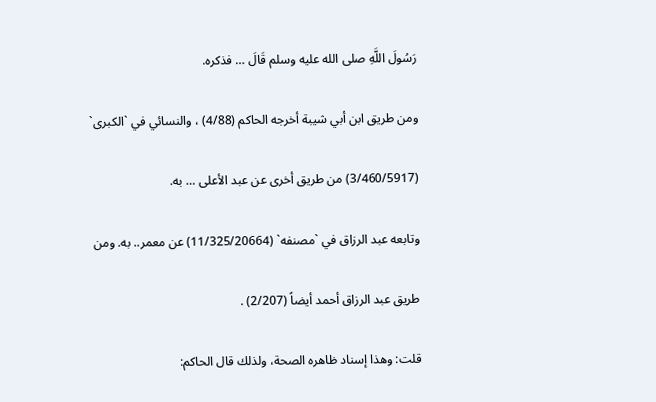رَسُولَ اللَّهِ صلى الله عليه وسلم قَالَ … فذكره.

ومن طريق ابن أبي شيبة أخرجه الحاكم (4/88) ، والنسائي في `الكبرى`

(3/460/5917) من طريق أخرى عن عبد الأعلى … به.

وتابعه عبد الرزاق في `مصنفه` (11/325/20664) عن معمر.. به. ومن

طريق عبد الرزاق أحمد أيضاً (2/207) .

قلت: وهذا إسناد ظاهره الصحة، ولذلك قال الحاكم: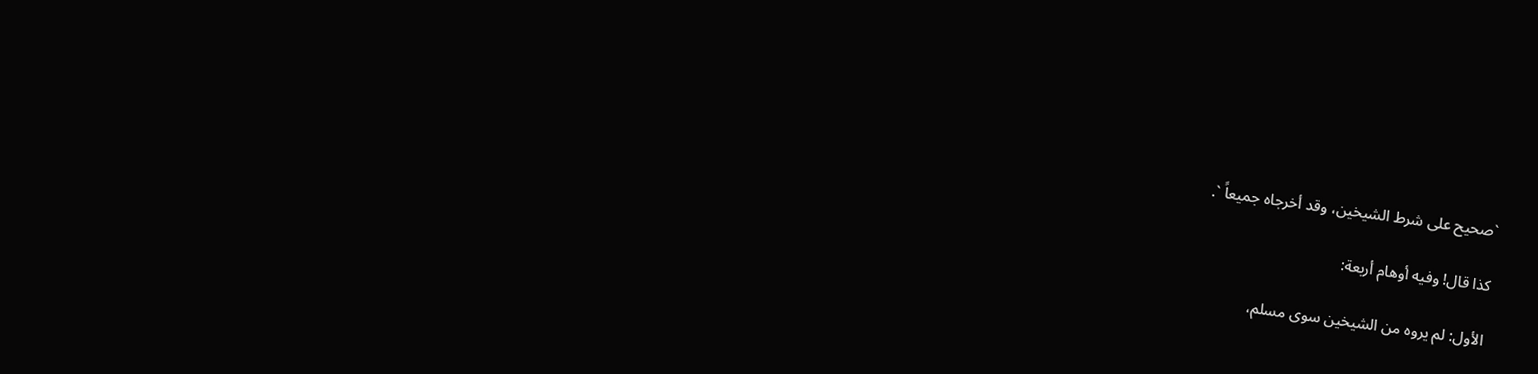`صحيح على شرط الشيخين، وقد أخرجاه جميعاً `.

كذا قال! وفيه أوهام أربعة:

الأول: لم يروه من الشيخين سوى مسلم،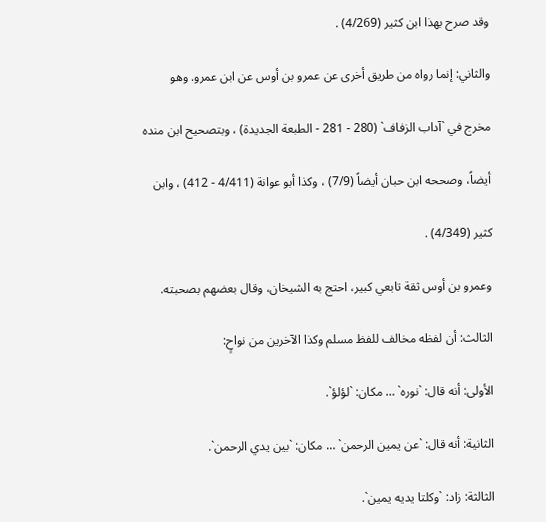وقد صرح بهذا ابن كثير (4/269) .

والثاني: إنما رواه من طريق أخرى عن عمرو بن أوس عن ابن عمرو. وهو

مخرج في `آداب الزفاف` (280 - 281 - الطبعة الجديدة) ، وبتصحيح ابن منده

أيضاً، وصححه ابن حبان أيضاً (7/9) ، وكذا أبو عوانة (4/411 - 412) ، وابن

كثير (4/349) .

وعمرو بن أوس ثقة تابعي كبير، احتج به الشيخان، وقال بعضهم بصحبته.

الثالث: أن لفظه مخالف للفظ مسلم وكذا الآخرين من نواحٍ:

الأولى: أنه قال: `نوره` … مكان: `لؤلؤ`.

الثانية: أنه قال: `عن يمين الرحمن` … مكان: `بين يدي الرحمن`.

الثالثة: زاد: `وكلتا يديه يمين`.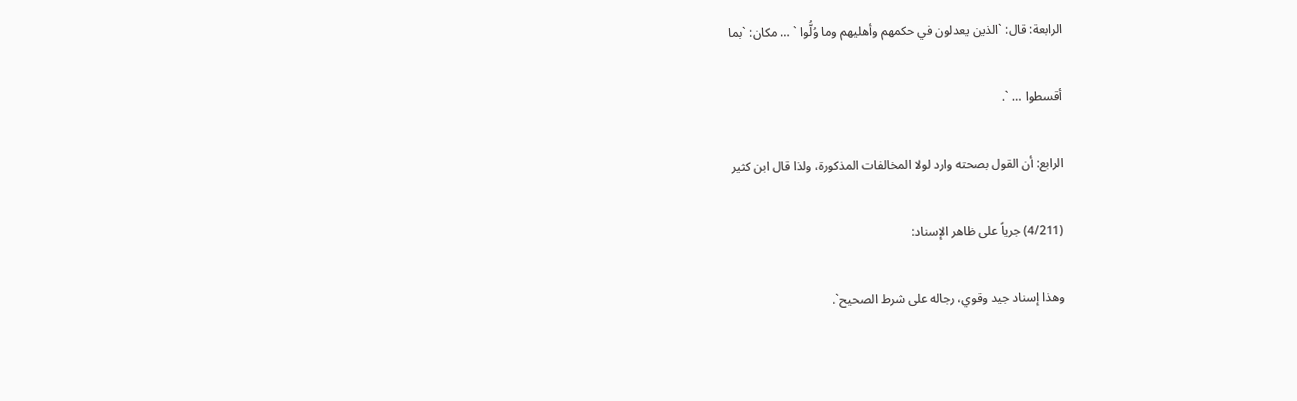الرابعة: قال: `الذين يعدلون في حكمهم وأهليهم وما وُلُّوا ` … مكان: `بما

أقسطوا … `.

الرابع: أن القول بصحته وارد لولا المخالفات المذكورة، ولذا قال ابن كثير

(4/211) جرياً على ظاهر الإسناد:

وهذا إسناد جيد وقوي، رجاله على شرط الصحيح`.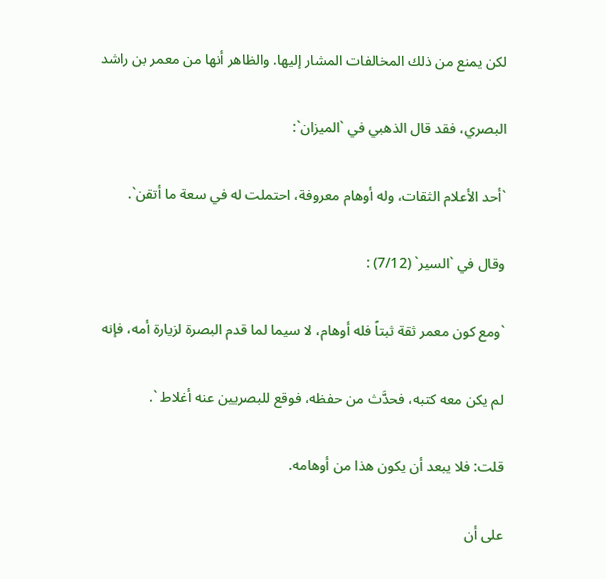لكن يمنع من ذلك المخالفات المشار إليها. والظاهر أنها من معمر بن راشد

البصري، فقد قال الذهبي في `الميزان`:

`أحد الأعلام الثقات، وله أوهام معروفة، احتملت له في سعة ما أتقن`.

وقال في `السير` (7/12) :

`ومع كون معمر ثقة ثبتاً فله أوهام، لا سيما لما قدم البصرة لزيارة أمه، فإنه

لم يكن معه كتبه، فحدَّث من حفظه، فوقع للبصريين عنه أغلاط `.

قلت: فلا يبعد أن يكون هذا من أوهامه.

على أن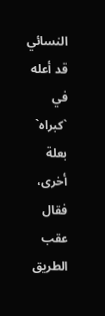النسائي قد أعله في `كبراه` بعلة أخرى، فقال عقب الطريق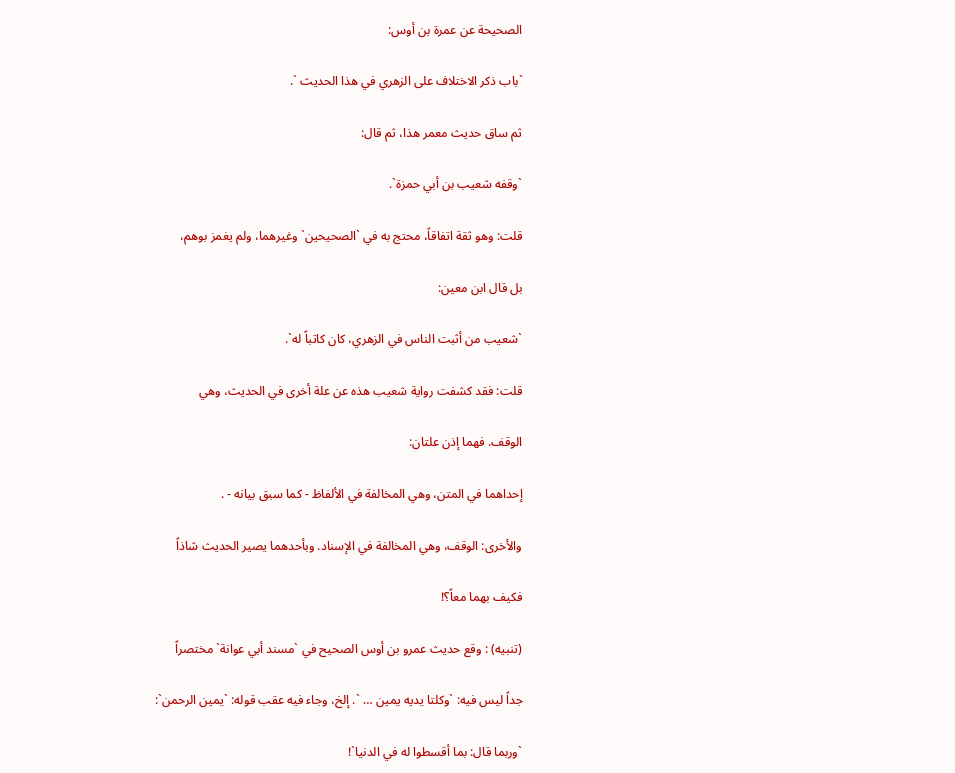الصحيحة عن عمرة بن أوس:

`باب ذكر الاختلاف على الزهري في هذا الحديث `.

ثم ساق حديث معمر هذا، ثم قال:

`وقفه شعيب بن أبي حمزة`.

قلت: وهو ثقة اتفاقاً، محتج به في `الصحيحين` وغيرهما، ولم يغمز بوهم،

بل قال ابن معين:

`شعيب من أثبت الناس في الزهري، كان كاتباً له`.

قلت: فقد كشفت رواية شعيب هذه عن علة أخرى في الحديث، وهي

الوقف. فهما إذن علتان:

إحداهما في المتن، وهي المخالفة في الألفاظ - كما سبق بيانه - .

والأخرى: الوقف، وهي المخالفة في الإسناد. وبأحدهما يصير الحديث شاذاً

فكيف بهما معاً؟!

(تنبيه) : وقع حديث عمرو بن أوس الصحيح في `مسند أبي عوانة` مختصراً

جداً ليس فيه: `وكلتا يديه يمين … `. إلخ، وجاء فيه عقب قوله: `يمين الرحمن`:

`وربما قال: بما أقسطوا له في الدنيا`!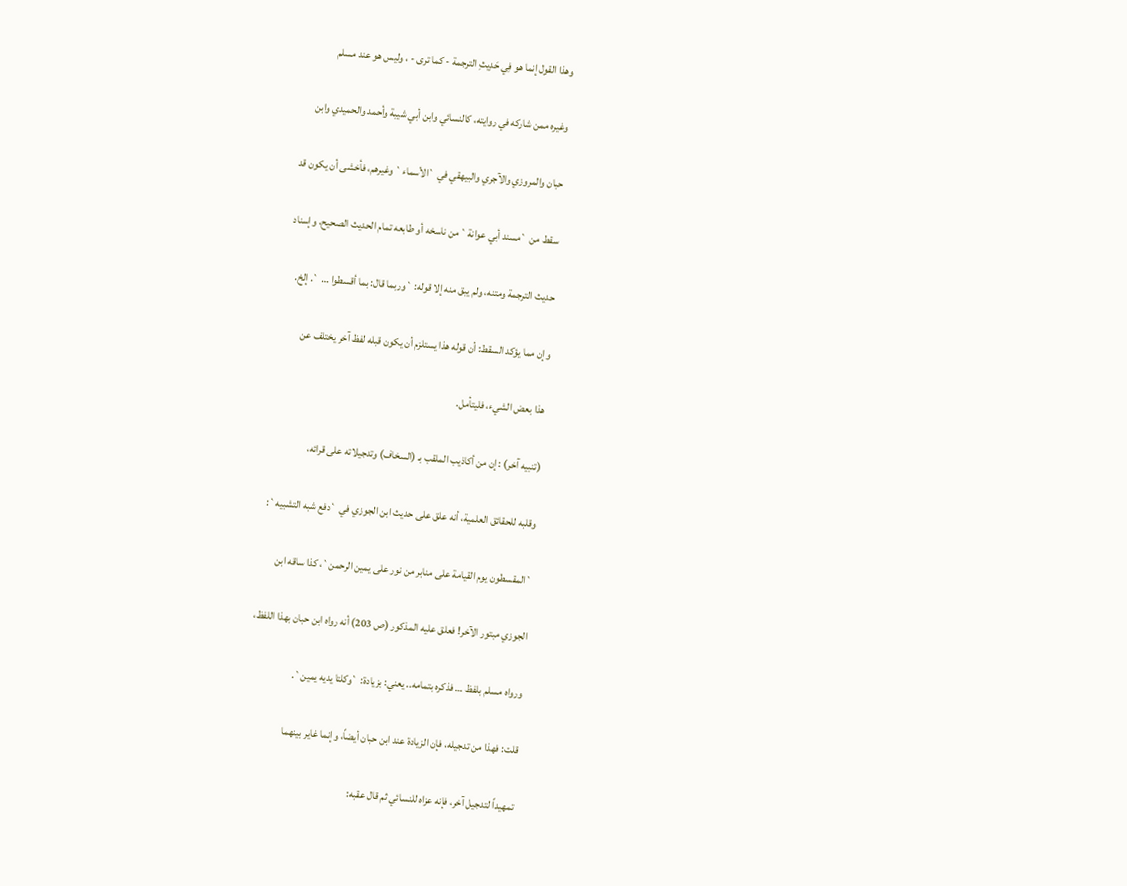وهذا القول إنما هو فِي حَدِيثِ الترجمة - كما ترى - ، وليس هو عند مسلم

وغيره ممن شاركه في روايته، كالنسائي وابن أبي شيبة وأحمد والحميدي وابن

حبان والمروزي والآجري والبيهقي في `الأسماء` وغيرهم، فأخشى أن يكون قد

سقط من `مسند أبي عوانة` من ناسخه أو طابعه تمام الحديث الصحيح، وإسناد

حديث الترجمة ومتنه، ولم يبق منه إلا قوله: `وربما قال: بما أقسطوا … `. إلخ.

وإن مما يؤكد السقط: أن قوله هذا يستلزم أن يكون قبله لفظ آخر يختلف عن

هذا بعض الشيء، فليتأمل.

(تنبيه آخر) : إن من أكاذيب الملقب بـ (السخاف) وتدجيلاته على قرائه،

وقلبه للحقائق العلمية، أنه علق على حديث ابن الجوزي في `دفع شبه التشبيه`:

`المقسطون يوم القيامة على منابر من نور على يمين الرحمن`، كذا ساقه ابن

الجوزي مبتور الآخر! فعلق عليه المذكور (ص 203) أنه رواه ابن حبان بهذا اللفظ،

ورواه مسلم بلفظ … فذكره بتمامه.. يعني: بزيادة: `وكلتا يديه يمين`.

قلت: فهذا من تدجيله، فإن الزيادة عند ابن حبان أيضاً، وإنما غاير بينهما

تمهيداً لتدجيل آخر، فإنه عزاه للنسائي ثم قال عقبه: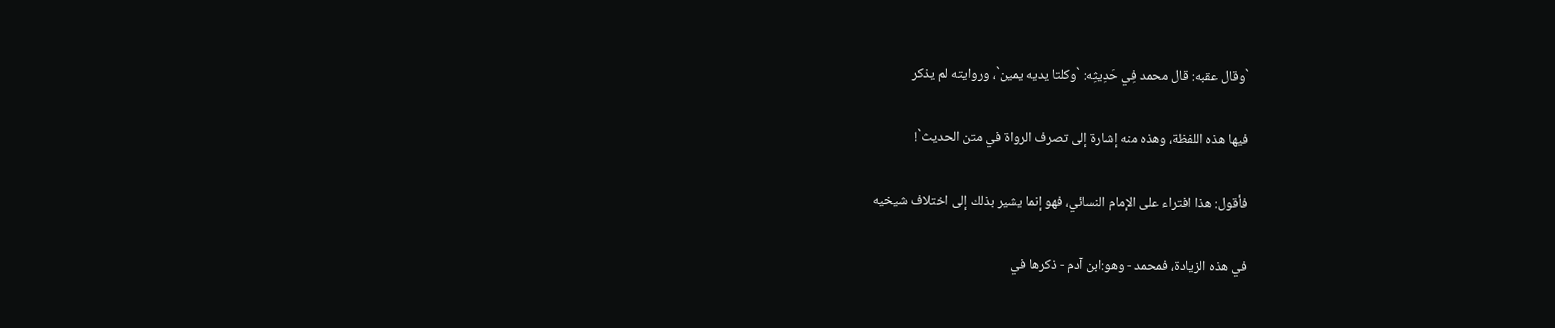`وقال عقبه: قال محمد فِي حَدِيثِه: `وكلتا يديه يمين`، وروايته لم يذكر

فيها هذه اللفظة، وهذه منه إشارة إلى تصرف الرواة في متن الحديث`!

فأقول: هذا افتراء على الإمام النسائي، فهو إنما يشير بذلك إلى اختلاف شيخيه

في هذه الزيادة، فمحمد - وهو:ابن آدم - ذكرها في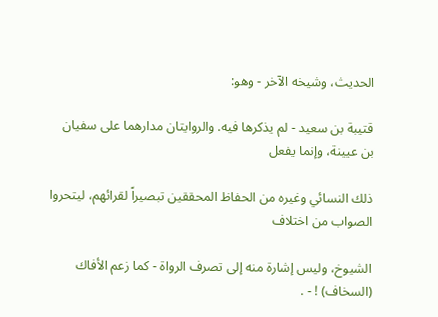الحديث، وشيخه الآخر - وهو:

قتيبة بن سعيد - لم يذكرها فيه. والروايتان مدارهما على سفيان بن عيينة، وإنما يفعل

ذلك النسائي وغيره من الحفاظ المحققين تبصيراً لقرائهم، ليتحروا الصواب من اختلاف

الشيوخ، وليس إشارة منه إلى تصرف الرواة - كما زعم الأفاك (السخاف) ! - .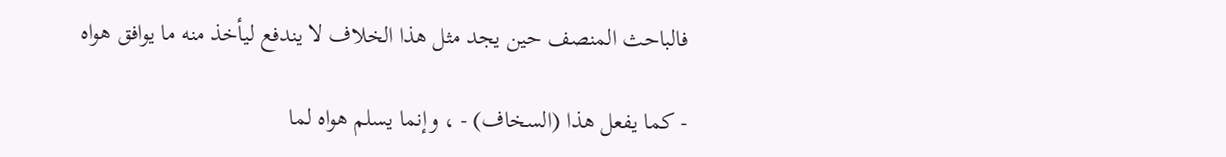فالباحث المنصف حين يجد مثل هذا الخلاف لا يندفع ليأخذ منه ما يوافق هواه

- كما يفعل هذا (السخاف) - ، وإنما يسلم هواه لما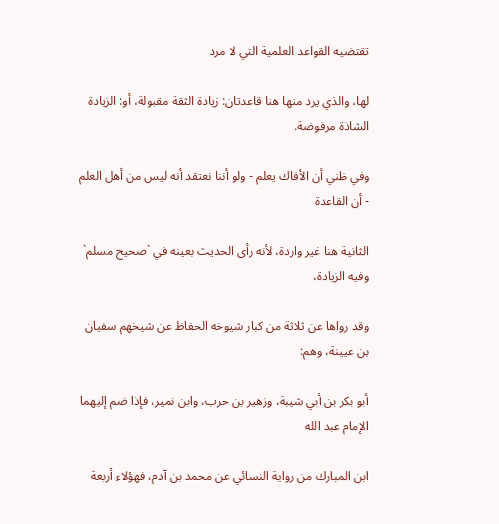تقتضيه القواعد العلمية التي لا مرد

لها، والذي يرد منها هنا قاعدتان: زيادة الثقة مقبولة، أو: الزيادة الشاذة مرفوضة.

وفي ظني أن الأفاك يعلم - ولو أننا نعتقد أنه ليس من أهل العلم - أن القاعدة

الثانية هنا غير واردة، لأنه رأى الحديث بعينه في `صحيح مسلم` وفيه الزيادة،

وقد رواها عن ثلاثة من كبار شيوخه الحفاظ عن شيخهم سفيان بن عيينة، وهم:

أبو بكر بن أبي شيبة، وزهير بن حرب، وابن نمير، فإذا ضم إليهما الإمام عبد الله

ابن المبارك من رواية النسائي عن محمد بن آدم، فهؤلاء أربعة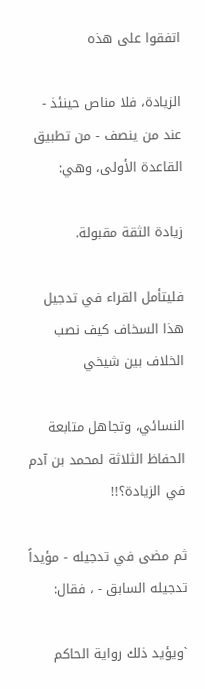اتفقوا على هذه

الزيادة، فلا مناص حينئذ - عند من ينصف - من تطبيق القاعدة الأولى، وهي:

زيادة الثقة مقبولة.

فليتأمل القراء في تدجيل هذا السخاف كيف نصب الخلاف بين شيخي

النسائي، وتجاهل متابعة الحفاظ الثلاثة لمحمد بن آدم في الزيادة؟!!

ثم مضى في تدجيله - مؤيداً تدجيله السابق - ، فقال:

`ويؤيد ذلك رواية الحاكم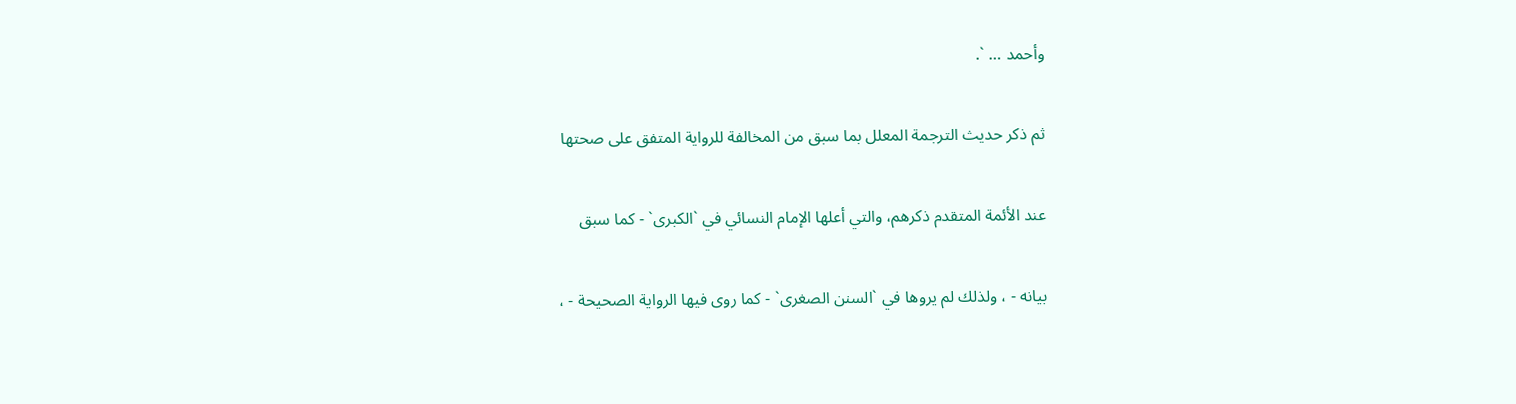وأحمد … `.

ثم ذكر حديث الترجمة المعلل بما سبق من المخالفة للرواية المتفق على صحتها

عند الأئمة المتقدم ذكرهم، والتي أعلها الإمام النسائي في `الكبرى` - كما سبق

بيانه - ، ولذلك لم يروها في `السنن الصغرى` - كما روى فيها الرواية الصحيحة - ،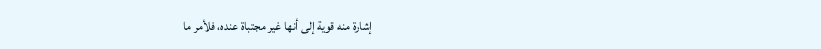إشارة منه قوية إلى أنها غير مجتباة عنده، فلأمر ما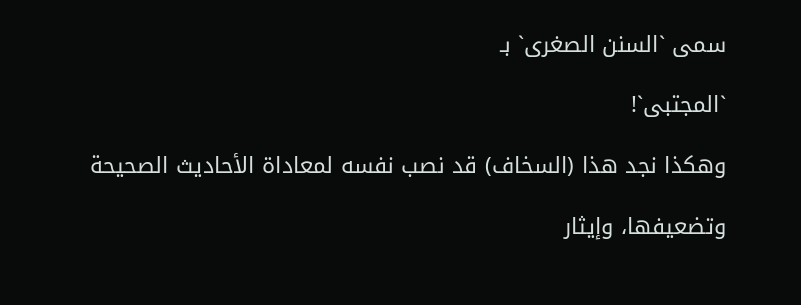سمى `السنن الصغرى` بـ

`المجتبى`!

وهكذا نجد هذا (السخاف) قد نصب نفسه لمعاداة الأحاديث الصحيحة

وتضعيفها، وإيثار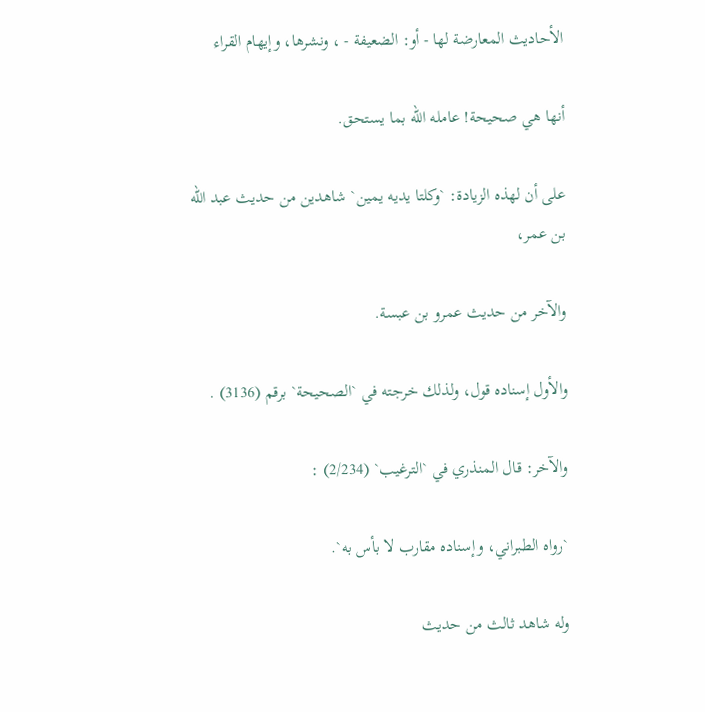الأحاديث المعارضة لها - أو: الضعيفة - ، ونشرها، وإيهام القراء

أنها هي صحيحة! عامله الله بما يستحق.

على أن لهذه الزيادة: `وكلتا يديه يمين` شاهدين من حديث عبد الله بن عمر،

والآخر من حديث عمرو بن عبسة.

والأول إسناده قول، ولذلك خرجته في `الصحيحة` برقم (3136) .

والآخر: قال المنذري في `الترغيب` (2/234) :

`رواه الطبراني، وإسناده مقارب لا بأس به`.

وله شاهد ثالث من حديث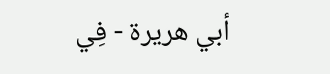أبي هريرة - فِي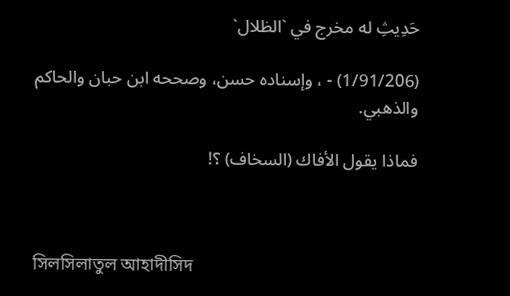حَدِيثِ له مخرج في `الظلال`

(1/91/206) - ، وإسناده حسن، وصححه ابن حبان والحاكم والذهبي.

فماذا يقول الأفاك (السخاف) ؟!



সিলসিলাতুল আহাদীসিদ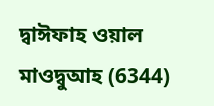দ্বাঈফাহ ওয়াল মাওদ্বুআহ (6344)